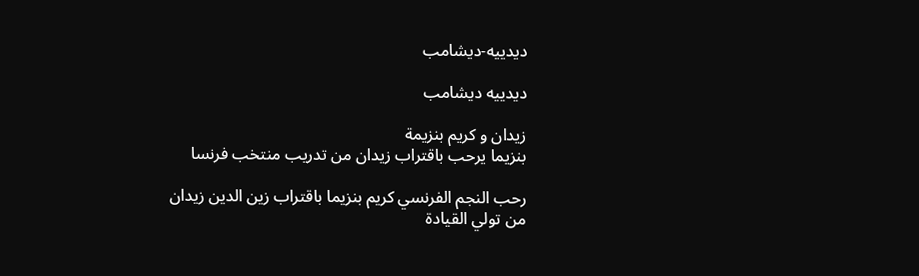ديدييه-ديشامب

ديدييه ديشامب

زيدان و كريم بنزيمة
بنزيما يرحب باقتراب زيدان من تدريب منتخب فرنسا

رحب النجم الفرنسي كريم بنزيما باقتراب زين الدين زيدان من تولي القيادة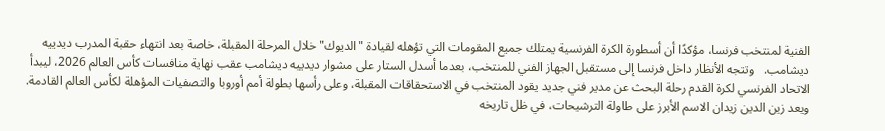الفنية لمنتخب فرنسا، مؤكدًا أن أسطورة الكرة الفرنسية يمتلك جميع المقومات التي تؤهله لقيادة "الديوك" خلال المرحلة المقبلة، خاصة بعد انتهاء حقبة المدرب ديدييه ديشامب.   وتتجه الأنظار داخل فرنسا إلى مستقبل الجهاز الفني للمنتخب، بعدما أسدل الستار على مشوار ديدييه ديشامب عقب نهاية منافسات كأس العالم 2026، ليبدأ الاتحاد الفرنسي لكرة القدم رحلة البحث عن مدير فني جديد يقود المنتخب في الاستحقاقات المقبلة، وعلى رأسها بطولة أمم أوروبا والتصفيات المؤهلة لكأس العالم القادمة.   ويعد زين الدين زيدان الاسم الأبرز على طاولة الترشيحات، في ظل تاريخه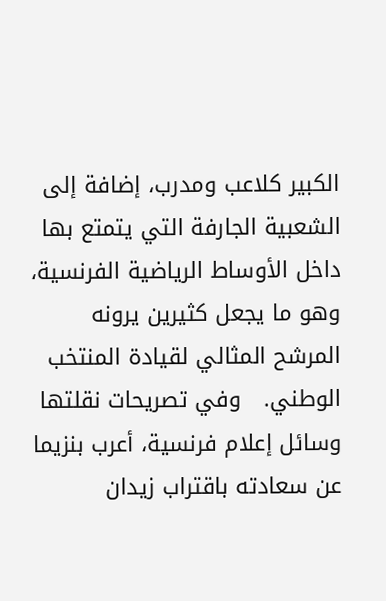الكبير كلاعب ومدرب، إضافة إلى الشعبية الجارفة التي يتمتع بها داخل الأوساط الرياضية الفرنسية، وهو ما يجعل كثيرين يرونه المرشح المثالي لقيادة المنتخب الوطني.   وفي تصريحات نقلتها وسائل إعلام فرنسية، أعرب بنزيما عن سعادته باقتراب زيدان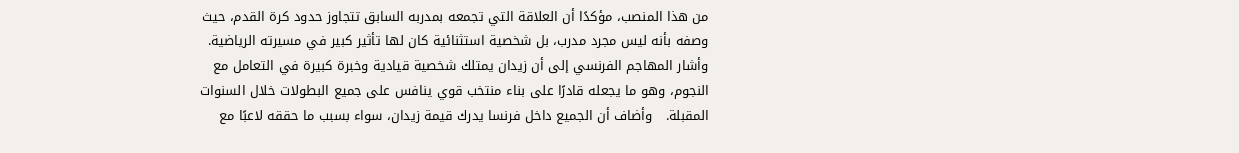من هذا المنصب، مؤكدًا أن العلاقة التي تجمعه بمدربه السابق تتجاوز حدود كرة القدم، حيث وصفه بأنه ليس مجرد مدرب، بل شخصية استثنائية كان لها تأثير كبير في مسيرته الرياضية.   وأشار المهاجم الفرنسي إلى أن زيدان يمتلك شخصية قيادية وخبرة كبيرة في التعامل مع النجوم، وهو ما يجعله قادرًا على بناء منتخب قوي ينافس على جميع البطولات خلال السنوات المقبلة.   وأضاف أن الجميع داخل فرنسا يدرك قيمة زيدان، سواء بسبب ما حققه لاعبًا مع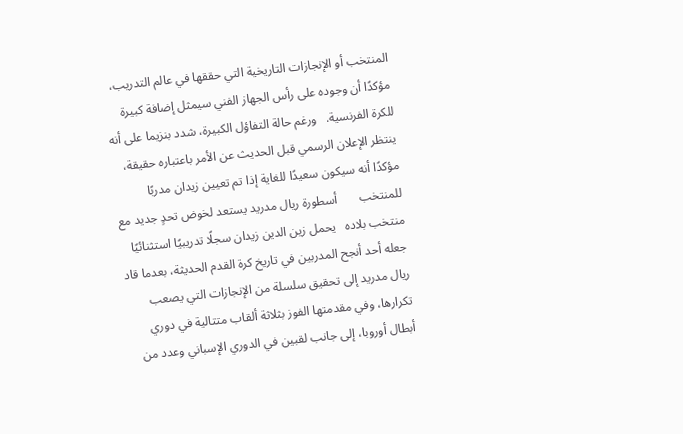المنتخب أو الإنجازات التاريخية التي حققها في عالم التدريب، مؤكدًا أن وجوده على رأس الجهاز الفني سيمثل إضافة كبيرة للكرة الفرنسية.   ورغم حالة التفاؤل الكبيرة، شدد بنزيما على أنه ينتظر الإعلان الرسمي قبل الحديث عن الأمر باعتباره حقيقة، مؤكدًا أنه سيكون سعيدًا للغاية إذا تم تعيين زيدان مدربًا للمنتخب       أسطورة ريال مدريد يستعد لخوض تحدٍ جديد مع منتخب بلاده   يحمل زين الدين زيدان سجلًا تدريبيًا استثنائيًا جعله أحد أنجح المدربين في تاريخ كرة القدم الحديثة، بعدما قاد ريال مدريد إلى تحقيق سلسلة من الإنجازات التي يصعب تكرارها، وفي مقدمتها الفوز بثلاثة ألقاب متتالية في دوري أبطال أوروبا، إلى جانب لقبين في الدوري الإسباني وعدد من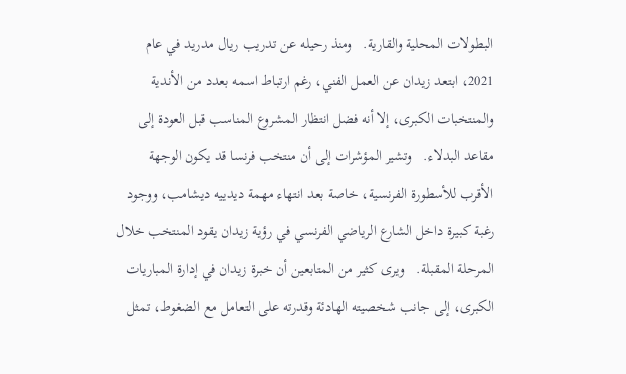البطولات المحلية والقارية.   ومنذ رحيله عن تدريب ريال مدريد في عام 2021، ابتعد زيدان عن العمل الفني، رغم ارتباط اسمه بعدد من الأندية والمنتخبات الكبرى، إلا أنه فضل انتظار المشروع المناسب قبل العودة إلى مقاعد البدلاء.   وتشير المؤشرات إلى أن منتخب فرنسا قد يكون الوجهة الأقرب للأسطورة الفرنسية، خاصة بعد انتهاء مهمة ديدييه ديشامب، ووجود رغبة كبيرة داخل الشارع الرياضي الفرنسي في رؤية زيدان يقود المنتخب خلال المرحلة المقبلة.   ويرى كثير من المتابعين أن خبرة زيدان في إدارة المباريات الكبرى، إلى جانب شخصيته الهادئة وقدرته على التعامل مع الضغوط، تمثل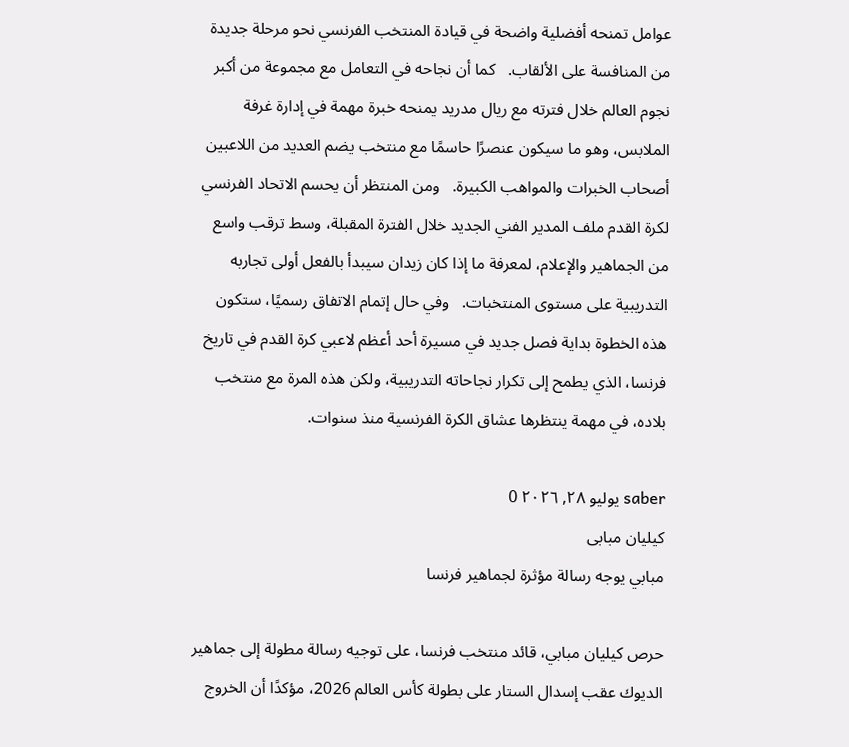عوامل تمنحه أفضلية واضحة في قيادة المنتخب الفرنسي نحو مرحلة جديدة من المنافسة على الألقاب.   كما أن نجاحه في التعامل مع مجموعة من أكبر نجوم العالم خلال فترته مع ريال مدريد يمنحه خبرة مهمة في إدارة غرفة الملابس، وهو ما سيكون عنصرًا حاسمًا مع منتخب يضم العديد من اللاعبين أصحاب الخبرات والمواهب الكبيرة.   ومن المنتظر أن يحسم الاتحاد الفرنسي لكرة القدم ملف المدير الفني الجديد خلال الفترة المقبلة، وسط ترقب واسع من الجماهير والإعلام، لمعرفة ما إذا كان زيدان سيبدأ بالفعل أولى تجاربه التدريبية على مستوى المنتخبات.   وفي حال إتمام الاتفاق رسميًا، ستكون هذه الخطوة بداية فصل جديد في مسيرة أحد أعظم لاعبي كرة القدم في تاريخ فرنسا، الذي يطمح إلى تكرار نجاحاته التدريبية، ولكن هذه المرة مع منتخب بلاده، في مهمة ينتظرها عشاق الكرة الفرنسية منذ سنوات.

saber يوليو ٢٨, ٢٠٢٦ 0
كيليان مبابى
مبابي يوجه رسالة مؤثرة لجماهير فرنسا

حرص كيليان مبابي، قائد منتخب فرنسا، على توجيه رسالة مطولة إلى جماهير الديوك عقب إسدال الستار على بطولة كأس العالم 2026، مؤكدًا أن الخروج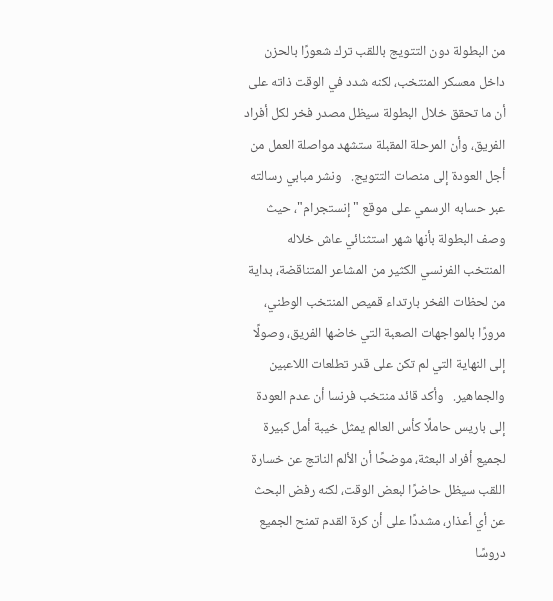من البطولة دون التتويج باللقب ترك شعورًا بالحزن داخل معسكر المنتخب، لكنه شدد في الوقت ذاته على أن ما تحقق خلال البطولة سيظل مصدر فخر لكل أفراد الفريق، وأن المرحلة المقبلة ستشهد مواصلة العمل من أجل العودة إلى منصات التتويج.   ونشر مبابي رسالته عبر حسابه الرسمي على موقع "إنستجرام"، حيث وصف البطولة بأنها شهر استثنائي عاش خلاله المنتخب الفرنسي الكثير من المشاعر المتناقضة، بداية من لحظات الفخر بارتداء قميص المنتخب الوطني، مرورًا بالمواجهات الصعبة التي خاضها الفريق، وصولًا إلى النهاية التي لم تكن على قدر تطلعات اللاعبين والجماهير.   وأكد قائد منتخب فرنسا أن عدم العودة إلى باريس حاملًا كأس العالم يمثل خيبة أمل كبيرة لجميع أفراد البعثة، موضحًا أن الألم الناتج عن خسارة اللقب سيظل حاضرًا لبعض الوقت، لكنه رفض البحث عن أي أعذار، مشددًا على أن كرة القدم تمنح الجميع دروسًا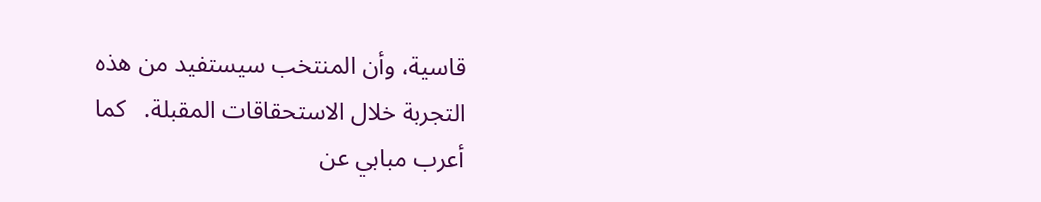قاسية، وأن المنتخب سيستفيد من هذه التجربة خلال الاستحقاقات المقبلة.   كما أعرب مبابي عن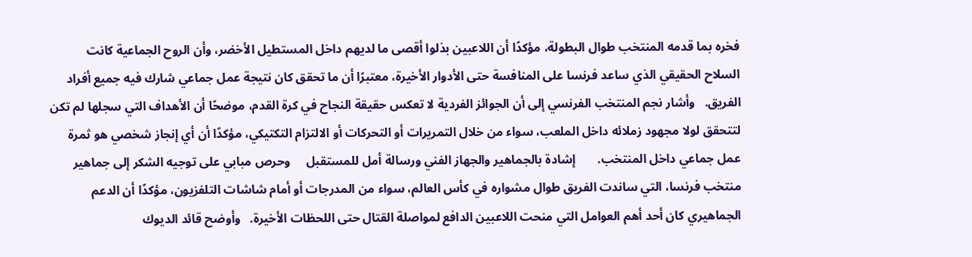فخره بما قدمه المنتخب طوال البطولة، مؤكدًا أن اللاعبين بذلوا أقصى ما لديهم داخل المستطيل الأخضر، وأن الروح الجماعية كانت السلاح الحقيقي الذي ساعد فرنسا على المنافسة حتى الأدوار الأخيرة، معتبرًا أن ما تحقق كان نتيجة عمل جماعي شارك فيه جميع أفراد الفريق.   وأشار نجم المنتخب الفرنسي إلى أن الجوائز الفردية لا تعكس حقيقة النجاح في كرة القدم، موضحًا أن الأهداف التي سجلها لم تكن لتتحقق لولا مجهود زملائه داخل الملعب، سواء من خلال التمريرات أو التحركات أو الالتزام التكتيكي، مؤكدًا أن أي إنجاز شخصي هو ثمرة عمل جماعي داخل المنتخب.       إشادة بالجماهير والجهاز الفني ورسالة أمل للمستقبل     وحرص مبابي على توجيه الشكر إلى جماهير منتخب فرنسا، التي ساندت الفريق طوال مشواره في كأس العالم، سواء من المدرجات أو أمام شاشات التلفزيون، مؤكدًا أن الدعم الجماهيري كان أحد أهم العوامل التي منحت اللاعبين الدافع لمواصلة القتال حتى اللحظات الأخيرة.   وأوضح قائد الديوك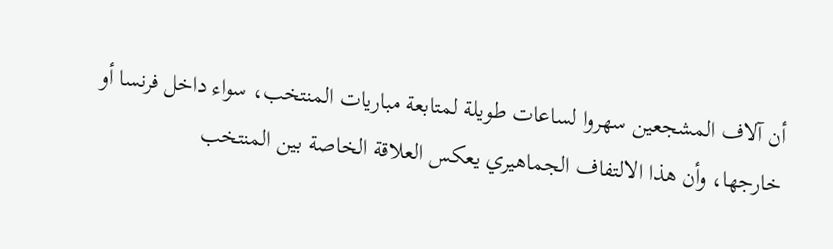أن آلاف المشجعين سهروا لساعات طويلة لمتابعة مباريات المنتخب، سواء داخل فرنسا أو خارجها، وأن هذا الالتفاف الجماهيري يعكس العلاقة الخاصة بين المنتخب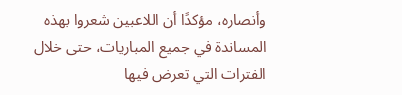وأنصاره، مؤكدًا أن اللاعبين شعروا بهذه المساندة في جميع المباريات، حتى خلال الفترات التي تعرض فيها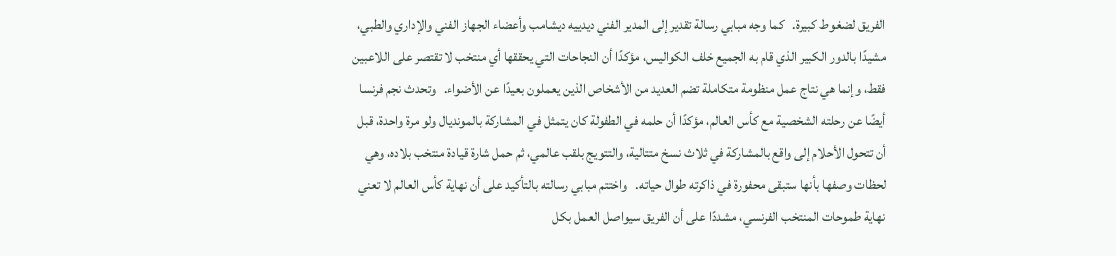الفريق لضغوط كبيرة.   كما وجه مبابي رسالة تقدير إلى المدير الفني ديدييه ديشامب وأعضاء الجهاز الفني والإداري والطبي، مشيدًا بالدور الكبير الذي قام به الجميع خلف الكواليس، مؤكدًا أن النجاحات التي يحققها أي منتخب لا تقتصر على اللاعبين فقط، وإنما هي نتاج عمل منظومة متكاملة تضم العديد من الأشخاص الذين يعملون بعيدًا عن الأضواء.   وتحدث نجم فرنسا أيضًا عن رحلته الشخصية مع كأس العالم، مؤكدًا أن حلمه في الطفولة كان يتمثل في المشاركة بالمونديال ولو مرة واحدة، قبل أن تتحول الأحلام إلى واقع بالمشاركة في ثلاث نسخ متتالية، والتتويج بلقب عالمي، ثم حمل شارة قيادة منتخب بلاده، وهي لحظات وصفها بأنها ستبقى محفورة في ذاكرته طوال حياته.   واختتم مبابي رسالته بالتأكيد على أن نهاية كأس العالم لا تعني نهاية طموحات المنتخب الفرنسي، مشددًا على أن الفريق سيواصل العمل بكل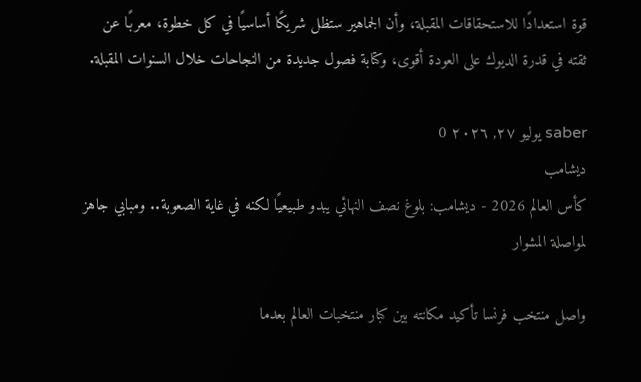قوة استعدادًا للاستحقاقات المقبلة، وأن الجماهير ستظل شريكًا أساسيًا في كل خطوة، معربًا عن ثقته في قدرة الديوك على العودة أقوى، وكتابة فصول جديدة من النجاحات خلال السنوات المقبلة.

saber يوليو ٢٧, ٢٠٢٦ 0
ديشامب
كأس العالم 2026 - ديشامب: بلوغ نصف النهائي يبدو طبيعيًا لكنه في غاية الصعوبة.. ومبابي جاهز لمواصلة المشوار

واصل منتخب فرنسا تأكيد مكانته بين كبار منتخبات العالم بعدما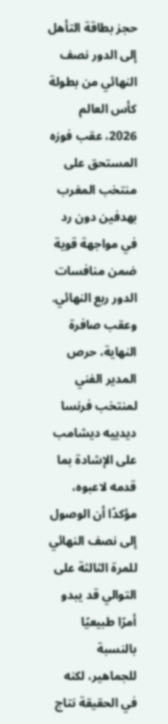حجز بطاقة التأهل إلى الدور نصف النهائي من بطولة كأس العالم 2026، عقب فوزه المستحق على منتخب المغرب بهدفين دون رد في مواجهة قوية ضمن منافسات الدور ربع النهائي. وعقب صافرة النهاية، حرص المدير الفني لمنتخب فرنسا ديدييه ديشامب على الإشادة بما قدمه لاعبوه، مؤكدًا أن الوصول إلى نصف النهائي للمرة الثالثة على التوالي قد يبدو أمرًا طبيعيًا بالنسبة للجماهير، لكنه في الحقيقة نتاج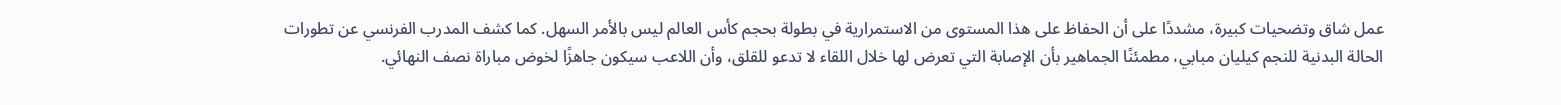عمل شاق وتضحيات كبيرة، مشددًا على أن الحفاظ على هذا المستوى من الاستمرارية في بطولة بحجم كأس العالم ليس بالأمر السهل. كما كشف المدرب الفرنسي عن تطورات الحالة البدنية للنجم كيليان مبابي، مطمئنًا الجماهير بأن الإصابة التي تعرض لها خلال اللقاء لا تدعو للقلق، وأن اللاعب سيكون جاهزًا لخوض مباراة نصف النهائي.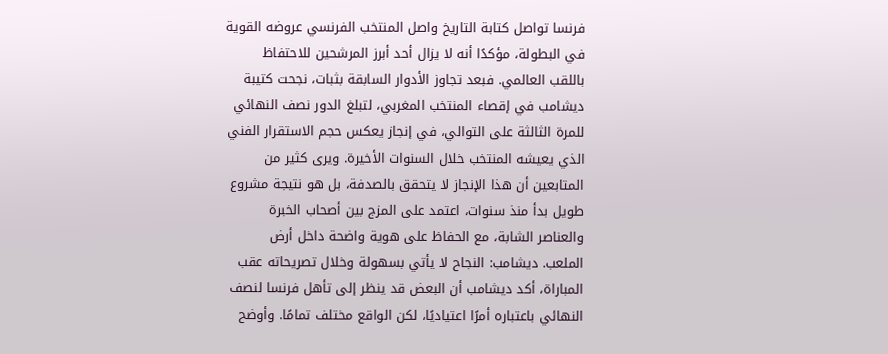فرنسا تواصل كتابة التاريخ واصل المنتخب الفرنسي عروضه القوية في البطولة، مؤكدًا أنه لا يزال أحد أبرز المرشحين للاحتفاظ باللقب العالمي. فبعد تجاوز الأدوار السابقة بثبات، نجحت كتيبة ديشامب في إقصاء المنتخب المغربي، لتبلغ الدور نصف النهائي للمرة الثالثة على التوالي، في إنجاز يعكس حجم الاستقرار الفني الذي يعيشه المنتخب خلال السنوات الأخيرة. ويرى كثير من المتابعين أن هذا الإنجاز لا يتحقق بالصدفة، بل هو نتيجة مشروع طويل بدأ منذ سنوات، اعتمد على المزج بين أصحاب الخبرة والعناصر الشابة، مع الحفاظ على هوية واضحة داخل أرض الملعب. ديشامب: النجاح لا يأتي بسهولة وخلال تصريحاته عقب المباراة، أكد ديشامب أن البعض قد ينظر إلى تأهل فرنسا لنصف النهائي باعتباره أمرًا اعتياديًا، لكن الواقع مختلف تمامًا. وأوضح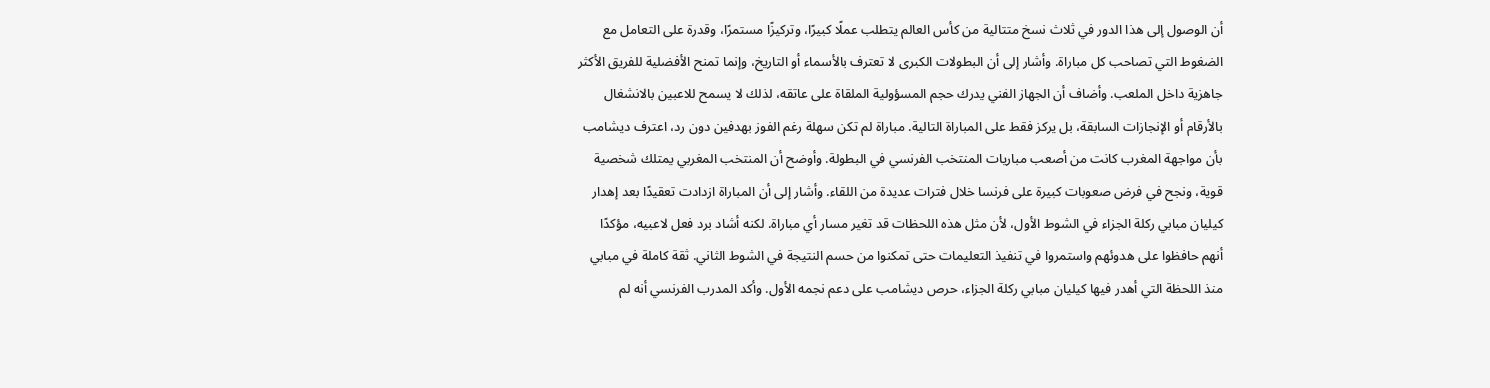أن الوصول إلى هذا الدور في ثلاث نسخ متتالية من كأس العالم يتطلب عملًا كبيرًا، وتركيزًا مستمرًا، وقدرة على التعامل مع الضغوط التي تصاحب كل مباراة. وأشار إلى أن البطولات الكبرى لا تعترف بالأسماء أو التاريخ، وإنما تمنح الأفضلية للفريق الأكثر جاهزية داخل الملعب. وأضاف أن الجهاز الفني يدرك حجم المسؤولية الملقاة على عاتقه، لذلك لا يسمح للاعبين بالانشغال بالأرقام أو الإنجازات السابقة، بل يركز فقط على المباراة التالية. مباراة لم تكن سهلة رغم الفوز بهدفين دون رد، اعترف ديشامب بأن مواجهة المغرب كانت من أصعب مباريات المنتخب الفرنسي في البطولة. وأوضح أن المنتخب المغربي يمتلك شخصية قوية، ونجح في فرض صعوبات كبيرة على فرنسا خلال فترات عديدة من اللقاء. وأشار إلى أن المباراة ازدادت تعقيدًا بعد إهدار كيليان مبابي ركلة الجزاء في الشوط الأول، لأن مثل هذه اللحظات قد تغير مسار أي مباراة. لكنه أشاد برد فعل لاعبيه، مؤكدًا أنهم حافظوا على هدوئهم واستمروا في تنفيذ التعليمات حتى تمكنوا من حسم النتيجة في الشوط الثاني. ثقة كاملة في مبابي منذ اللحظة التي أهدر فيها كيليان مبابي ركلة الجزاء، حرص ديشامب على دعم نجمه الأول. وأكد المدرب الفرنسي أنه لم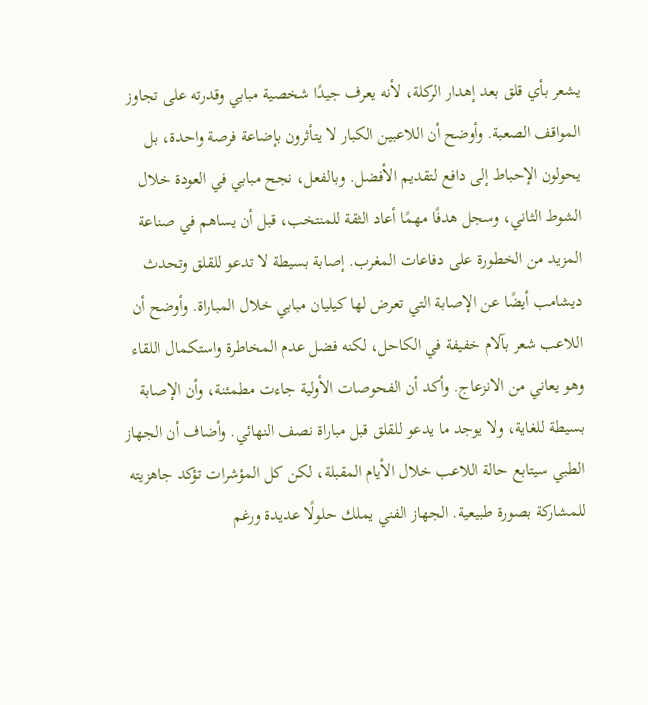يشعر بأي قلق بعد إهدار الركلة، لأنه يعرف جيدًا شخصية مبابي وقدرته على تجاوز المواقف الصعبة. وأوضح أن اللاعبين الكبار لا يتأثرون بإضاعة فرصة واحدة، بل يحولون الإحباط إلى دافع لتقديم الأفضل. وبالفعل، نجح مبابي في العودة خلال الشوط الثاني، وسجل هدفًا مهمًا أعاد الثقة للمنتخب، قبل أن يساهم في صناعة المزيد من الخطورة على دفاعات المغرب. إصابة بسيطة لا تدعو للقلق وتحدث ديشامب أيضًا عن الإصابة التي تعرض لها كيليان مبابي خلال المباراة. وأوضح أن اللاعب شعر بآلام خفيفة في الكاحل، لكنه فضل عدم المخاطرة واستكمال اللقاء وهو يعاني من الانزعاج. وأكد أن الفحوصات الأولية جاءت مطمئنة، وأن الإصابة بسيطة للغاية، ولا يوجد ما يدعو للقلق قبل مباراة نصف النهائي. وأضاف أن الجهاز الطبي سيتابع حالة اللاعب خلال الأيام المقبلة، لكن كل المؤشرات تؤكد جاهزيته للمشاركة بصورة طبيعية. الجهاز الفني يملك حلولًا عديدة ورغم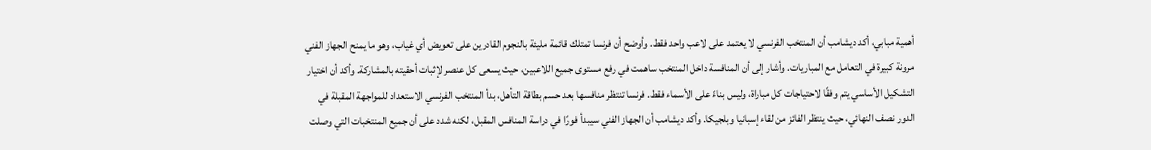أهمية مبابي، أكد ديشامب أن المنتخب الفرنسي لا يعتمد على لاعب واحد فقط. وأوضح أن فرنسا تمتلك قائمة مليئة بالنجوم القادرين على تعويض أي غياب، وهو ما يمنح الجهاز الفني مرونة كبيرة في التعامل مع المباريات. وأشار إلى أن المنافسة داخل المنتخب ساهمت في رفع مستوى جميع اللاعبين، حيث يسعى كل عنصر لإثبات أحقيته بالمشاركة. وأكد أن اختيار التشكيل الأساسي يتم وفقًا لاحتياجات كل مباراة، وليس بناءً على الأسماء فقط. فرنسا تنتظر منافسها بعد حسم بطاقة التأهل، بدأ المنتخب الفرنسي الاستعداد للمواجهة المقبلة في الدور نصف النهائي، حيث ينتظر الفائز من لقاء إسبانيا وبلجيكا. وأكد ديشامب أن الجهاز الفني سيبدأ فورًا في دراسة المنافس المقبل، لكنه شدد على أن جميع المنتخبات التي وصلت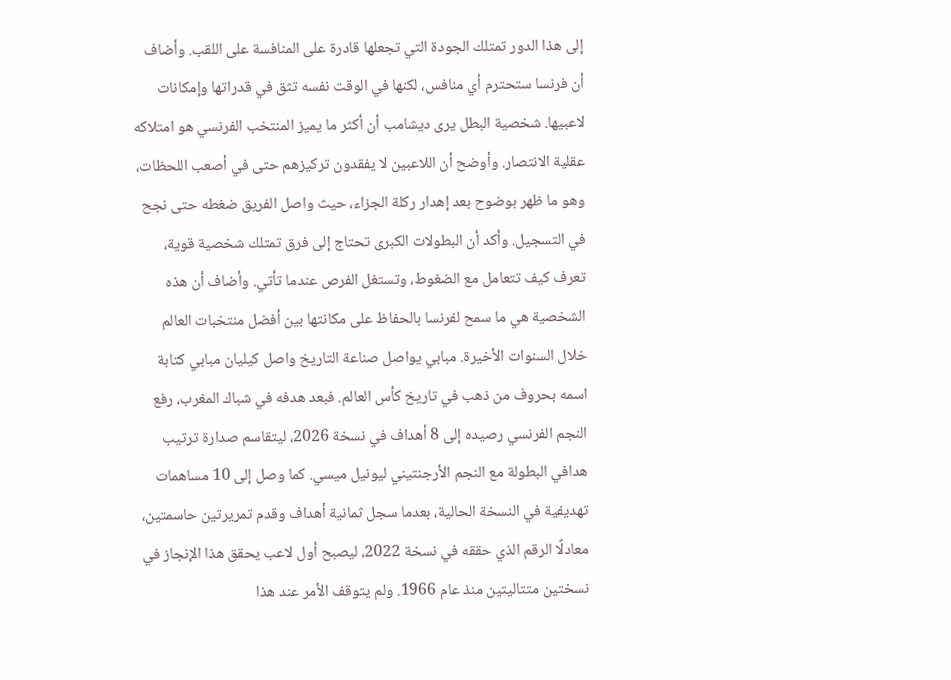إلى هذا الدور تمتلك الجودة التي تجعلها قادرة على المنافسة على اللقب. وأضاف أن فرنسا ستحترم أي منافس، لكنها في الوقت نفسه تثق في قدراتها وإمكانات لاعبيها. شخصية البطل يرى ديشامب أن أكثر ما يميز المنتخب الفرنسي هو امتلاكه عقلية الانتصار. وأوضح أن اللاعبين لا يفقدون تركيزهم حتى في أصعب اللحظات، وهو ما ظهر بوضوح بعد إهدار ركلة الجزاء، حيث واصل الفريق ضغطه حتى نجح في التسجيل. وأكد أن البطولات الكبرى تحتاج إلى فرق تمتلك شخصية قوية، تعرف كيف تتعامل مع الضغوط، وتستغل الفرص عندما تأتي. وأضاف أن هذه الشخصية هي ما سمح لفرنسا بالحفاظ على مكانتها بين أفضل منتخبات العالم خلال السنوات الأخيرة. مبابي يواصل صناعة التاريخ واصل كيليان مبابي كتابة اسمه بحروف من ذهب في تاريخ كأس العالم. فبعد هدفه في شباك المغرب، رفع النجم الفرنسي رصيده إلى 8 أهداف في نسخة 2026، ليتقاسم صدارة ترتيب هدافي البطولة مع النجم الأرجنتيني ليونيل ميسي. كما وصل إلى 10 مساهمات تهديفية في النسخة الحالية، بعدما سجل ثمانية أهداف وقدم تمريرتين حاسمتين، معادلًا الرقم الذي حققه في نسخة 2022، ليصبح أول لاعب يحقق هذا الإنجاز في نسختين متتاليتين منذ عام 1966. ولم يتوقف الأمر عند هذا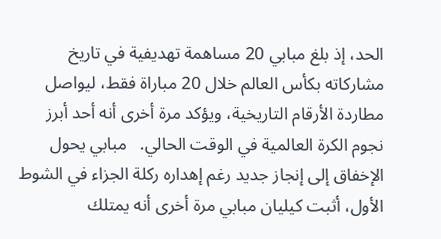الحد، إذ بلغ مبابي 20 مساهمة تهديفية في تاريخ مشاركاته بكأس العالم خلال 20 مباراة فقط، ليواصل مطاردة الأرقام التاريخية، ويؤكد مرة أخرى أنه أحد أبرز نجوم الكرة العالمية في الوقت الحالي.   مبابي يحول الإخفاق إلى إنجاز جديد رغم إهداره ركلة الجزاء في الشوط الأول، أثبت كيليان مبابي مرة أخرى أنه يمتلك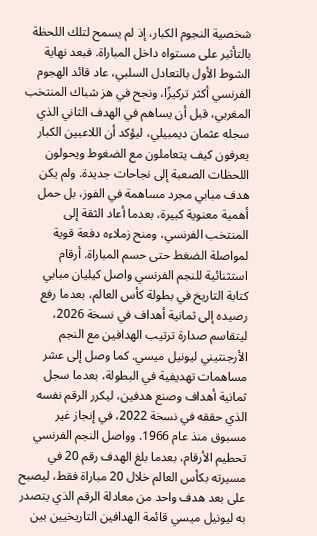شخصية النجوم الكبار، إذ لم يسمح لتلك اللحظة بالتأثير على مستواه داخل المباراة. فبعد نهاية الشوط الأول بالتعادل السلبي، عاد قائد الهجوم الفرنسي أكثر تركيزًا، ونجح في هز شباك المنتخب المغربي، قبل أن يساهم في الهدف الثاني الذي سجله عثمان ديمبيلي، ليؤكد أن اللاعبين الكبار يعرفون كيف يتعاملون مع الضغوط ويحولون اللحظات الصعبة إلى نجاحات جديدة. ولم يكن هدف مبابي مجرد مساهمة في الفوز، بل حمل أهمية معنوية كبيرة، بعدما أعاد الثقة إلى المنتخب الفرنسي، ومنح زملاءه دفعة قوية لمواصلة الضغط حتى حسم المباراة. أرقام استثنائية للنجم الفرنسي واصل كيليان مبابي كتابة التاريخ في بطولة كأس العالم، بعدما رفع رصيده إلى ثمانية أهداف في نسخة 2026، ليتقاسم صدارة ترتيب الهدافين مع النجم الأرجنتيني ليونيل ميسي. كما وصل إلى عشر مساهمات تهديفية في البطولة، بعدما سجل ثمانية أهداف وصنع هدفين، ليكرر الرقم نفسه الذي حققه في نسخة 2022، في إنجاز غير مسبوق منذ عام 1966. وواصل النجم الفرنسي تحطيم الأرقام، بعدما بلغ الهدف رقم 20 في مسيرته بكأس العالم خلال 20 مباراة فقط، ليصبح على بعد هدف واحد من معادلة الرقم الذي يتصدر به ليونيل ميسي قائمة الهدافين التاريخيين بين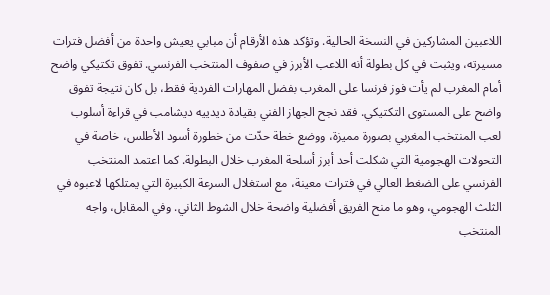اللاعبين المشاركين في النسخة الحالية. وتؤكد هذه الأرقام أن مبابي يعيش واحدة من أفضل فترات مسيرته، ويثبت في كل بطولة أنه اللاعب الأبرز في صفوف المنتخب الفرنسي. تفوق تكتيكي واضح أمام المغرب لم يأت فوز فرنسا على المغرب بفضل المهارات الفردية فقط، بل كان نتيجة تفوق واضح على المستوى التكتيكي. فقد نجح الجهاز الفني بقيادة ديدييه ديشامب في قراءة أسلوب لعب المنتخب المغربي بصورة مميزة، ووضع خطة حدّت من خطورة أسود الأطلس، خاصة في التحولات الهجومية التي شكلت أحد أبرز أسلحة المغرب خلال البطولة. كما اعتمد المنتخب الفرنسي على الضغط العالي في فترات معينة، مع استغلال السرعة الكبيرة التي يمتلكها لاعبوه في الثلث الهجومي، وهو ما منح الفريق أفضلية واضحة خلال الشوط الثاني. وفي المقابل، واجه المنتخب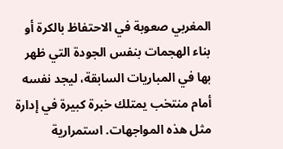المغربي صعوبة في الاحتفاظ بالكرة أو بناء الهجمات بنفس الجودة التي ظهر بها في المباريات السابقة، ليجد نفسه أمام منتخب يمتلك خبرة كبيرة في إدارة مثل هذه المواجهات. استمرارية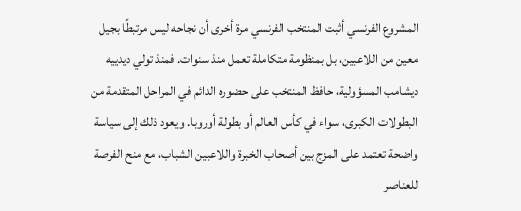المشروع الفرنسي أثبت المنتخب الفرنسي مرة أخرى أن نجاحه ليس مرتبطًا بجيل معين من اللاعبين، بل بمنظومة متكاملة تعمل منذ سنوات. فمنذ تولي ديدييه ديشامب المسؤولية، حافظ المنتخب على حضوره الدائم في المراحل المتقدمة من البطولات الكبرى، سواء في كأس العالم أو بطولة أوروبا. ويعود ذلك إلى سياسة واضحة تعتمد على المزج بين أصحاب الخبرة واللاعبين الشباب، مع منح الفرصة للعناصر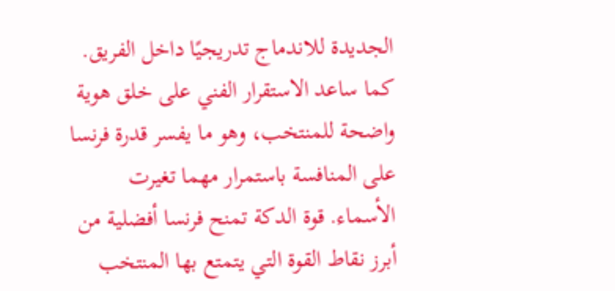الجديدة للاندماج تدريجيًا داخل الفريق. كما ساعد الاستقرار الفني على خلق هوية واضحة للمنتخب، وهو ما يفسر قدرة فرنسا على المنافسة باستمرار مهما تغيرت الأسماء. قوة الدكة تمنح فرنسا أفضلية من أبرز نقاط القوة التي يتمتع بها المنتخب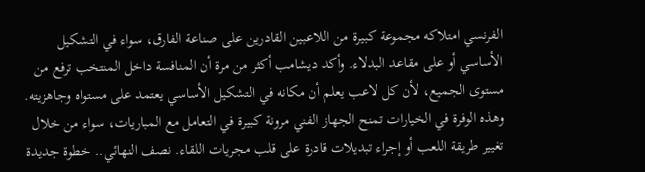الفرنسي امتلاكه مجموعة كبيرة من اللاعبين القادرين على صناعة الفارق، سواء في التشكيل الأساسي أو على مقاعد البدلاء. وأكد ديشامب أكثر من مرة أن المنافسة داخل المنتخب ترفع من مستوى الجميع، لأن كل لاعب يعلم أن مكانه في التشكيل الأساسي يعتمد على مستواه وجاهزيته. وهذه الوفرة في الخيارات تمنح الجهاز الفني مرونة كبيرة في التعامل مع المباريات، سواء من خلال تغيير طريقة اللعب أو إجراء تبديلات قادرة على قلب مجريات اللقاء. نصف النهائي.. خطوة جديدة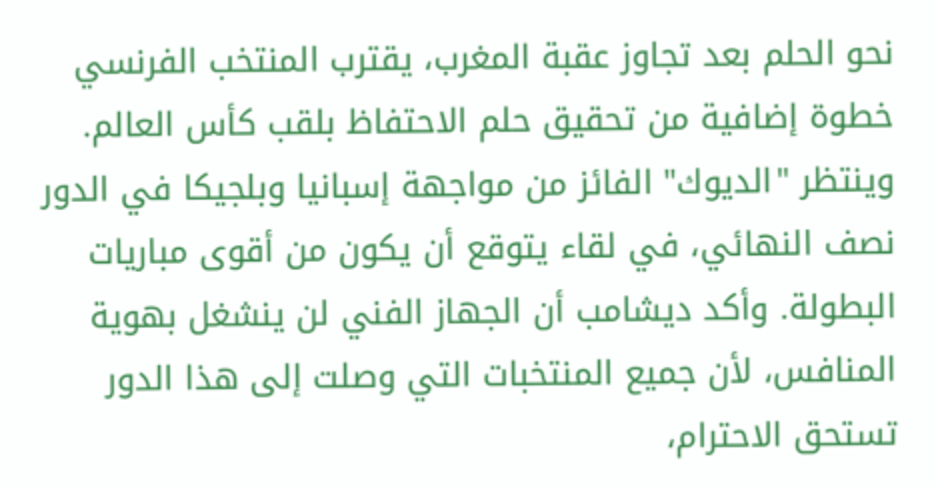نحو الحلم بعد تجاوز عقبة المغرب، يقترب المنتخب الفرنسي خطوة إضافية من تحقيق حلم الاحتفاظ بلقب كأس العالم. وينتظر "الديوك" الفائز من مواجهة إسبانيا وبلجيكا في الدور نصف النهائي، في لقاء يتوقع أن يكون من أقوى مباريات البطولة. وأكد ديشامب أن الجهاز الفني لن ينشغل بهوية المنافس، لأن جميع المنتخبات التي وصلت إلى هذا الدور تستحق الاحترام،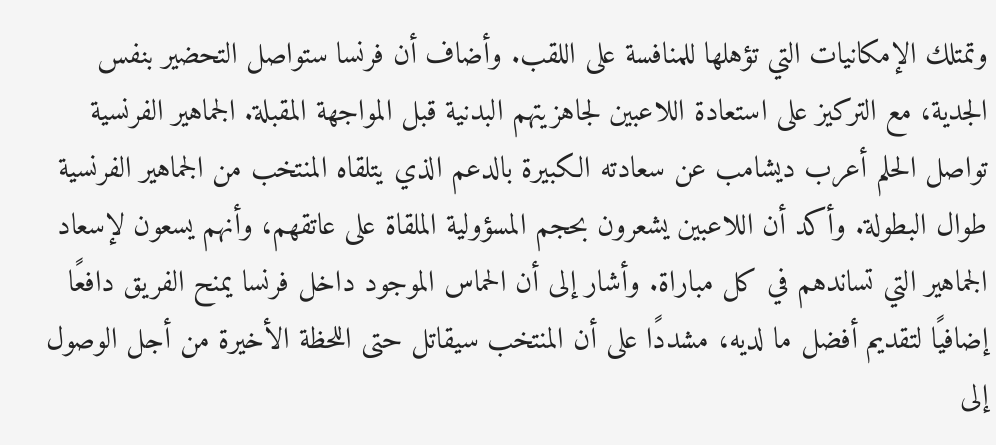وتمتلك الإمكانيات التي تؤهلها للمنافسة على اللقب. وأضاف أن فرنسا ستواصل التحضير بنفس الجدية، مع التركيز على استعادة اللاعبين لجاهزيتهم البدنية قبل المواجهة المقبلة. الجماهير الفرنسية تواصل الحلم أعرب ديشامب عن سعادته الكبيرة بالدعم الذي يتلقاه المنتخب من الجماهير الفرنسية طوال البطولة. وأكد أن اللاعبين يشعرون بحجم المسؤولية الملقاة على عاتقهم، وأنهم يسعون لإسعاد الجماهير التي تساندهم في كل مباراة. وأشار إلى أن الحماس الموجود داخل فرنسا يمنح الفريق دافعًا إضافيًا لتقديم أفضل ما لديه، مشددًا على أن المنتخب سيقاتل حتى اللحظة الأخيرة من أجل الوصول إلى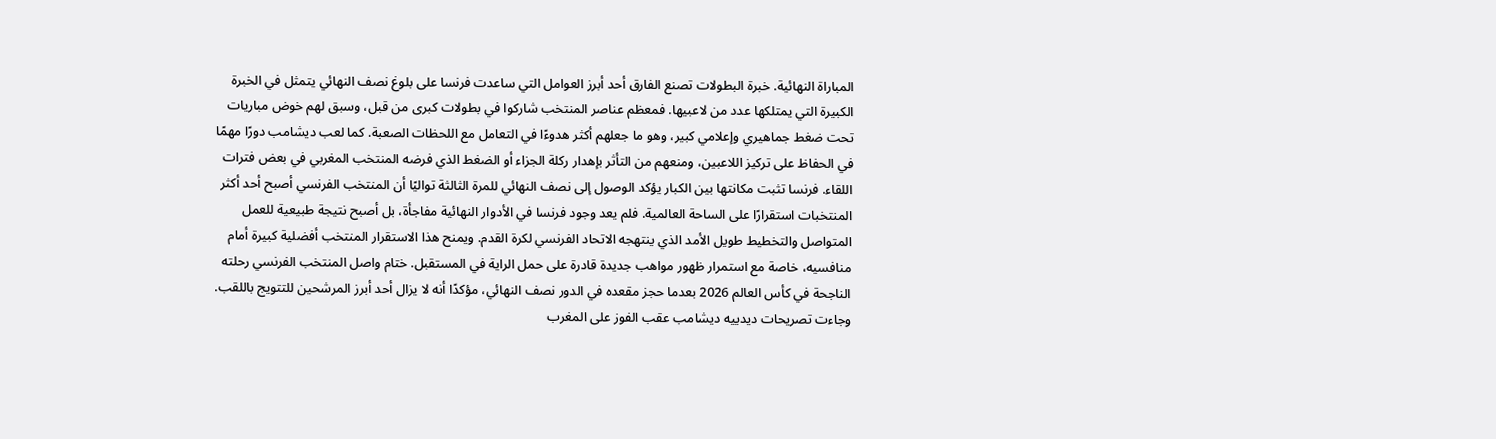المباراة النهائية. خبرة البطولات تصنع الفارق أحد أبرز العوامل التي ساعدت فرنسا على بلوغ نصف النهائي يتمثل في الخبرة الكبيرة التي يمتلكها عدد من لاعبيها. فمعظم عناصر المنتخب شاركوا في بطولات كبرى من قبل، وسبق لهم خوض مباريات تحت ضغط جماهيري وإعلامي كبير، وهو ما جعلهم أكثر هدوءًا في التعامل مع اللحظات الصعبة. كما لعب ديشامب دورًا مهمًا في الحفاظ على تركيز اللاعبين، ومنعهم من التأثر بإهدار ركلة الجزاء أو الضغط الذي فرضه المنتخب المغربي في بعض فترات اللقاء. فرنسا تثبت مكانتها بين الكبار يؤكد الوصول إلى نصف النهائي للمرة الثالثة تواليًا أن المنتخب الفرنسي أصبح أحد أكثر المنتخبات استقرارًا على الساحة العالمية. فلم يعد وجود فرنسا في الأدوار النهائية مفاجأة، بل أصبح نتيجة طبيعية للعمل المتواصل والتخطيط طويل الأمد الذي ينتهجه الاتحاد الفرنسي لكرة القدم. ويمنح هذا الاستقرار المنتخب أفضلية كبيرة أمام منافسيه، خاصة مع استمرار ظهور مواهب جديدة قادرة على حمل الراية في المستقبل. ختام واصل المنتخب الفرنسي رحلته الناجحة في كأس العالم 2026 بعدما حجز مقعده في الدور نصف النهائي، مؤكدًا أنه لا يزال أحد أبرز المرشحين للتتويج باللقب. وجاءت تصريحات ديدييه ديشامب عقب الفوز على المغرب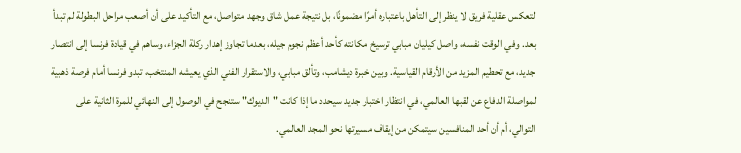لتعكس عقلية فريق لا ينظر إلى التأهل باعتباره أمرًا مضمونًا، بل نتيجة عمل شاق وجهد متواصل، مع التأكيد على أن أصعب مراحل البطولة لم تبدأ بعد. وفي الوقت نفسه، واصل كيليان مبابي ترسيخ مكانته كأحد أعظم نجوم جيله، بعدما تجاوز إهدار ركلة الجزاء، وساهم في قيادة فرنسا إلى انتصار جديد، مع تحطيم المزيد من الأرقام القياسية. وبين خبرة ديشامب، وتألق مبابي، والاستقرار الفني الذي يعيشه المنتخب، تبدو فرنسا أمام فرصة ذهبية لمواصلة الدفاع عن لقبها العالمي، في انتظار اختبار جديد سيحدد ما إذا كانت "الديوك" ستنجح في الوصول إلى النهائي للمرة الثانية على التوالي، أم أن أحد المنافسين سيتمكن من إيقاف مسيرتها نحو المجد العالمي.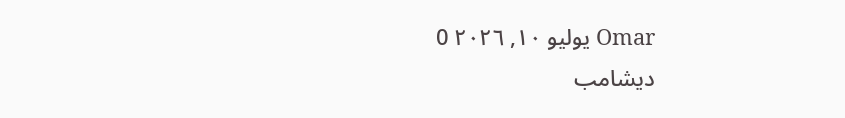Omar يوليو ١٠, ٢٠٢٦ 0
ديشامب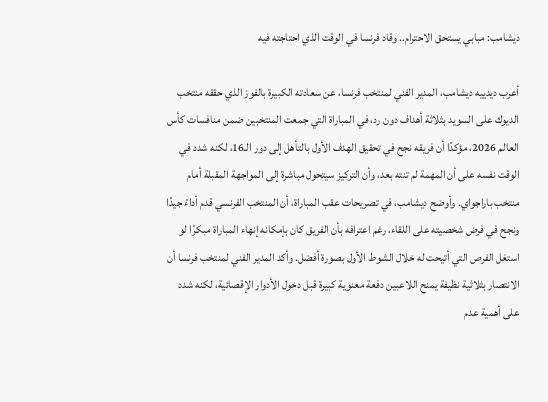ديشامب: مبابي يستحق الاحترام.. وقاد فرنسا في الوقت الذي احتاجته فيه

أعرب ديدييه ديشامب، المدير الفني لمنتخب فرنسا، عن سعادته الكبيرة بالفوز الذي حققه منتخب الديوك على السويد بثلاثة أهداف دون رد، في المباراة التي جمعت المنتخبين ضمن منافسات كأس العالم 2026، مؤكدًا أن فريقه نجح في تحقيق الهدف الأول بالتأهل إلى دور الـ16، لكنه شدد في الوقت نفسه على أن المهمة لم تنته بعد، وأن التركيز سيتحول مباشرة إلى المواجهة المقبلة أمام منتخب باراجواي. وأوضح ديشامب، في تصريحات عقب المباراة، أن المنتخب الفرنسي قدم أداءً جيدًا ونجح في فرض شخصيته على اللقاء، رغم اعترافه بأن الفريق كان بإمكانه إنهاء المباراة مبكرًا لو استغل الفرص التي أتيحت له خلال الشوط الأول بصورة أفضل. وأكد المدير الفني لمنتخب فرنسا أن الانتصار بثلاثية نظيفة يمنح اللاعبين دفعة معنوية كبيرة قبل دخول الأدوار الإقصائية، لكنه شدد على أهمية عدم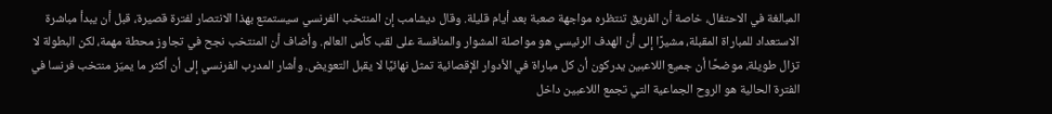المبالغة في الاحتفال، خاصة أن الفريق تنتظره مواجهة صعبة بعد أيام قليلة. وقال ديشامب إن المنتخب الفرنسي سيستمتع بهذا الانتصار لفترة قصيرة، قبل أن يبدأ مباشرة الاستعداد للمباراة المقبلة، مشيرًا إلى أن الهدف الرئيسي هو مواصلة المشوار والمنافسة على لقب كأس العالم. وأضاف أن المنتخب نجح في تجاوز محطة مهمة، لكن البطولة لا تزال طويلة، موضحًا أن جميع اللاعبين يدركون أن كل مباراة في الأدوار الإقصائية تمثل نهائيًا لا يقبل التعويض. وأشار المدرب الفرنسي إلى أن أكثر ما يميّز منتخب فرنسا في الفترة الحالية هو الروح الجماعية التي تجمع اللاعبين داخل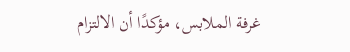غرفة الملابس، مؤكدًا أن الالتزام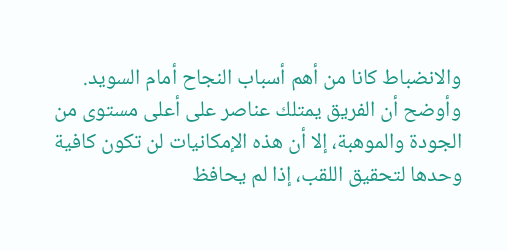والانضباط كانا من أهم أسباب النجاح أمام السويد. وأوضح أن الفريق يمتلك عناصر على أعلى مستوى من الجودة والموهبة، إلا أن هذه الإمكانيات لن تكون كافية وحدها لتحقيق اللقب، إذا لم يحافظ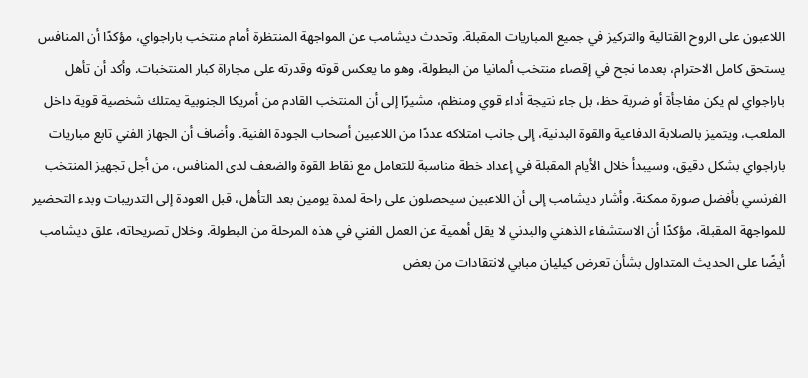اللاعبون على الروح القتالية والتركيز في جميع المباريات المقبلة. وتحدث ديشامب عن المواجهة المنتظرة أمام منتخب باراجواي، مؤكدًا أن المنافس يستحق كامل الاحترام، بعدما نجح في إقصاء منتخب ألمانيا من البطولة، وهو ما يعكس قوته وقدرته على مجاراة كبار المنتخبات. وأكد أن تأهل باراجواي لم يكن مفاجأة أو ضربة حظ، بل جاء نتيجة أداء قوي ومنظم، مشيرًا إلى أن المنتخب القادم من أمريكا الجنوبية يمتلك شخصية قوية داخل الملعب، ويتميز بالصلابة الدفاعية والقوة البدنية، إلى جانب امتلاكه عددًا من اللاعبين أصحاب الجودة الفنية. وأضاف أن الجهاز الفني تابع مباريات باراجواي بشكل دقيق، وسيبدأ خلال الأيام المقبلة في إعداد خطة مناسبة للتعامل مع نقاط القوة والضعف لدى المنافس، من أجل تجهيز المنتخب الفرنسي بأفضل صورة ممكنة. وأشار ديشامب إلى أن اللاعبين سيحصلون على راحة لمدة يومين بعد التأهل، قبل العودة إلى التدريبات وبدء التحضير للمواجهة المقبلة، مؤكدًا أن الاستشفاء الذهني والبدني لا يقل أهمية عن العمل الفني في هذه المرحلة من البطولة. وخلال تصريحاته، علق ديشامب أيضًا على الحديث المتداول بشأن تعرض كيليان مبابي لانتقادات من بعض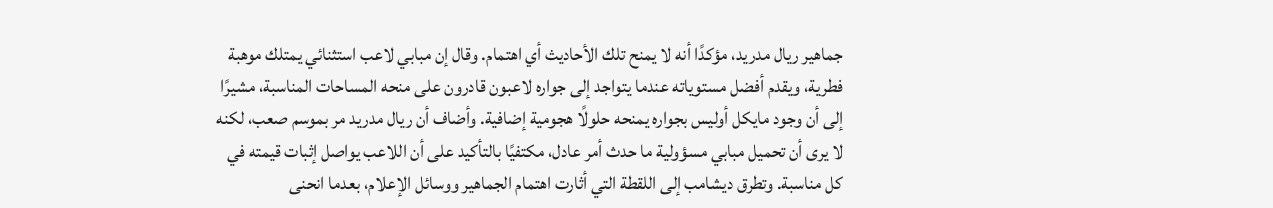جماهير ريال مدريد، مؤكدًا أنه لا يمنح تلك الأحاديث أي اهتمام. وقال إن مبابي لاعب استثنائي يمتلك موهبة فطرية، ويقدم أفضل مستوياته عندما يتواجد إلى جواره لاعبون قادرون على منحه المساحات المناسبة، مشيرًا إلى أن وجود مايكل أوليس بجواره يمنحه حلولًا هجومية إضافية. وأضاف أن ريال مدريد مر بموسم صعب، لكنه لا يرى أن تحميل مبابي مسؤولية ما حدث أمر عادل، مكتفيًا بالتأكيد على أن اللاعب يواصل إثبات قيمته في كل مناسبة. وتطرق ديشامب إلى اللقطة التي أثارت اهتمام الجماهير ووسائل الإعلام، بعدما انحنى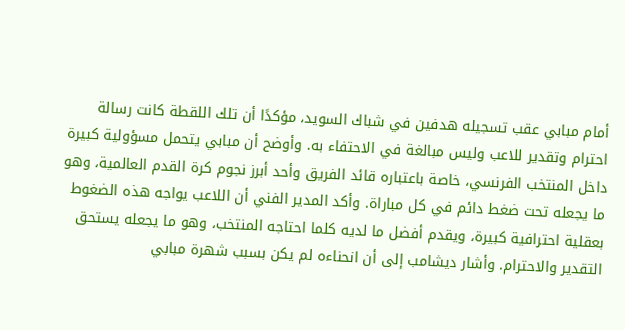أمام مبابي عقب تسجيله هدفين في شباك السويد، مؤكدًا أن تلك اللقطة كانت رسالة احترام وتقدير للاعب وليس مبالغة في الاحتفاء به. وأوضح أن مبابي يتحمل مسؤولية كبيرة داخل المنتخب الفرنسي، خاصة باعتباره قائد الفريق وأحد أبرز نجوم كرة القدم العالمية، وهو ما يجعله تحت ضغط دائم في كل مباراة. وأكد المدير الفني أن اللاعب يواجه هذه الضغوط بعقلية احترافية كبيرة، ويقدم أفضل ما لديه كلما احتاجه المنتخب، وهو ما يجعله يستحق التقدير والاحترام. وأشار ديشامب إلى أن انحناءه لم يكن بسبب شهرة مبابي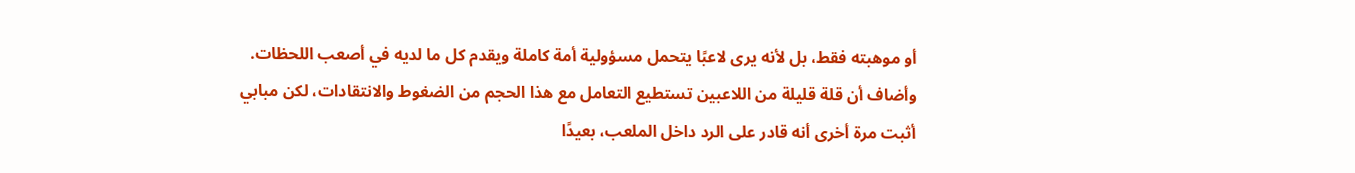أو موهبته فقط، بل لأنه يرى لاعبًا يتحمل مسؤولية أمة كاملة ويقدم كل ما لديه في أصعب اللحظات. وأضاف أن قلة قليلة من اللاعبين تستطيع التعامل مع هذا الحجم من الضغوط والانتقادات، لكن مبابي أثبت مرة أخرى أنه قادر على الرد داخل الملعب، بعيدًا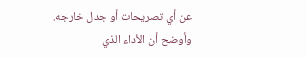عن أي تصريحات أو جدل خارجه. وأوضح أن الأداء الذي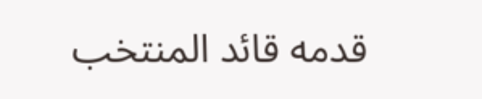قدمه قائد المنتخب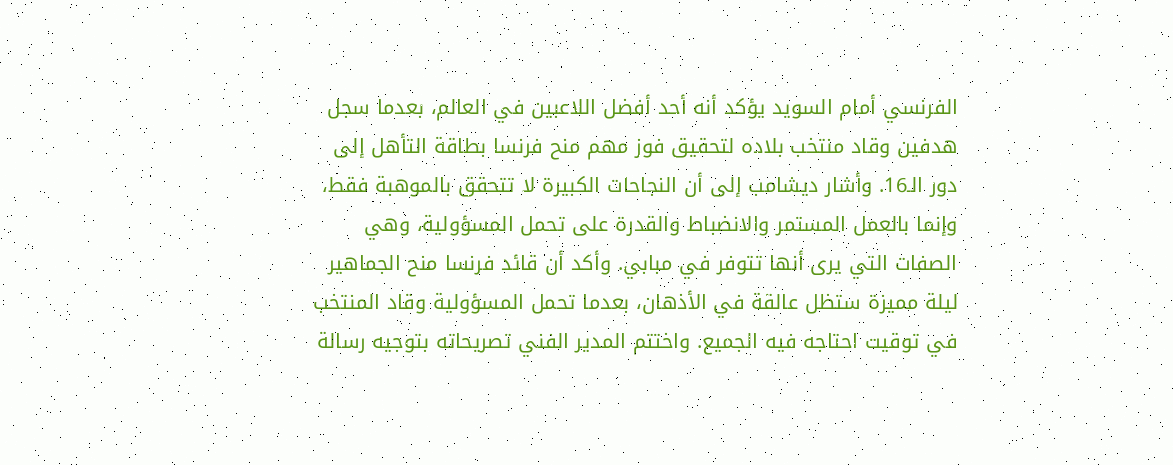الفرنسي أمام السويد يؤكد أنه أحد أفضل اللاعبين في العالم، بعدما سجل هدفين وقاد منتخب بلاده لتحقيق فوز مهم منح فرنسا بطاقة التأهل إلى دور الـ16. وأشار ديشامب إلى أن النجاحات الكبيرة لا تتحقق بالموهبة فقط، وإنما بالعمل المستمر والانضباط والقدرة على تحمل المسؤولية، وهي الصفات التي يرى أنها تتوفر في مبابي. وأكد أن قائد فرنسا منح الجماهير ليلة مميزة ستظل عالقة في الأذهان، بعدما تحمل المسؤولية وقاد المنتخب في توقيت احتاجه فيه الجميع. واختتم المدير الفني تصريحاته بتوجيه رسالة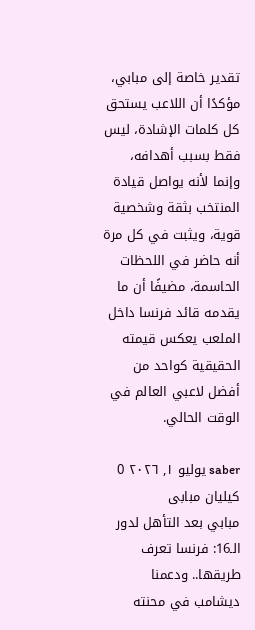تقدير خاصة إلى مبابي، مؤكدًا أن اللاعب يستحق كل كلمات الإشادة، ليس فقط بسبب أهدافه، وإنما لأنه يواصل قيادة المنتخب بثقة وشخصية قوية، ويثبت في كل مرة أنه حاضر في اللحظات الحاسمة، مضيفًا أن ما يقدمه قائد فرنسا داخل الملعب يعكس قيمته الحقيقية كواحد من أفضل لاعبي العالم في الوقت الحالي.

saber يوليو ١, ٢٠٢٦ 0
كيليان مبابى
مبابي بعد التأهل لدور الـ16: فرنسا تعرف طريقها.. ودعمنا ديشامب في محنته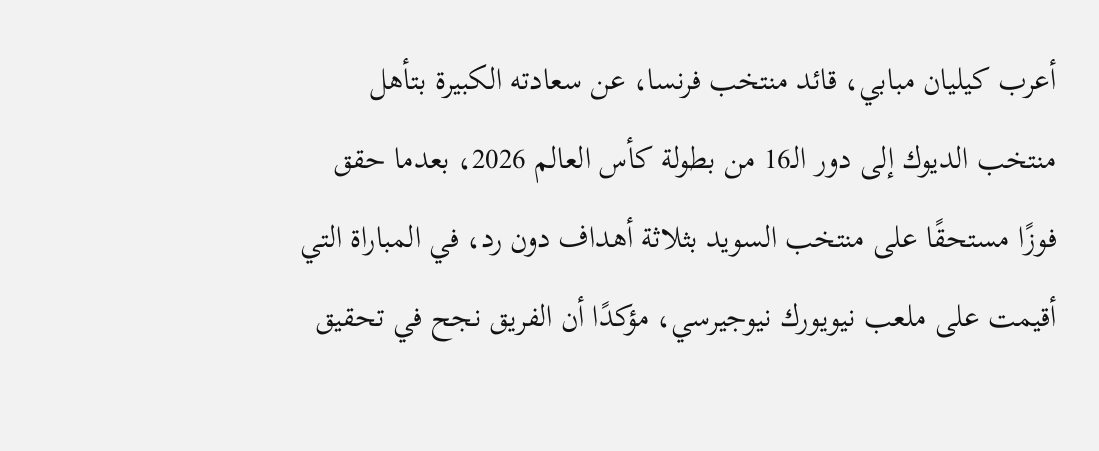أعرب كيليان مبابي، قائد منتخب فرنسا، عن سعادته الكبيرة بتأهل منتخب الديوك إلى دور الـ16 من بطولة كأس العالم 2026، بعدما حقق فوزًا مستحقًا على منتخب السويد بثلاثة أهداف دون رد، في المباراة التي أقيمت على ملعب نيويورك نيوجيرسي، مؤكدًا أن الفريق نجح في تحقيق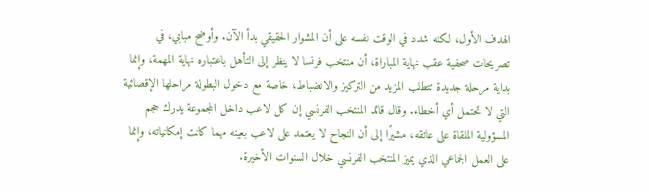الهدف الأول، لكنه شدد في الوقت نفسه على أن المشوار الحقيقي بدأ الآن. وأوضح مبابي، في تصريحات صحفية عقب نهاية المباراة، أن منتخب فرنسا لا ينظر إلى التأهل باعتباره نهاية المهمة، وإنما بداية مرحلة جديدة تتطلب المزيد من التركيز والانضباط، خاصة مع دخول البطولة مراحلها الإقصائية التي لا تحتمل أي أخطاء. وقال قائد المنتخب الفرنسي إن كل لاعب داخل المجموعة يدرك حجم المسؤولية الملقاة على عاتقه، مشيرًا إلى أن النجاح لا يعتمد على لاعب بعينه مهما كانت إمكانياته، وإنما على العمل الجماعي الذي يميز المنتخب الفرنسي خلال السنوات الأخيرة.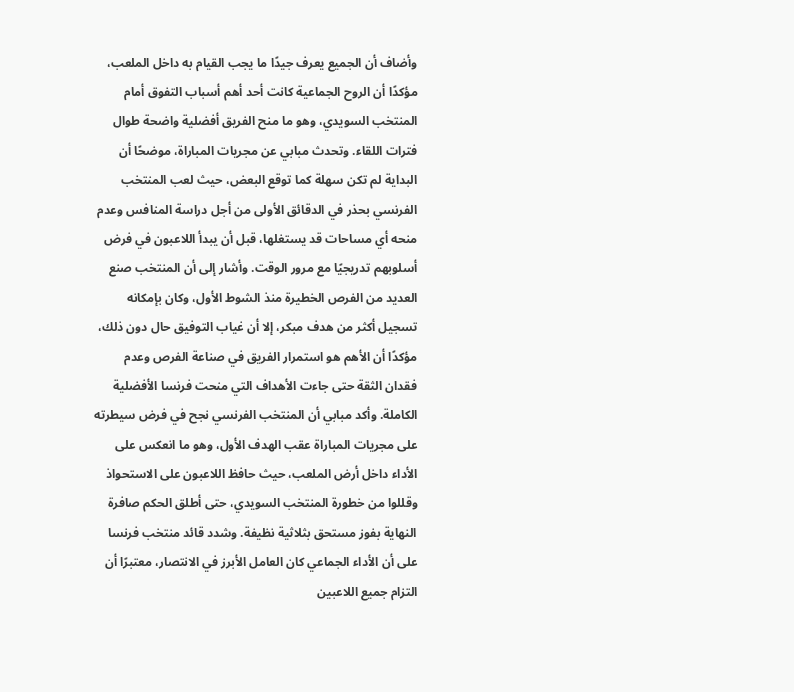وأضاف أن الجميع يعرف جيدًا ما يجب القيام به داخل الملعب، مؤكدًا أن الروح الجماعية كانت أحد أهم أسباب التفوق أمام المنتخب السويدي، وهو ما منح الفريق أفضلية واضحة طوال فترات اللقاء. وتحدث مبابي عن مجريات المباراة، موضحًا أن البداية لم تكن سهلة كما توقع البعض، حيث لعب المنتخب الفرنسي بحذر في الدقائق الأولى من أجل دراسة المنافس وعدم منحه أي مساحات قد يستغلها، قبل أن يبدأ اللاعبون في فرض أسلوبهم تدريجيًا مع مرور الوقت. وأشار إلى أن المنتخب صنع العديد من الفرص الخطيرة منذ الشوط الأول، وكان بإمكانه تسجيل أكثر من هدف مبكر، إلا أن غياب التوفيق حال دون ذلك، مؤكدًا أن الأهم هو استمرار الفريق في صناعة الفرص وعدم فقدان الثقة حتى جاءت الأهداف التي منحت فرنسا الأفضلية الكاملة. وأكد مبابي أن المنتخب الفرنسي نجح في فرض سيطرته على مجريات المباراة عقب الهدف الأول، وهو ما انعكس على الأداء داخل أرض الملعب، حيث حافظ اللاعبون على الاستحواذ وقللوا من خطورة المنتخب السويدي، حتى أطلق الحكم صافرة النهاية بفوز مستحق بثلاثية نظيفة. وشدد قائد منتخب فرنسا على أن الأداء الجماعي كان العامل الأبرز في الانتصار، معتبرًا أن التزام جميع اللاعبين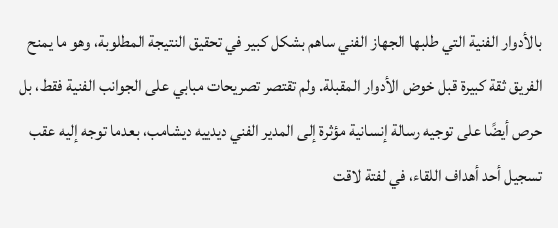بالأدوار الفنية التي طلبها الجهاز الفني ساهم بشكل كبير في تحقيق النتيجة المطلوبة، وهو ما يمنح الفريق ثقة كبيرة قبل خوض الأدوار المقبلة. ولم تقتصر تصريحات مبابي على الجوانب الفنية فقط، بل حرص أيضًا على توجيه رسالة إنسانية مؤثرة إلى المدير الفني ديدييه ديشامب، بعدما توجه إليه عقب تسجيل أحد أهداف اللقاء، في لفتة لاقت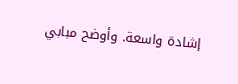إشادة واسعة. وأوضح مبابي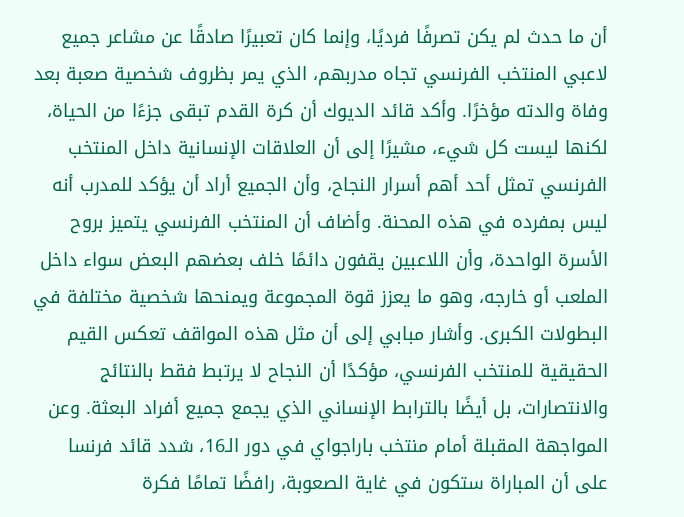أن ما حدث لم يكن تصرفًا فرديًا، وإنما كان تعبيرًا صادقًا عن مشاعر جميع لاعبي المنتخب الفرنسي تجاه مدربهم، الذي يمر بظروف شخصية صعبة بعد وفاة والدته مؤخرًا. وأكد قائد الديوك أن كرة القدم تبقى جزءًا من الحياة، لكنها ليست كل شيء، مشيرًا إلى أن العلاقات الإنسانية داخل المنتخب الفرنسي تمثل أحد أهم أسرار النجاح، وأن الجميع أراد أن يؤكد للمدرب أنه ليس بمفرده في هذه المحنة. وأضاف أن المنتخب الفرنسي يتميز بروح الأسرة الواحدة، وأن اللاعبين يقفون دائمًا خلف بعضهم البعض سواء داخل الملعب أو خارجه، وهو ما يعزز قوة المجموعة ويمنحها شخصية مختلفة في البطولات الكبرى. وأشار مبابي إلى أن مثل هذه المواقف تعكس القيم الحقيقية للمنتخب الفرنسي، مؤكدًا أن النجاح لا يرتبط فقط بالنتائج والانتصارات، بل أيضًا بالترابط الإنساني الذي يجمع جميع أفراد البعثة. وعن المواجهة المقبلة أمام منتخب باراجواي في دور الـ16، شدد قائد فرنسا على أن المباراة ستكون في غاية الصعوبة، رافضًا تمامًا فكرة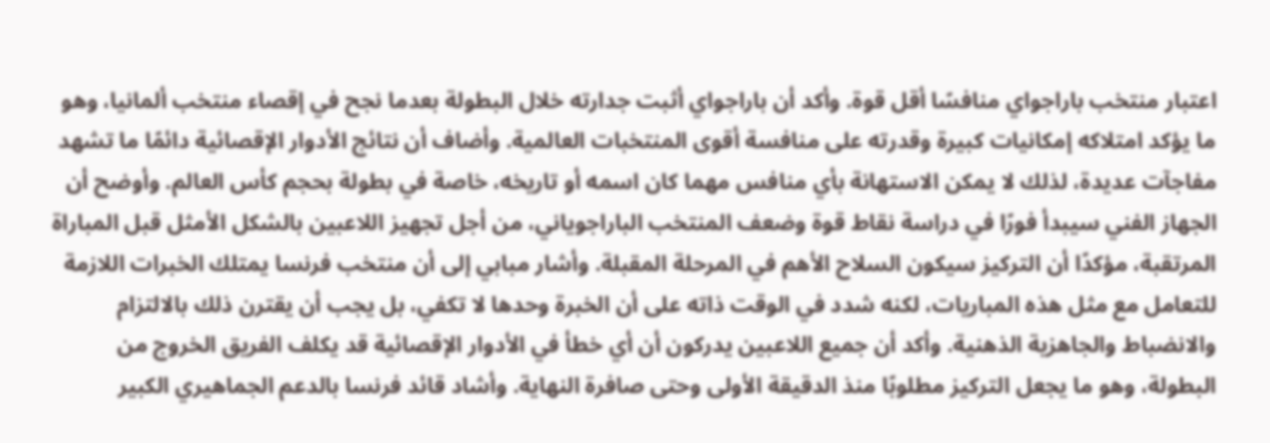اعتبار منتخب باراجواي منافسًا أقل قوة. وأكد أن باراجواي أثبت جدارته خلال البطولة بعدما نجح في إقصاء منتخب ألمانيا، وهو ما يؤكد امتلاكه إمكانيات كبيرة وقدرته على منافسة أقوى المنتخبات العالمية. وأضاف أن نتائج الأدوار الإقصائية دائمًا ما تشهد مفاجآت عديدة، لذلك لا يمكن الاستهانة بأي منافس مهما كان اسمه أو تاريخه، خاصة في بطولة بحجم كأس العالم. وأوضح أن الجهاز الفني سيبدأ فورًا في دراسة نقاط قوة وضعف المنتخب الباراجوياني، من أجل تجهيز اللاعبين بالشكل الأمثل قبل المباراة المرتقبة، مؤكدًا أن التركيز سيكون السلاح الأهم في المرحلة المقبلة. وأشار مبابي إلى أن منتخب فرنسا يمتلك الخبرات اللازمة للتعامل مع مثل هذه المباريات، لكنه شدد في الوقت ذاته على أن الخبرة وحدها لا تكفي، بل يجب أن يقترن ذلك بالالتزام والانضباط والجاهزية الذهنية. وأكد أن جميع اللاعبين يدركون أن أي خطأ في الأدوار الإقصائية قد يكلف الفريق الخروج من البطولة، وهو ما يجعل التركيز مطلوبًا منذ الدقيقة الأولى وحتى صافرة النهاية. وأشاد قائد فرنسا بالدعم الجماهيري الكبير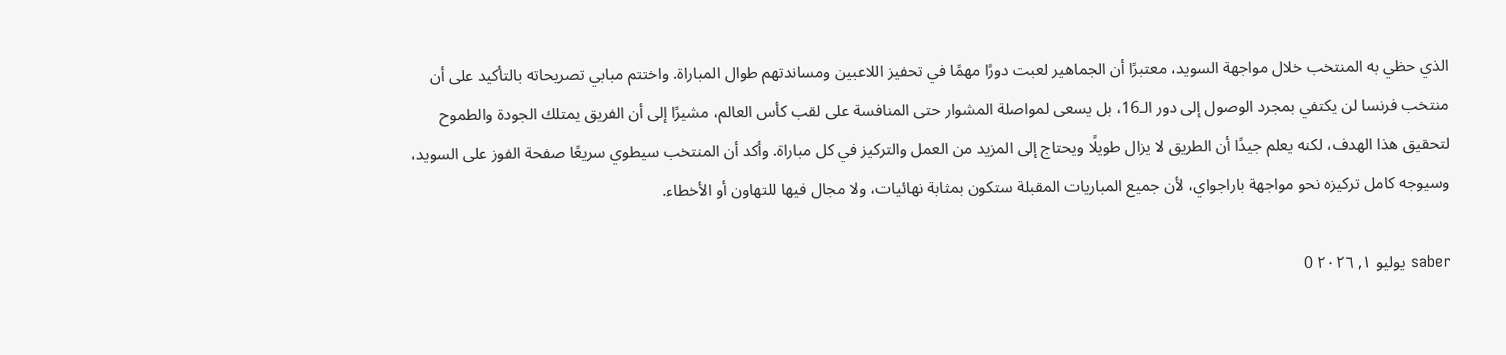الذي حظي به المنتخب خلال مواجهة السويد، معتبرًا أن الجماهير لعبت دورًا مهمًا في تحفيز اللاعبين ومساندتهم طوال المباراة. واختتم مبابي تصريحاته بالتأكيد على أن منتخب فرنسا لن يكتفي بمجرد الوصول إلى دور الـ16، بل يسعى لمواصلة المشوار حتى المنافسة على لقب كأس العالم، مشيرًا إلى أن الفريق يمتلك الجودة والطموح لتحقيق هذا الهدف، لكنه يعلم جيدًا أن الطريق لا يزال طويلًا ويحتاج إلى المزيد من العمل والتركيز في كل مباراة. وأكد أن المنتخب سيطوي سريعًا صفحة الفوز على السويد، وسيوجه كامل تركيزه نحو مواجهة باراجواي، لأن جميع المباريات المقبلة ستكون بمثابة نهائيات، ولا مجال فيها للتهاون أو الأخطاء.

saber يوليو ١, ٢٠٢٦ 0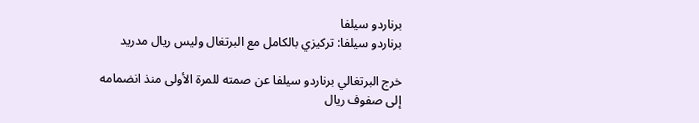برناردو سيلفا
برناردو سيلفا: تركيزي بالكامل مع البرتغال وليس ريال مدريد

خرج البرتغالي برناردو سيلفا عن صمته للمرة الأولى منذ انضمامه إلى صفوف ريال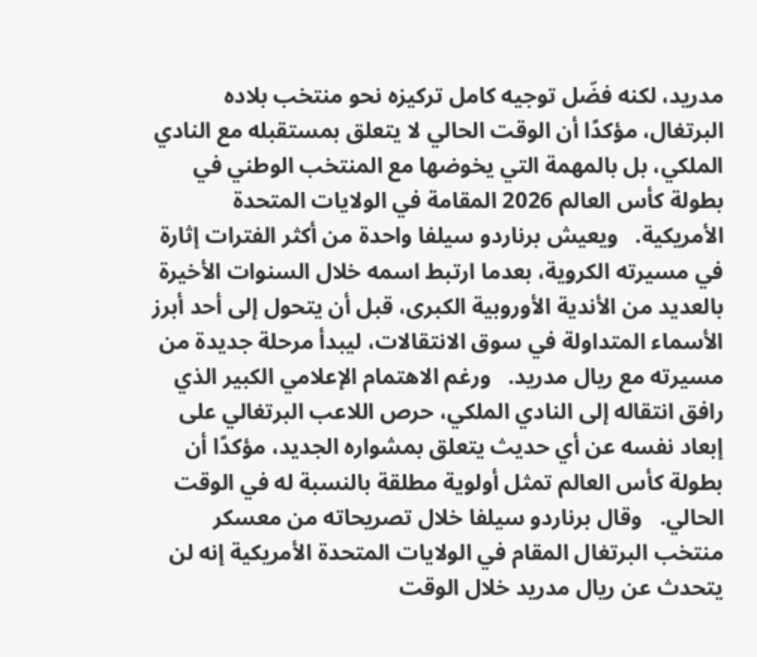مدريد، لكنه فضّل توجيه كامل تركيزه نحو منتخب بلاده البرتغال، مؤكدًا أن الوقت الحالي لا يتعلق بمستقبله مع النادي الملكي، بل بالمهمة التي يخوضها مع المنتخب الوطني في بطولة كأس العالم 2026 المقامة في الولايات المتحدة الأمريكية.   ويعيش برناردو سيلفا واحدة من أكثر الفترات إثارة في مسيرته الكروية، بعدما ارتبط اسمه خلال السنوات الأخيرة بالعديد من الأندية الأوروبية الكبرى، قبل أن يتحول إلى أحد أبرز الأسماء المتداولة في سوق الانتقالات، ليبدأ مرحلة جديدة من مسيرته مع ريال مدريد.   ورغم الاهتمام الإعلامي الكبير الذي رافق انتقاله إلى النادي الملكي، حرص اللاعب البرتغالي على إبعاد نفسه عن أي حديث يتعلق بمشواره الجديد، مؤكدًا أن بطولة كأس العالم تمثل أولوية مطلقة بالنسبة له في الوقت الحالي.   وقال برناردو سيلفا خلال تصريحاته من معسكر منتخب البرتغال المقام في الولايات المتحدة الأمريكية إنه لن يتحدث عن ريال مدريد خلال الوقت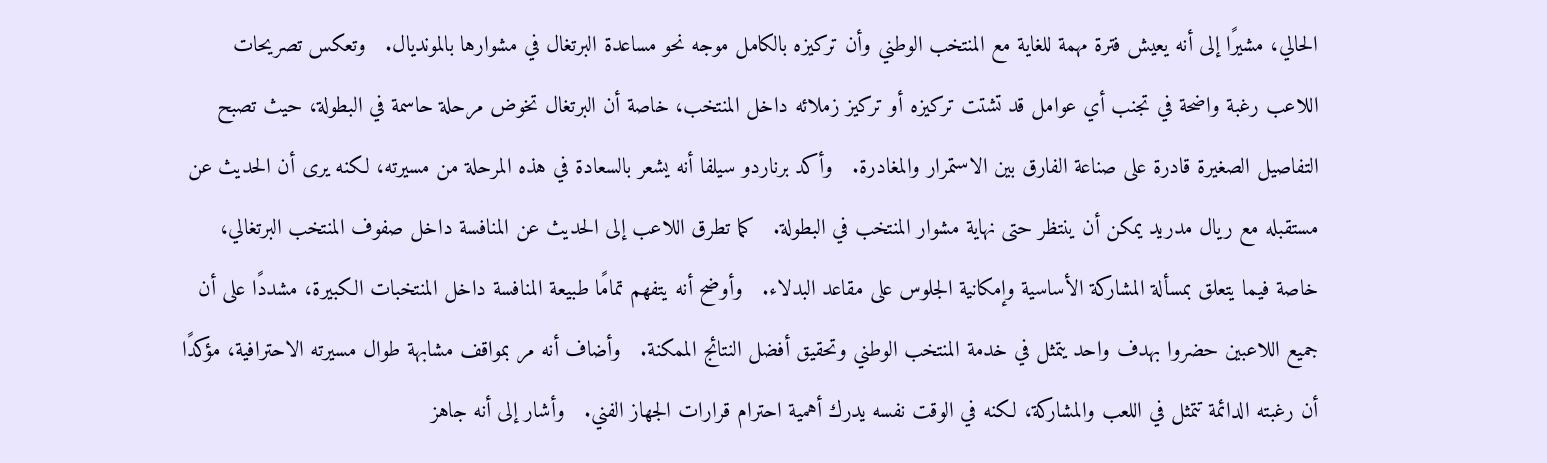الحالي، مشيرًا إلى أنه يعيش فترة مهمة للغاية مع المنتخب الوطني وأن تركيزه بالكامل موجه نحو مساعدة البرتغال في مشوارها بالمونديال.   وتعكس تصريحات اللاعب رغبة واضحة في تجنب أي عوامل قد تشتت تركيزه أو تركيز زملائه داخل المنتخب، خاصة أن البرتغال تخوض مرحلة حاسمة في البطولة، حيث تصبح التفاصيل الصغيرة قادرة على صناعة الفارق بين الاستمرار والمغادرة.   وأكد برناردو سيلفا أنه يشعر بالسعادة في هذه المرحلة من مسيرته، لكنه يرى أن الحديث عن مستقبله مع ريال مدريد يمكن أن ينتظر حتى نهاية مشوار المنتخب في البطولة.   كما تطرق اللاعب إلى الحديث عن المنافسة داخل صفوف المنتخب البرتغالي، خاصة فيما يتعلق بمسألة المشاركة الأساسية وإمكانية الجلوس على مقاعد البدلاء.   وأوضح أنه يتفهم تمامًا طبيعة المنافسة داخل المنتخبات الكبيرة، مشددًا على أن جميع اللاعبين حضروا بهدف واحد يتمثل في خدمة المنتخب الوطني وتحقيق أفضل النتائج الممكنة.   وأضاف أنه مر بمواقف مشابهة طوال مسيرته الاحترافية، مؤكدًا أن رغبته الدائمة تتمثل في اللعب والمشاركة، لكنه في الوقت نفسه يدرك أهمية احترام قرارات الجهاز الفني.   وأشار إلى أنه جاهز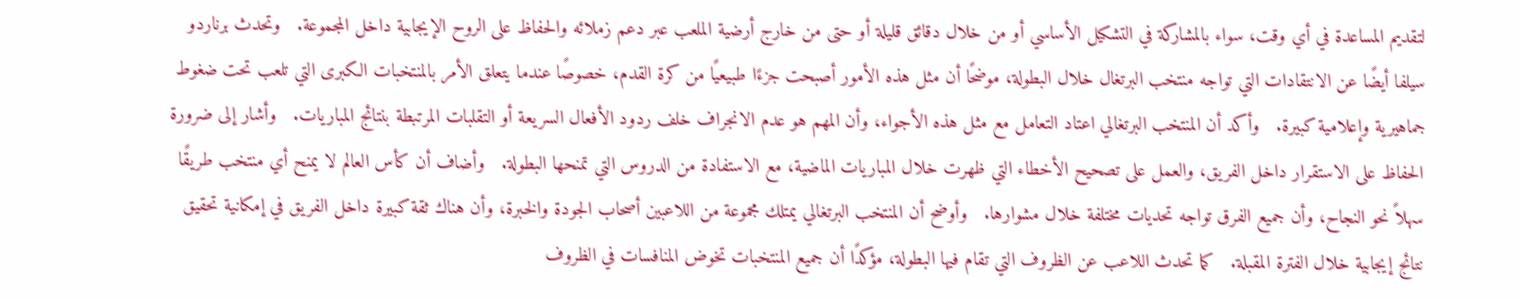لتقديم المساعدة في أي وقت، سواء بالمشاركة في التشكيل الأساسي أو من خلال دقائق قليلة أو حتى من خارج أرضية الملعب عبر دعم زملائه والحفاظ على الروح الإيجابية داخل المجموعة.   وتحدث برناردو سيلفا أيضًا عن الانتقادات التي تواجه منتخب البرتغال خلال البطولة، موضحًا أن مثل هذه الأمور أصبحت جزءًا طبيعيًا من كرة القدم، خصوصًا عندما يتعلق الأمر بالمنتخبات الكبرى التي تلعب تحت ضغوط جماهيرية وإعلامية كبيرة.   وأكد أن المنتخب البرتغالي اعتاد التعامل مع مثل هذه الأجواء، وأن المهم هو عدم الانجراف خلف ردود الأفعال السريعة أو التقلبات المرتبطة بنتائج المباريات.   وأشار إلى ضرورة الحفاظ على الاستقرار داخل الفريق، والعمل على تصحيح الأخطاء التي ظهرت خلال المباريات الماضية، مع الاستفادة من الدروس التي تمنحها البطولة.   وأضاف أن كأس العالم لا يمنح أي منتخب طريقًا سهلاً نحو النجاح، وأن جميع الفرق تواجه تحديات مختلفة خلال مشوارها.   وأوضح أن المنتخب البرتغالي يمتلك مجموعة من اللاعبين أصحاب الجودة والخبرة، وأن هناك ثقة كبيرة داخل الفريق في إمكانية تحقيق نتائج إيجابية خلال الفترة المقبلة.   كما تحدث اللاعب عن الظروف التي تقام فيها البطولة، مؤكدًا أن جميع المنتخبات تخوض المنافسات في الظروف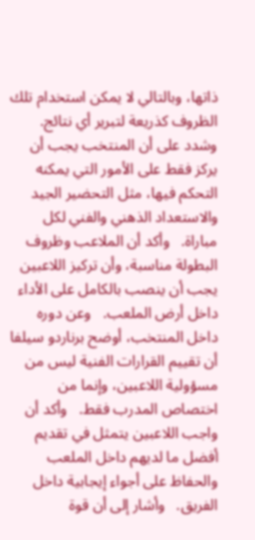ذاتها، وبالتالي لا يمكن استخدام تلك الظروف كذريعة لتبرير أي نتائج.   وشدد على أن المنتخب يجب أن يركز فقط على الأمور التي يمكنه التحكم فيها، مثل التحضير الجيد والاستعداد الذهني والفني لكل مباراة.   وأكد أن الملاعب وظروف البطولة مناسبة، وأن تركيز اللاعبين يجب أن ينصب بالكامل على الأداء داخل أرض الملعب.   وعن دوره داخل المنتخب، أوضح برناردو سيلفا أن تقييم القرارات الفنية ليس من مسؤولية اللاعبين، وإنما من اختصاص المدرب فقط.   وأكد أن واجب اللاعبين يتمثل في تقديم أفضل ما لديهم داخل الملعب والحفاظ على أجواء إيجابية داخل الفريق.   وأشار إلى أن قوة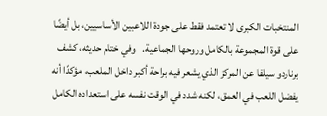المنتخبات الكبرى لا تعتمد فقط على جودة اللاعبين الأساسيين، بل أيضًا على قوة المجموعة بالكامل وروحها الجماعية.   وفي ختام حديثه، كشف برناردو سيلفا عن المركز الذي يشعر فيه براحة أكبر داخل الملعب، مؤكدًا أنه يفضل اللعب في العمق، لكنه شدد في الوقت نفسه على استعداده الكامل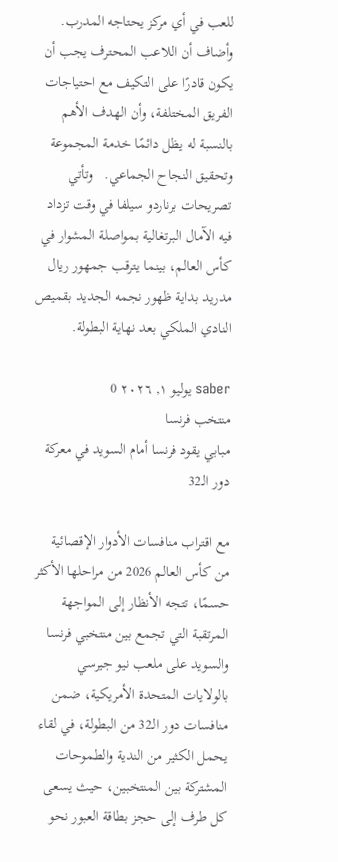للعب في أي مركز يحتاجه المدرب.   وأضاف أن اللاعب المحترف يجب أن يكون قادرًا على التكيف مع احتياجات الفريق المختلفة، وأن الهدف الأهم بالنسبة له يظل دائمًا خدمة المجموعة وتحقيق النجاح الجماعي.   وتأتي تصريحات برناردو سيلفا في وقت تزداد فيه الآمال البرتغالية بمواصلة المشوار في كأس العالم، بينما يترقب جمهور ريال مدريد بداية ظهور نجمه الجديد بقميص النادي الملكي بعد نهاية البطولة.

saber يوليو ١, ٢٠٢٦ 0
منتخب فرنسا
مبابي يقود فرنسا أمام السويد في معركة دور الـ32

مع اقتراب منافسات الأدوار الإقصائية من كأس العالم 2026 من مراحلها الأكثر حسمًا، تتجه الأنظار إلى المواجهة المرتقبة التي تجمع بين منتخبي فرنسا والسويد على ملعب نيو جيرسي بالولايات المتحدة الأمريكية، ضمن منافسات دور الـ32 من البطولة، في لقاء يحمل الكثير من الندية والطموحات المشتركة بين المنتخبين، حيث يسعى كل طرف إلى حجز بطاقة العبور نحو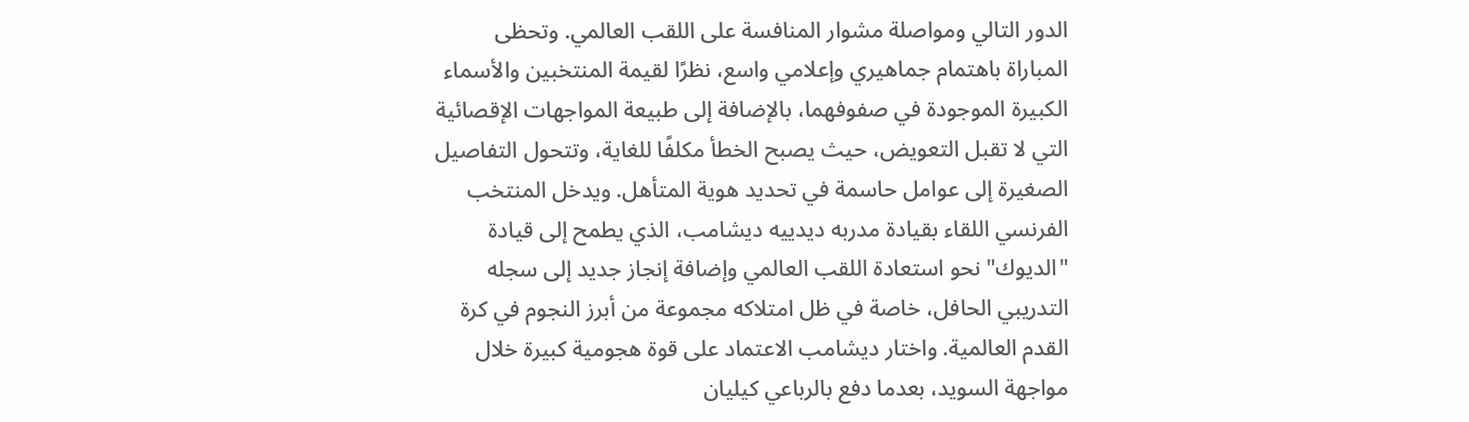الدور التالي ومواصلة مشوار المنافسة على اللقب العالمي. وتحظى المباراة باهتمام جماهيري وإعلامي واسع، نظرًا لقيمة المنتخبين والأسماء الكبيرة الموجودة في صفوفهما، بالإضافة إلى طبيعة المواجهات الإقصائية التي لا تقبل التعويض، حيث يصبح الخطأ مكلفًا للغاية، وتتحول التفاصيل الصغيرة إلى عوامل حاسمة في تحديد هوية المتأهل. ويدخل المنتخب الفرنسي اللقاء بقيادة مدربه ديدييه ديشامب، الذي يطمح إلى قيادة "الديوك" نحو استعادة اللقب العالمي وإضافة إنجاز جديد إلى سجله التدريبي الحافل، خاصة في ظل امتلاكه مجموعة من أبرز النجوم في كرة القدم العالمية. واختار ديشامب الاعتماد على قوة هجومية كبيرة خلال مواجهة السويد، بعدما دفع بالرباعي كيليان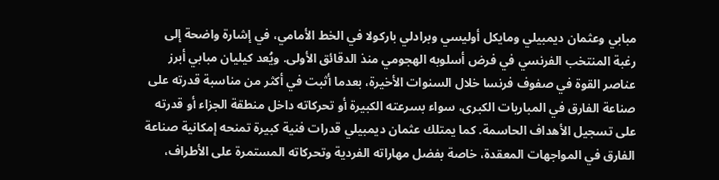مبابي وعثمان ديمبيلي ومايكل أوليسي وبرادلي باركولا في الخط الأمامي، في إشارة واضحة إلى رغبة المنتخب الفرنسي في فرض أسلوبه الهجومي منذ الدقائق الأولى. ويُعد كيليان مبابي أبرز عناصر القوة في صفوف فرنسا خلال السنوات الأخيرة، بعدما أثبت في أكثر من مناسبة قدرته على صناعة الفارق في المباريات الكبرى، سواء بسرعته الكبيرة أو تحركاته داخل منطقة الجزاء أو قدرته على تسجيل الأهداف الحاسمة. كما يمتلك عثمان ديمبيلي قدرات فنية كبيرة تمنحه إمكانية صناعة الفارق في المواجهات المعقدة، خاصة بفضل مهاراته الفردية وتحركاته المستمرة على الأطراف،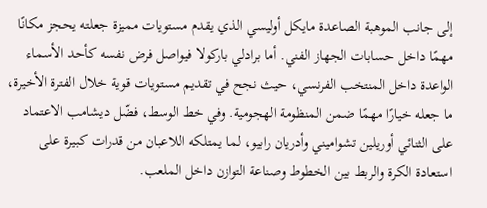إلى جانب الموهبة الصاعدة مايكل أوليسي الذي يقدم مستويات مميزة جعلته يحجز مكانًا مهمًا داخل حسابات الجهاز الفني. أما برادلي باركولا فيواصل فرض نفسه كأحد الأسماء الواعدة داخل المنتخب الفرنسي، حيث نجح في تقديم مستويات قوية خلال الفترة الأخيرة، ما جعله خيارًا مهمًا ضمن المنظومة الهجومية. وفي خط الوسط، فضّل ديشامب الاعتماد على الثنائي أوريلين تشواميني وأدريان رابيو، لما يمتلكه اللاعبان من قدرات كبيرة على استعادة الكرة والربط بين الخطوط وصناعة التوازن داخل الملعب.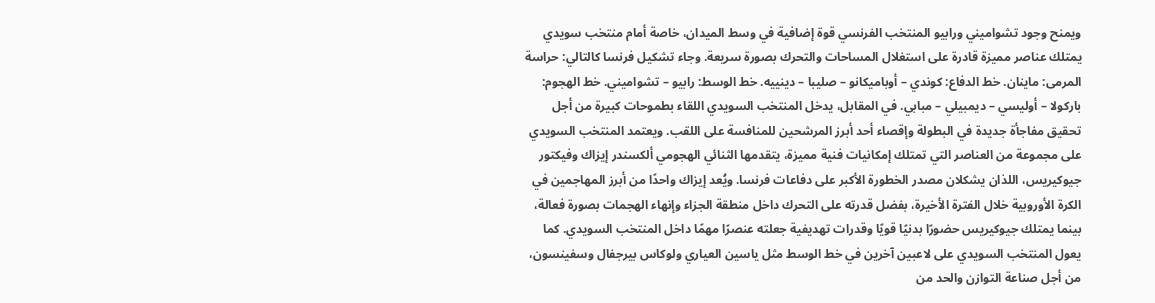ويمنح وجود تشواميني ورابيو المنتخب الفرنسي قوة إضافية في وسط الميدان، خاصة أمام منتخب سويدي يمتلك عناصر مميزة قادرة على استغلال المساحات والتحرك بصورة سريعة. وجاء تشكيل فرنسا كالتالي: حراسة المرمى: ماينان. خط الدفاع: كوندي – أوباميكانو – صليبا – دينييه. خط الوسط: رابيو – تشواميني. خط الهجوم: باركولا – أوليسي – ديمبيلي – مبابي. في المقابل، يدخل المنتخب السويدي اللقاء بطموحات كبيرة من أجل تحقيق مفاجأة جديدة في البطولة وإقصاء أحد أبرز المرشحين للمنافسة على اللقب. ويعتمد المنتخب السويدي على مجموعة من العناصر التي تمتلك إمكانيات فنية مميزة، يتقدمها الثنائي الهجومي ألكسندر إيزاك وفيكتور جيوكيريس، اللذان يشكلان مصدر الخطورة الأكبر على دفاعات فرنسا. ويُعد إيزاك واحدًا من أبرز المهاجمين في الكرة الأوروبية خلال الفترة الأخيرة، بفضل قدرته على التحرك داخل منطقة الجزاء وإنهاء الهجمات بصورة فعالة، بينما يمتلك جيوكيريس حضورًا بدنيًا قويًا وقدرات تهديفية جعلته عنصرًا مهمًا داخل المنتخب السويدي. كما يعول المنتخب السويدي على لاعبين آخرين في خط الوسط مثل ياسين العياري ولوكاس بيرجفال وسفينسون، من أجل صناعة التوازن والحد من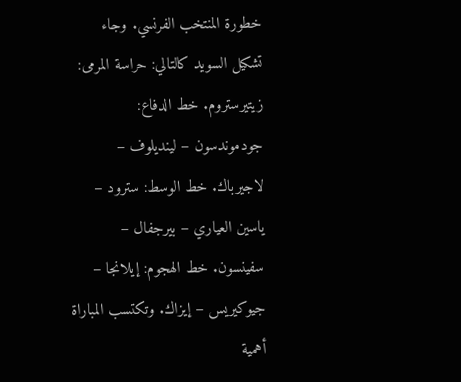خطورة المنتخب الفرنسي. وجاء تشكيل السويد كالتالي: حراسة المرمى: زيتيرستروم. خط الدفاع: جودموندسون – لينديلوف – لاجيرباك. خط الوسط: سترود – ياسين العياري – بيرجفال – سفينسون. خط الهجوم: إيلانجا – جيوكيريس – إيزاك. وتكتسب المباراة أهمية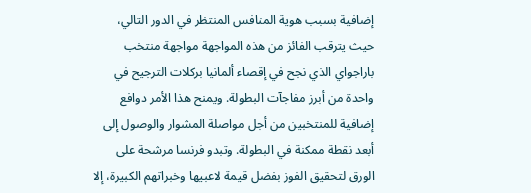إضافية بسبب هوية المنافس المنتظر في الدور التالي، حيث يترقب الفائز من هذه المواجهة مواجهة منتخب باراجواي الذي نجح في إقصاء ألمانيا بركلات الترجيح في واحدة من أبرز مفاجآت البطولة. ويمنح هذا الأمر دوافع إضافية للمنتخبين من أجل مواصلة المشوار والوصول إلى أبعد نقطة ممكنة في البطولة. وتبدو فرنسا مرشحة على الورق لتحقيق الفوز بفضل قيمة لاعبيها وخبراتهم الكبيرة، إلا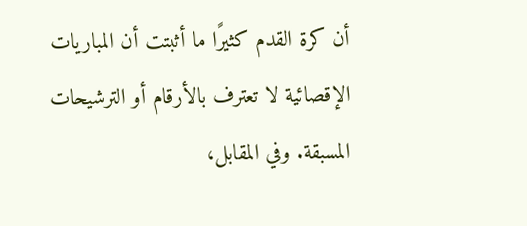أن كرة القدم كثيرًا ما أثبتت أن المباريات الإقصائية لا تعترف بالأرقام أو الترشيحات المسبقة. وفي المقابل،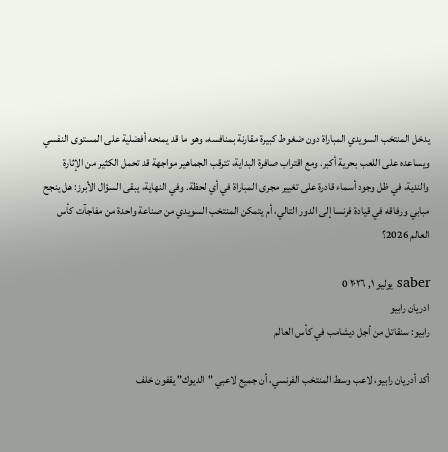يدخل المنتخب السويدي المباراة دون ضغوط كبيرة مقارنة بمنافسه، وهو ما قد يمنحه أفضلية على المستوى النفسي ويساعده على اللعب بحرية أكبر. ومع اقتراب صافرة البداية، تترقب الجماهير مواجهة قد تحمل الكثير من الإثارة والندية، في ظل وجود أسماء قادرة على تغيير مجرى المباراة في أي لحظة. وفي النهاية، يبقى السؤال الأبرز: هل ينجح مبابي ورفاقه في قيادة فرنسا إلى الدور التالي، أم يتمكن المنتخب السويدي من صناعة واحدة من مفاجآت كأس العالم 2026؟

saber يوليو ١, ٢٠٢٦ 0
ادريان رابيو
رابيو: سنقاتل من أجل ديشامب في كأس العالم

أكد أدريان رابيو، لاعب وسط المنتخب الفرنسي، أن جميع لاعبي "الديوك" يقفون خلف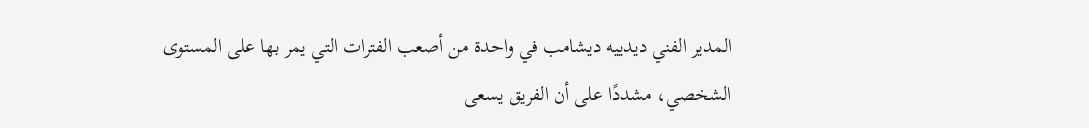المدير الفني ديدييه ديشامب في واحدة من أصعب الفترات التي يمر بها على المستوى الشخصي، مشددًا على أن الفريق يسعى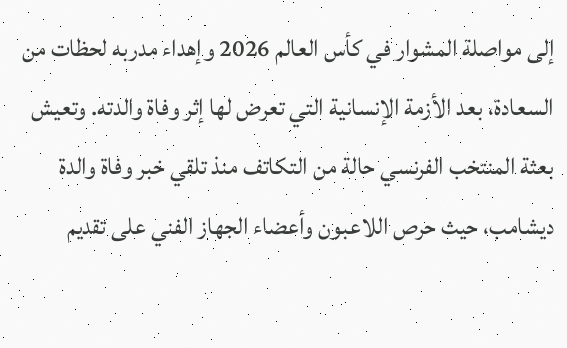إلى مواصلة المشوار في كأس العالم 2026 وإهداء مدربه لحظات من السعادة، بعد الأزمة الإنسانية التي تعرض لها إثر وفاة والدته. وتعيش بعثة المنتخب الفرنسي حالة من التكاتف منذ تلقي خبر وفاة والدة ديشامب، حيث حرص اللاعبون وأعضاء الجهاز الفني على تقديم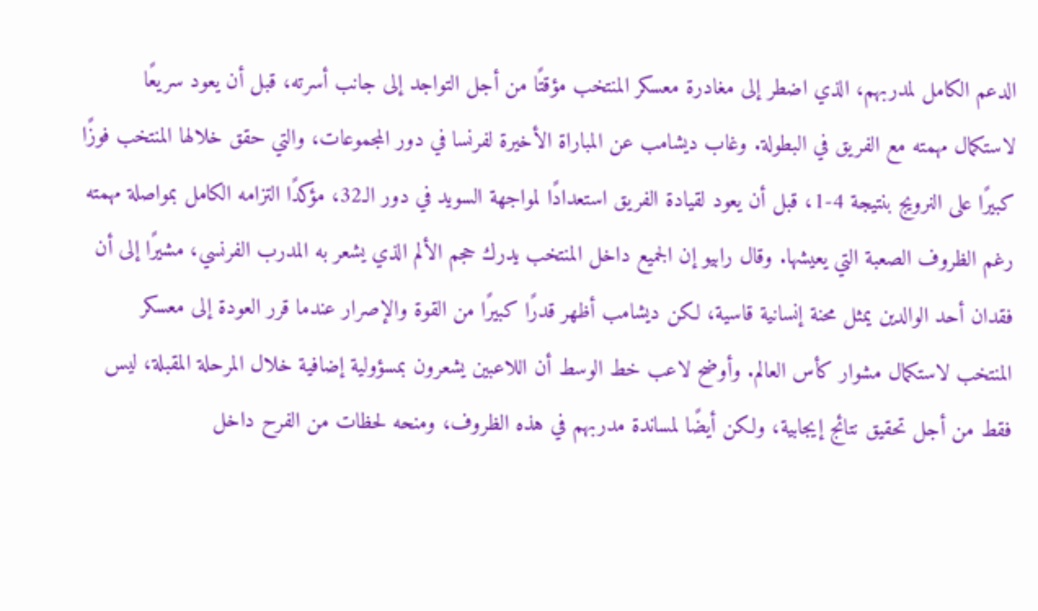الدعم الكامل لمدربهم، الذي اضطر إلى مغادرة معسكر المنتخب مؤقتًا من أجل التواجد إلى جانب أسرته، قبل أن يعود سريعًا لاستكمال مهمته مع الفريق في البطولة. وغاب ديشامب عن المباراة الأخيرة لفرنسا في دور المجموعات، والتي حقق خلالها المنتخب فوزًا كبيرًا على النرويج بنتيجة 4-1، قبل أن يعود لقيادة الفريق استعدادًا لمواجهة السويد في دور الـ32، مؤكدًا التزامه الكامل بمواصلة مهمته رغم الظروف الصعبة التي يعيشها. وقال رابيو إن الجميع داخل المنتخب يدرك حجم الألم الذي يشعر به المدرب الفرنسي، مشيرًا إلى أن فقدان أحد الوالدين يمثل محنة إنسانية قاسية، لكن ديشامب أظهر قدرًا كبيرًا من القوة والإصرار عندما قرر العودة إلى معسكر المنتخب لاستكمال مشوار كأس العالم. وأوضح لاعب خط الوسط أن اللاعبين يشعرون بمسؤولية إضافية خلال المرحلة المقبلة، ليس فقط من أجل تحقيق نتائج إيجابية، ولكن أيضًا لمساندة مدربهم في هذه الظروف، ومنحه لحظات من الفرح داخل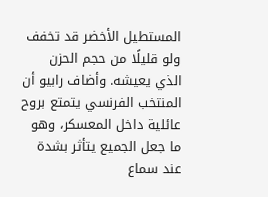المستطيل الأخضر قد تخفف ولو قليلًا من حجم الحزن الذي يعيشه. وأضاف رابيو أن المنتخب الفرنسي يتمتع بروح عائلية داخل المعسكر، وهو ما جعل الجميع يتأثر بشدة عند سماع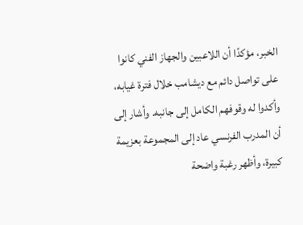الخبر، مؤكدًا أن اللاعبين والجهاز الفني كانوا على تواصل دائم مع ديشامب خلال فترة غيابه، وأكدوا له وقوفهم الكامل إلى جانبه. وأشار إلى أن المدرب الفرنسي عاد إلى المجموعة بعزيمة كبيرة، وأظهر رغبة واضحة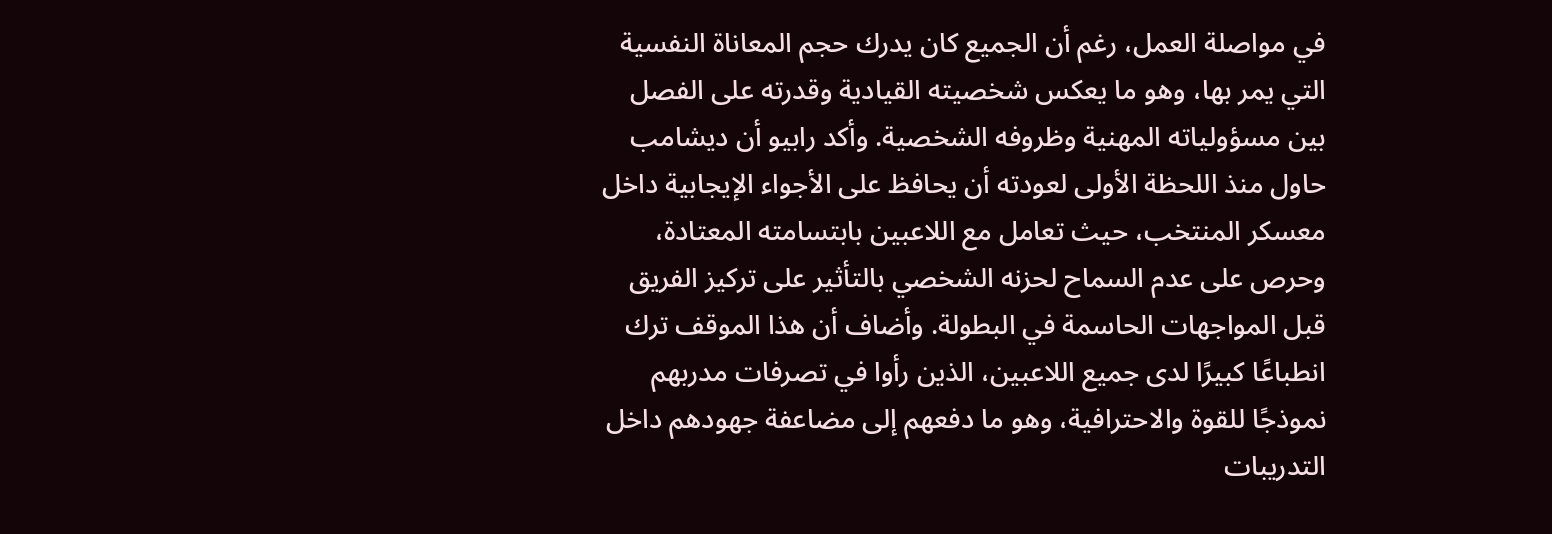في مواصلة العمل، رغم أن الجميع كان يدرك حجم المعاناة النفسية التي يمر بها، وهو ما يعكس شخصيته القيادية وقدرته على الفصل بين مسؤولياته المهنية وظروفه الشخصية. وأكد رابيو أن ديشامب حاول منذ اللحظة الأولى لعودته أن يحافظ على الأجواء الإيجابية داخل معسكر المنتخب، حيث تعامل مع اللاعبين بابتسامته المعتادة، وحرص على عدم السماح لحزنه الشخصي بالتأثير على تركيز الفريق قبل المواجهات الحاسمة في البطولة. وأضاف أن هذا الموقف ترك انطباعًا كبيرًا لدى جميع اللاعبين، الذين رأوا في تصرفات مدربهم نموذجًا للقوة والاحترافية، وهو ما دفعهم إلى مضاعفة جهودهم داخل التدريبات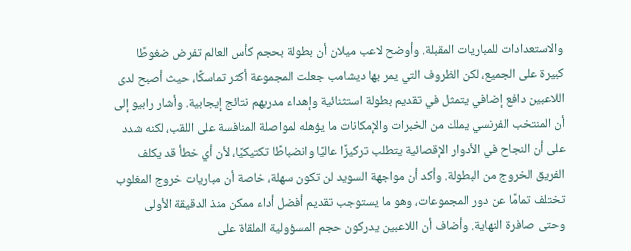والاستعدادات للمباريات المقبلة. وأوضح لاعب ميلان أن بطولة بحجم كأس العالم تفرض ضغوطًا كبيرة على الجميع، لكن الظروف التي يمر بها ديشامب جعلت المجموعة أكثر تماسكًا، حيث أصبح لدى اللاعبين دافع إضافي يتمثل في تقديم بطولة استثنائية وإهداء مدربهم نتائج إيجابية. وأشار رابيو إلى أن المنتخب الفرنسي يملك من الخبرات والإمكانات ما يؤهله لمواصلة المنافسة على اللقب، لكنه شدد على أن النجاح في الأدوار الإقصائية يتطلب تركيزًا عاليًا وانضباطًا تكتيكيًا، لأن أي خطأ قد يكلف الفريق الخروج من البطولة. وأكد أن مواجهة السويد لن تكون سهلة، خاصة أن مباريات خروج المغلوب تختلف تمامًا عن دور المجموعات، وهو ما يستوجب تقديم أفضل أداء ممكن منذ الدقيقة الأولى وحتى صافرة النهاية. وأضاف أن اللاعبين يدركون حجم المسؤولية الملقاة على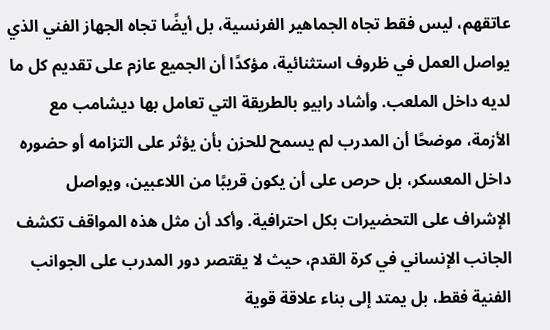عاتقهم، ليس فقط تجاه الجماهير الفرنسية، بل أيضًا تجاه الجهاز الفني الذي يواصل العمل في ظروف استثنائية، مؤكدًا أن الجميع عازم على تقديم كل ما لديه داخل الملعب. وأشاد رابيو بالطريقة التي تعامل بها ديشامب مع الأزمة، موضحًا أن المدرب لم يسمح للحزن بأن يؤثر على التزامه أو حضوره داخل المعسكر، بل حرص على أن يكون قريبًا من اللاعبين، ويواصل الإشراف على التحضيرات بكل احترافية. وأكد أن مثل هذه المواقف تكشف الجانب الإنساني في كرة القدم، حيث لا يقتصر دور المدرب على الجوانب الفنية فقط، بل يمتد إلى بناء علاقة قوية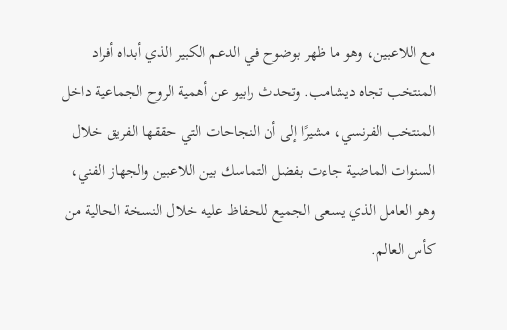مع اللاعبين، وهو ما ظهر بوضوح في الدعم الكبير الذي أبداه أفراد المنتخب تجاه ديشامب. وتحدث رابيو عن أهمية الروح الجماعية داخل المنتخب الفرنسي، مشيرًا إلى أن النجاحات التي حققها الفريق خلال السنوات الماضية جاءت بفضل التماسك بين اللاعبين والجهاز الفني، وهو العامل الذي يسعى الجميع للحفاظ عليه خلال النسخة الحالية من كأس العالم.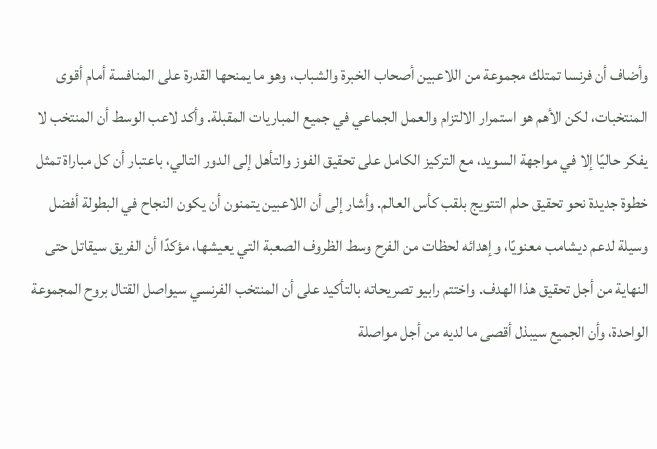وأضاف أن فرنسا تمتلك مجموعة من اللاعبين أصحاب الخبرة والشباب، وهو ما يمنحها القدرة على المنافسة أمام أقوى المنتخبات، لكن الأهم هو استمرار الالتزام والعمل الجماعي في جميع المباريات المقبلة. وأكد لاعب الوسط أن المنتخب لا يفكر حاليًا إلا في مواجهة السويد، مع التركيز الكامل على تحقيق الفوز والتأهل إلى الدور التالي، باعتبار أن كل مباراة تمثل خطوة جديدة نحو تحقيق حلم التتويج بلقب كأس العالم. وأشار إلى أن اللاعبين يتمنون أن يكون النجاح في البطولة أفضل وسيلة لدعم ديشامب معنويًا، وإهدائه لحظات من الفرح وسط الظروف الصعبة التي يعيشها، مؤكدًا أن الفريق سيقاتل حتى النهاية من أجل تحقيق هذا الهدف. واختتم رابيو تصريحاته بالتأكيد على أن المنتخب الفرنسي سيواصل القتال بروح المجموعة الواحدة، وأن الجميع سيبذل أقصى ما لديه من أجل مواصلة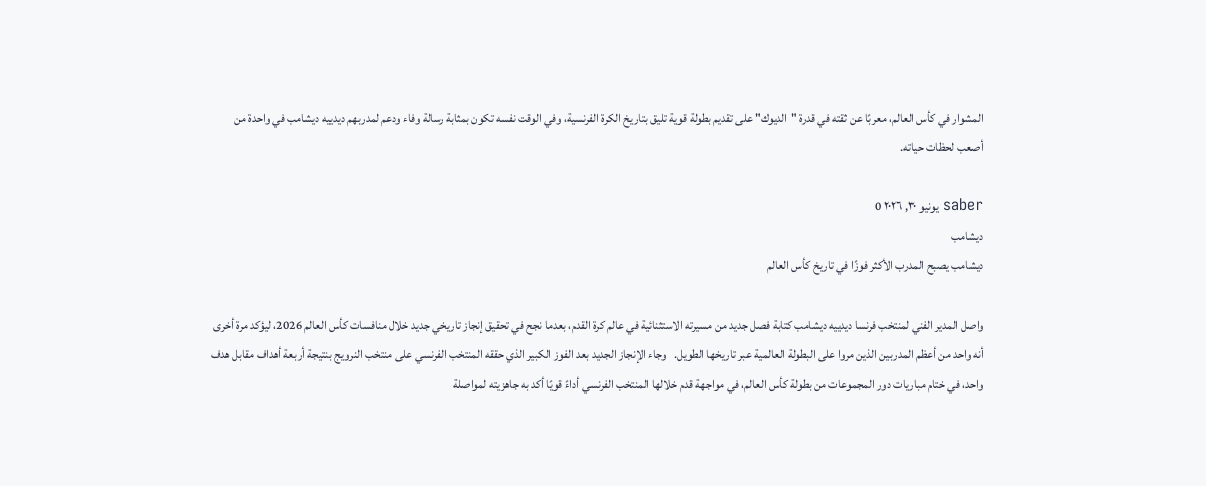المشوار في كأس العالم، معربًا عن ثقته في قدرة "الديوك" على تقديم بطولة قوية تليق بتاريخ الكرة الفرنسية، وفي الوقت نفسه تكون بمثابة رسالة وفاء ودعم لمدربهم ديدييه ديشامب في واحدة من أصعب لحظات حياته.

saber يونيو ٣٠, ٢٠٢٦ 0
ديشامب
ديشامب يصبح المدرب الأكثر فوزًا في تاريخ كأس العالم

واصل المدير الفني لمنتخب فرنسا ديدييه ديشامب كتابة فصل جديد من مسيرته الاستثنائية في عالم كرة القدم، بعدما نجح في تحقيق إنجاز تاريخي جديد خلال منافسات كأس العالم 2026، ليؤكد مرة أخرى أنه واحد من أعظم المدربين الذين مروا على البطولة العالمية عبر تاريخها الطويل.   وجاء الإنجاز الجديد بعد الفوز الكبير الذي حققه المنتخب الفرنسي على منتخب النرويج بنتيجة أربعة أهداف مقابل هدف واحد، في ختام مباريات دور المجموعات من بطولة كأس العالم، في مواجهة قدم خلالها المنتخب الفرنسي أداءً قويًا أكد به جاهزيته لمواصلة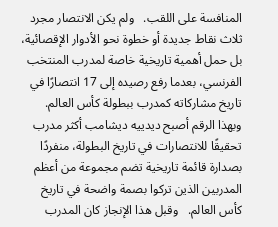المنافسة على اللقب.   ولم يكن الانتصار مجرد ثلاث نقاط جديدة أو خطوة نحو الأدوار الإقصائية، بل حمل أهمية تاريخية خاصة لمدرب المنتخب الفرنسي، بعدما رفع رصيده إلى 17 انتصارًا في تاريخ مشاركاته كمدرب ببطولة كأس العالم.   وبهذا الرقم أصبح ديدييه ديشامب أكثر مدرب تحقيقًا للانتصارات في تاريخ البطولة، منفردًا بصدارة قائمة تاريخية تضم مجموعة من أعظم المدربين الذين تركوا بصمة واضحة في تاريخ كأس العالم.   وقبل هذا الإنجاز كان المدرب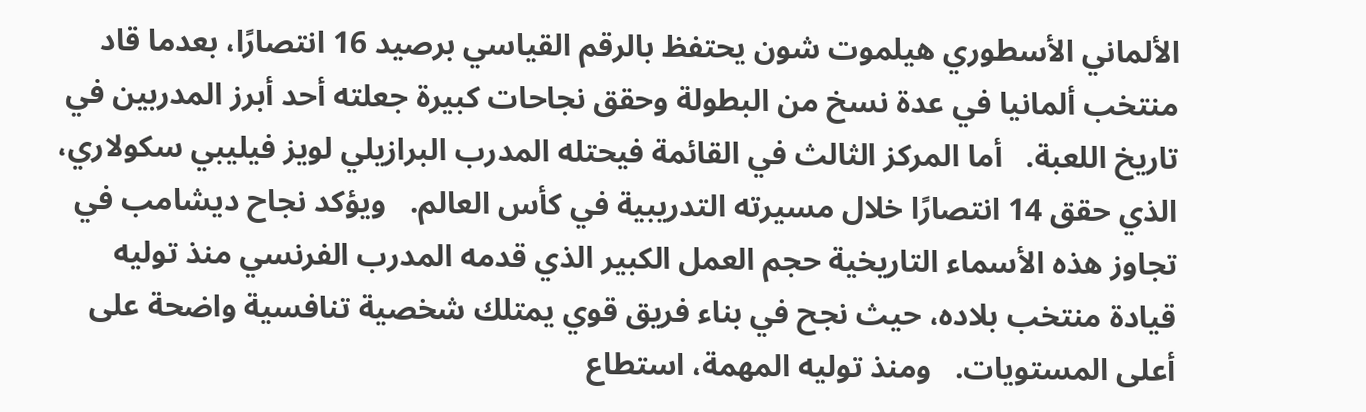الألماني الأسطوري هيلموت شون يحتفظ بالرقم القياسي برصيد 16 انتصارًا، بعدما قاد منتخب ألمانيا في عدة نسخ من البطولة وحقق نجاحات كبيرة جعلته أحد أبرز المدربين في تاريخ اللعبة.   أما المركز الثالث في القائمة فيحتله المدرب البرازيلي لويز فيليبي سكولاري، الذي حقق 14 انتصارًا خلال مسيرته التدريبية في كأس العالم.   ويؤكد نجاح ديشامب في تجاوز هذه الأسماء التاريخية حجم العمل الكبير الذي قدمه المدرب الفرنسي منذ توليه قيادة منتخب بلاده، حيث نجح في بناء فريق قوي يمتلك شخصية تنافسية واضحة على أعلى المستويات.   ومنذ توليه المهمة، استطاع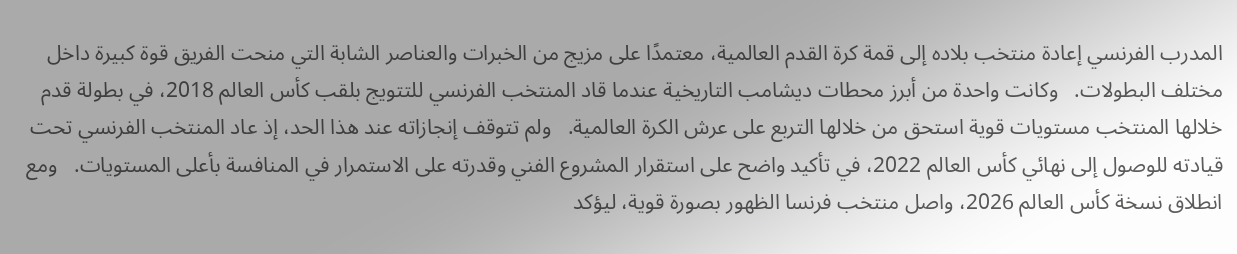المدرب الفرنسي إعادة منتخب بلاده إلى قمة كرة القدم العالمية، معتمدًا على مزيج من الخبرات والعناصر الشابة التي منحت الفريق قوة كبيرة داخل مختلف البطولات.   وكانت واحدة من أبرز محطات ديشامب التاريخية عندما قاد المنتخب الفرنسي للتتويج بلقب كأس العالم 2018، في بطولة قدم خلالها المنتخب مستويات قوية استحق من خلالها التربع على عرش الكرة العالمية.   ولم تتوقف إنجازاته عند هذا الحد، إذ عاد المنتخب الفرنسي تحت قيادته للوصول إلى نهائي كأس العالم 2022، في تأكيد واضح على استقرار المشروع الفني وقدرته على الاستمرار في المنافسة بأعلى المستويات.   ومع انطلاق نسخة كأس العالم 2026، واصل منتخب فرنسا الظهور بصورة قوية، ليؤكد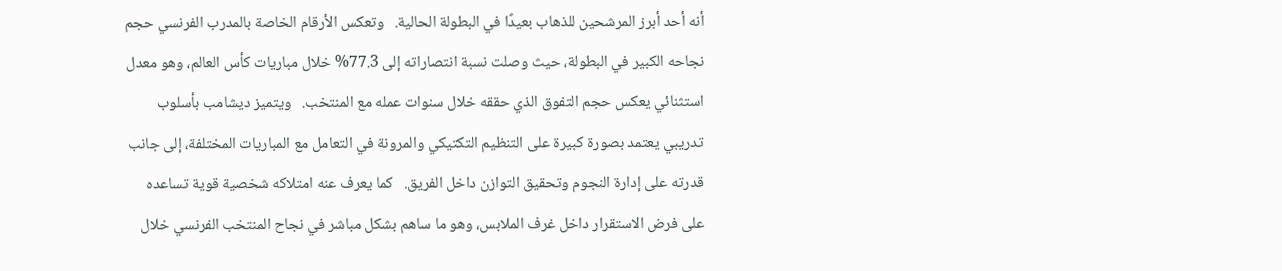أنه أحد أبرز المرشحين للذهاب بعيدًا في البطولة الحالية.   وتعكس الأرقام الخاصة بالمدرب الفرنسي حجم نجاحه الكبير في البطولة، حيث وصلت نسبة انتصاراته إلى 77.3% خلال مباريات كأس العالم، وهو معدل استثنائي يعكس حجم التفوق الذي حققه خلال سنوات عمله مع المنتخب.   ويتميز ديشامب بأسلوب تدريبي يعتمد بصورة كبيرة على التنظيم التكتيكي والمرونة في التعامل مع المباريات المختلفة، إلى جانب قدرته على إدارة النجوم وتحقيق التوازن داخل الفريق.   كما يعرف عنه امتلاكه شخصية قوية تساعده على فرض الاستقرار داخل غرف الملابس، وهو ما ساهم بشكل مباشر في نجاح المنتخب الفرنسي خلال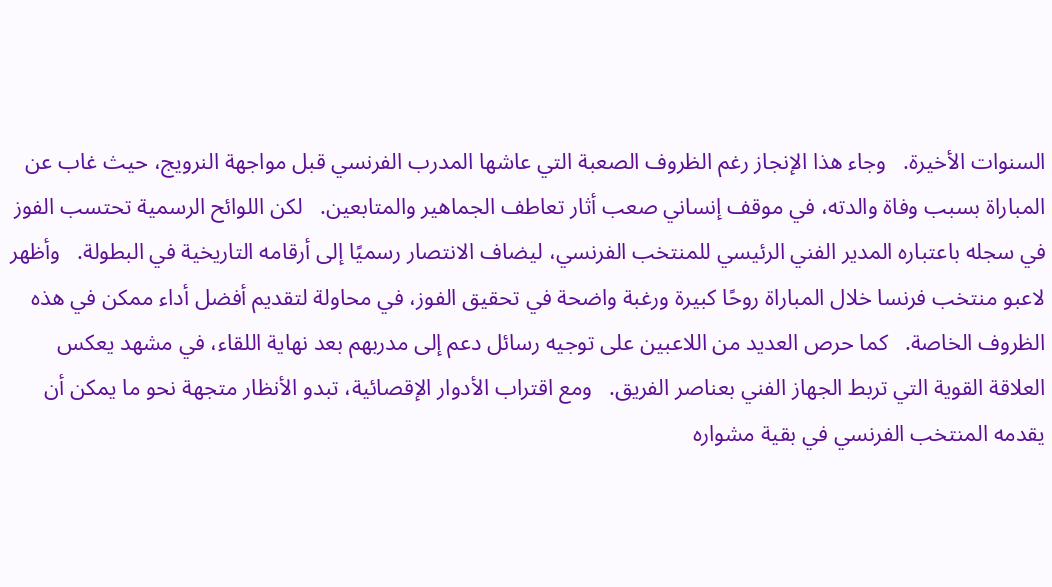السنوات الأخيرة.   وجاء هذا الإنجاز رغم الظروف الصعبة التي عاشها المدرب الفرنسي قبل مواجهة النرويج، حيث غاب عن المباراة بسبب وفاة والدته، في موقف إنساني صعب أثار تعاطف الجماهير والمتابعين.   لكن اللوائح الرسمية تحتسب الفوز في سجله باعتباره المدير الفني الرئيسي للمنتخب الفرنسي، ليضاف الانتصار رسميًا إلى أرقامه التاريخية في البطولة.   وأظهر لاعبو منتخب فرنسا خلال المباراة روحًا كبيرة ورغبة واضحة في تحقيق الفوز، في محاولة لتقديم أفضل أداء ممكن في هذه الظروف الخاصة.   كما حرص العديد من اللاعبين على توجيه رسائل دعم إلى مدربهم بعد نهاية اللقاء، في مشهد يعكس العلاقة القوية التي تربط الجهاز الفني بعناصر الفريق.   ومع اقتراب الأدوار الإقصائية، تبدو الأنظار متجهة نحو ما يمكن أن يقدمه المنتخب الفرنسي في بقية مشواره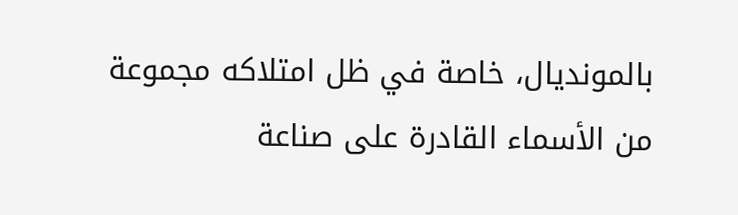بالمونديال، خاصة في ظل امتلاكه مجموعة من الأسماء القادرة على صناعة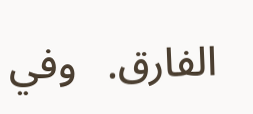الفارق.   وفي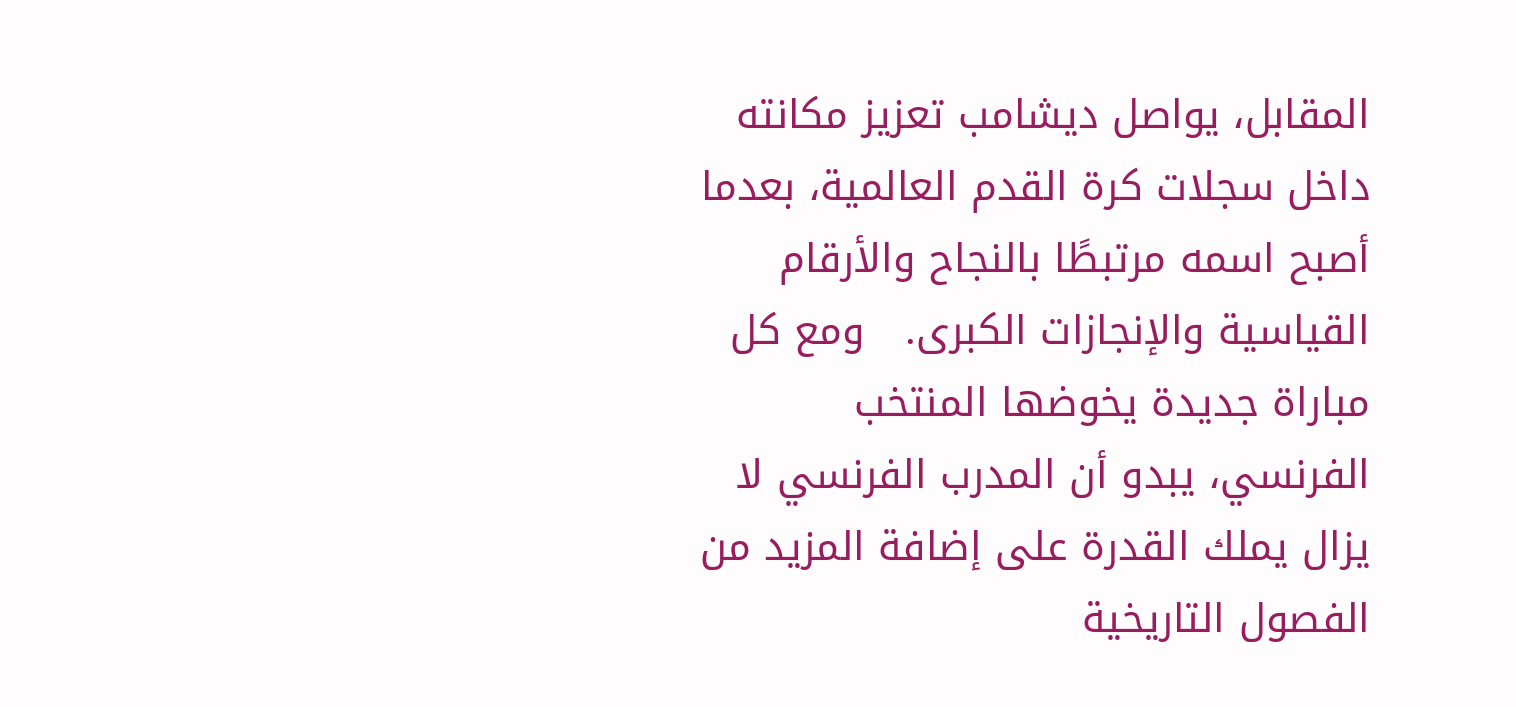المقابل، يواصل ديشامب تعزيز مكانته داخل سجلات كرة القدم العالمية، بعدما أصبح اسمه مرتبطًا بالنجاح والأرقام القياسية والإنجازات الكبرى.   ومع كل مباراة جديدة يخوضها المنتخب الفرنسي، يبدو أن المدرب الفرنسي لا يزال يملك القدرة على إضافة المزيد من الفصول التاريخية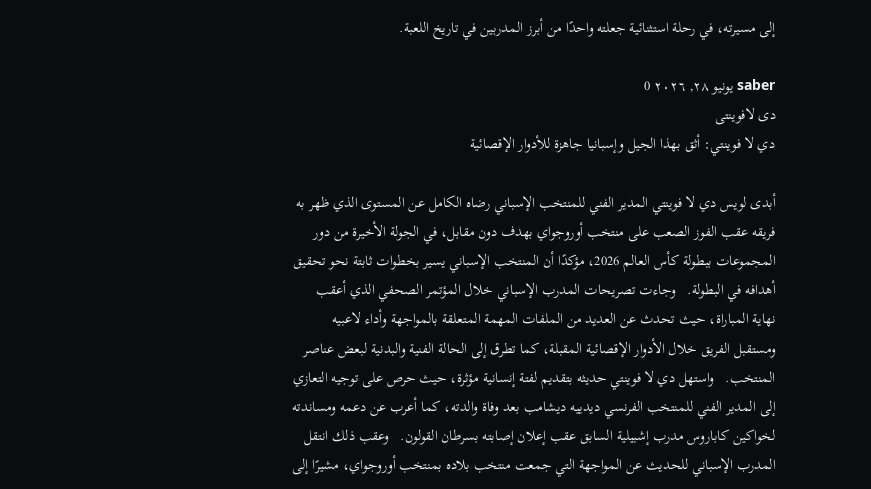إلى مسيرته، في رحلة استثنائية جعلته واحدًا من أبرز المدربين في تاريخ اللعبة.

saber يونيو ٢٨, ٢٠٢٦ 0
دى لافوينتى
دي لا فوينتي: أثق بهذا الجيل وإسبانيا جاهزة للأدوار الإقصائية

أبدى لويس دي لا فوينتي المدير الفني للمنتخب الإسباني رضاه الكامل عن المستوى الذي ظهر به فريقه عقب الفوز الصعب على منتخب أوروجواي بهدف دون مقابل، في الجولة الأخيرة من دور المجموعات ببطولة كأس العالم 2026، مؤكدًا أن المنتخب الإسباني يسير بخطوات ثابتة نحو تحقيق أهدافه في البطولة.   وجاءت تصريحات المدرب الإسباني خلال المؤتمر الصحفي الذي أعقب نهاية المباراة، حيث تحدث عن العديد من الملفات المهمة المتعلقة بالمواجهة وأداء لاعبيه ومستقبل الفريق خلال الأدوار الإقصائية المقبلة، كما تطرق إلى الحالة الفنية والبدنية لبعض عناصر المنتخب.   واستهل دي لا فوينتي حديثه بتقديم لفتة إنسانية مؤثرة، حيث حرص على توجيه التعازي إلى المدير الفني للمنتخب الفرنسي ديدييه ديشامب بعد وفاة والدته، كما أعرب عن دعمه ومساندته لخواكين كاباروس مدرب إشبيلية السابق عقب إعلان إصابته بسرطان القولون.   وعقب ذلك انتقل المدرب الإسباني للحديث عن المواجهة التي جمعت منتخب بلاده بمنتخب أوروجواي، مشيرًا إلى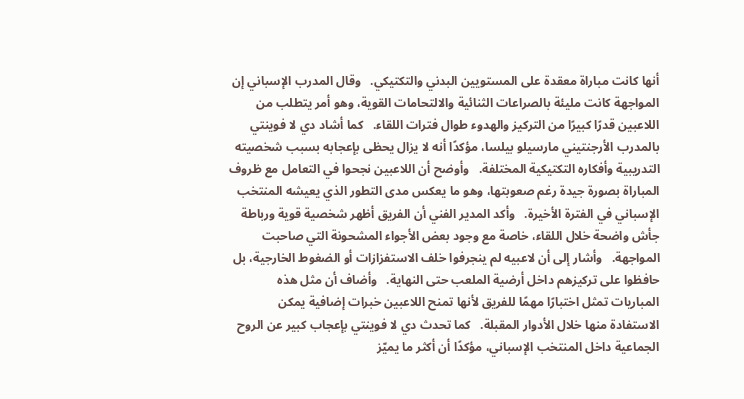أنها كانت مباراة معقدة على المستويين البدني والتكتيكي.   وقال المدرب الإسباني إن المواجهة كانت مليئة بالصراعات الثنائية والالتحامات القوية، وهو أمر يتطلب من اللاعبين قدرًا كبيرًا من التركيز والهدوء طوال فترات اللقاء.   كما أشاد دي لا فوينتي بالمدرب الأرجنتيني مارسيلو بيلسا، مؤكدًا أنه لا يزال يحظى بإعجابه بسبب شخصيته التدريبية وأفكاره التكتيكية المختلفة.   وأوضح أن اللاعبين نجحوا في التعامل مع ظروف المباراة بصورة جيدة رغم صعوبتها، وهو ما يعكس مدى التطور الذي يعيشه المنتخب الإسباني في الفترة الأخيرة.   وأكد المدير الفني أن الفريق أظهر شخصية قوية ورباطة جأش واضحة خلال اللقاء، خاصة مع وجود بعض الأجواء المشحونة التي صاحبت المواجهة.   وأشار إلى أن لاعبيه لم ينجرفوا خلف الاستفزازات أو الضغوط الخارجية، بل حافظوا على تركيزهم داخل أرضية الملعب حتى النهاية.   وأضاف أن مثل هذه المباريات تمثل اختبارًا مهمًا للفريق لأنها تمنح اللاعبين خبرات إضافية يمكن الاستفادة منها خلال الأدوار المقبلة.   كما تحدث دي لا فوينتي بإعجاب كبير عن الروح الجماعية داخل المنتخب الإسباني، مؤكدًا أن أكثر ما يميّز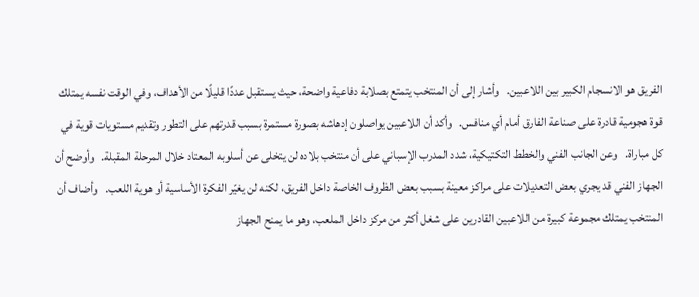الفريق هو الانسجام الكبير بين اللاعبين.   وأشار إلى أن المنتخب يتمتع بصلابة دفاعية واضحة، حيث يستقبل عددًا قليلًا من الأهداف، وفي الوقت نفسه يمتلك قوة هجومية قادرة على صناعة الفارق أمام أي منافس.   وأكد أن اللاعبين يواصلون إدهاشه بصورة مستمرة بسبب قدرتهم على التطور وتقديم مستويات قوية في كل مباراة.   وعن الجانب الفني والخطط التكتيكية، شدد المدرب الإسباني على أن منتخب بلاده لن يتخلى عن أسلوبه المعتاد خلال المرحلة المقبلة.   وأوضح أن الجهاز الفني قد يجري بعض التعديلات على مراكز معينة بسبب بعض الظروف الخاصة داخل الفريق، لكنه لن يغيّر الفكرة الأساسية أو هوية اللعب.   وأضاف أن المنتخب يمتلك مجموعة كبيرة من اللاعبين القادرين على شغل أكثر من مركز داخل الملعب، وهو ما يمنح الجهاز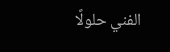الفني حلولًا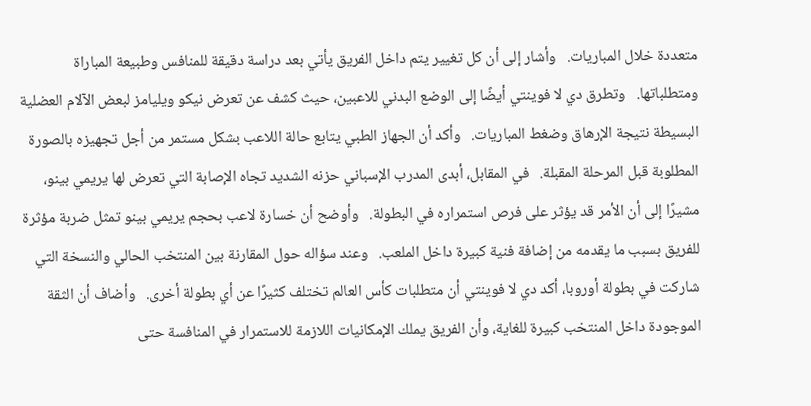متعددة خلال المباريات.   وأشار إلى أن كل تغيير يتم داخل الفريق يأتي بعد دراسة دقيقة للمنافس وطبيعة المباراة ومتطلباتها.   وتطرق دي لا فوينتي أيضًا إلى الوضع البدني للاعبين، حيث كشف عن تعرض نيكو ويليامز لبعض الآلام العضلية البسيطة نتيجة الإرهاق وضغط المباريات.   وأكد أن الجهاز الطبي يتابع حالة اللاعب بشكل مستمر من أجل تجهيزه بالصورة المطلوبة قبل المرحلة المقبلة.   في المقابل، أبدى المدرب الإسباني حزنه الشديد تجاه الإصابة التي تعرض لها يريمي بينو، مشيرًا إلى أن الأمر قد يؤثر على فرص استمراره في البطولة.   وأوضح أن خسارة لاعب بحجم يريمي بينو تمثل ضربة مؤثرة للفريق بسبب ما يقدمه من إضافة فنية كبيرة داخل الملعب.   وعند سؤاله حول المقارنة بين المنتخب الحالي والنسخة التي شاركت في بطولة أوروبا، أكد دي لا فوينتي أن متطلبات كأس العالم تختلف كثيرًا عن أي بطولة أخرى.   وأضاف أن الثقة الموجودة داخل المنتخب كبيرة للغاية، وأن الفريق يملك الإمكانيات اللازمة للاستمرار في المنافسة حتى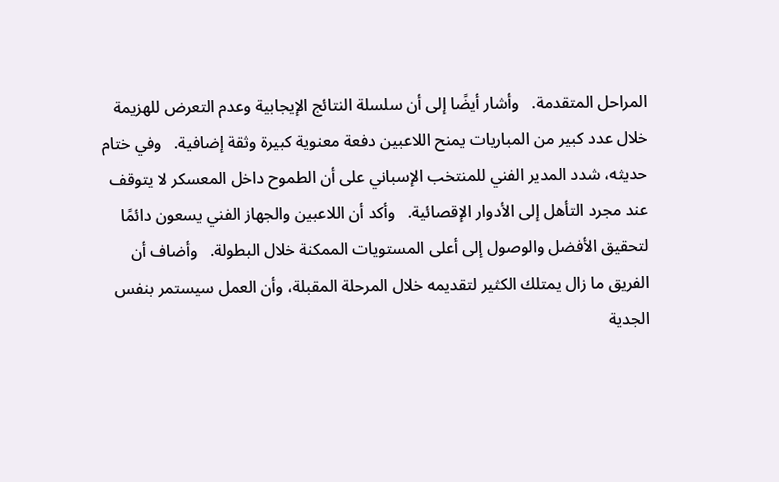المراحل المتقدمة.   وأشار أيضًا إلى أن سلسلة النتائج الإيجابية وعدم التعرض للهزيمة خلال عدد كبير من المباريات يمنح اللاعبين دفعة معنوية كبيرة وثقة إضافية.   وفي ختام حديثه، شدد المدير الفني للمنتخب الإسباني على أن الطموح داخل المعسكر لا يتوقف عند مجرد التأهل إلى الأدوار الإقصائية.   وأكد أن اللاعبين والجهاز الفني يسعون دائمًا لتحقيق الأفضل والوصول إلى أعلى المستويات الممكنة خلال البطولة.   وأضاف أن الفريق ما زال يمتلك الكثير لتقديمه خلال المرحلة المقبلة، وأن العمل سيستمر بنفس الجدية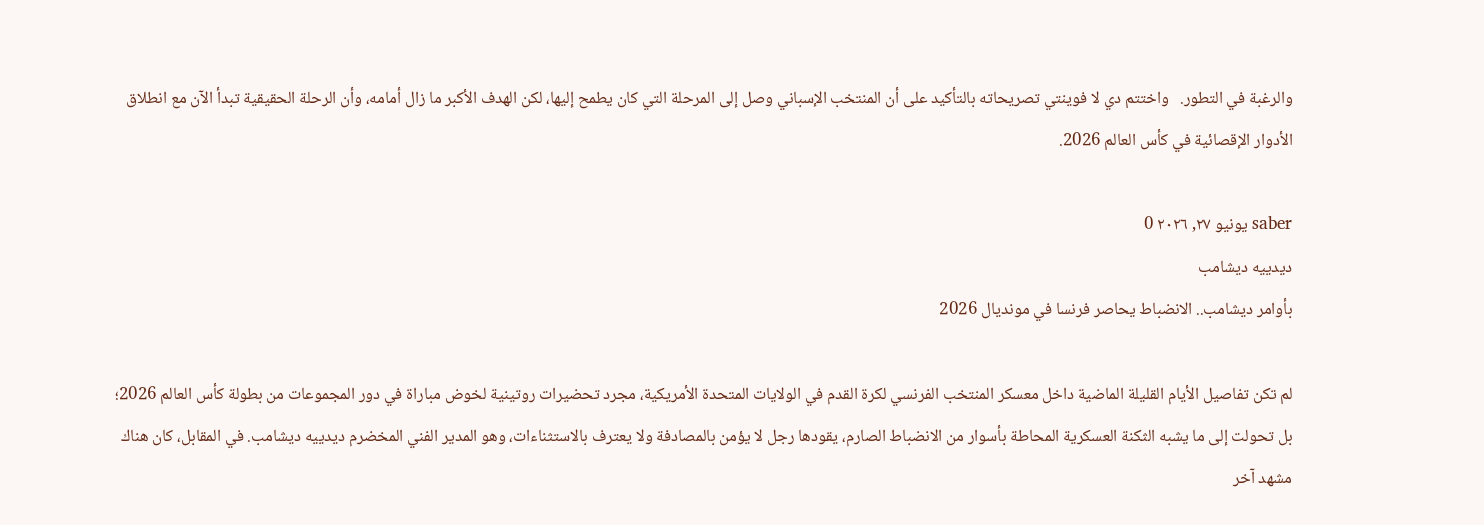والرغبة في التطور.   واختتم دي لا فوينتي تصريحاته بالتأكيد على أن المنتخب الإسباني وصل إلى المرحلة التي كان يطمح إليها، لكن الهدف الأكبر ما زال أمامه، وأن الرحلة الحقيقية تبدأ الآن مع انطلاق الأدوار الإقصائية في كأس العالم 2026.

saber يونيو ٢٧, ٢٠٢٦ 0
ديدييه ديشامب
بأوامر ديشامب.. الانضباط يحاصر فرنسا في مونديال 2026

لم تكن تفاصيل الأيام القليلة الماضية داخل معسكر المنتخب الفرنسي لكرة القدم في الولايات المتحدة الأمريكية، مجرد تحضيرات روتينية لخوض مباراة في دور المجموعات من بطولة كأس العالم 2026؛ بل تحولت إلى ما يشبه الثكنة العسكرية المحاطة بأسوار من الانضباط الصارم، يقودها رجل لا يؤمن بالمصادفة ولا يعترف بالاستثناءات، وهو المدير الفني المخضرم ديدييه ديشامب. في المقابل، كان هناك مشهد آخر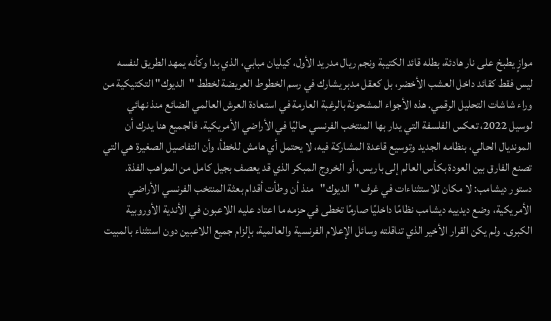موازٍ يطبخ على نار هادئة، بطله قائد الكتيبة ونجم ريال مدريد الأول، كيليان مبابي، الذي بدا وكأنه يمهد الطريق لنفسه ليس فقط كقائد داخل العشب الأخضر، بل كعقل مدبر يشارك في رسم الخطوط العريضة لخطط "الديوك" التكتيكية من وراء شاشات التحليل الرقمي. هذه الأجواء المشحونة بالرغبة العارمة في استعادة العرش العالمي الضائع منذ نهائي لوسيل 2022، تعكس الفلسفة التي يدار بها المنتخب الفرنسي حاليًا في الأراضي الأمريكية. فالجميع هنا يدرك أن المونديال الحالي، بنظامه الجديد وتوسيع قاعدة المشاركة فيه، لا يحتمل أي هامش للخطأ، وأن التفاصيل الصغيرة هي التي تصنع الفارق بين العودة بكأس العالم إلى باريس، أو الخروج المبكر الذي قد يعصف بجيل كامل من المواهب الفذة.   دستور ديشامب: لا مكان للاستثناءات في غرف "الديوك"   منذ أن وطأت أقدام بعثة المنتخب الفرنسي الأراضي الأمريكية، وضع ديدييه ديشامب نظامًا داخليًا صارمًا تخطى في حزمه ما اعتاد عليه اللاعبون في الأندية الأوروبية الكبرى. ولم يكن القرار الأخير الذي تناقلته وسائل الإعلام الفرنسية والعالمية، بإلزام جميع اللاعبين دون استثناء بالمبيت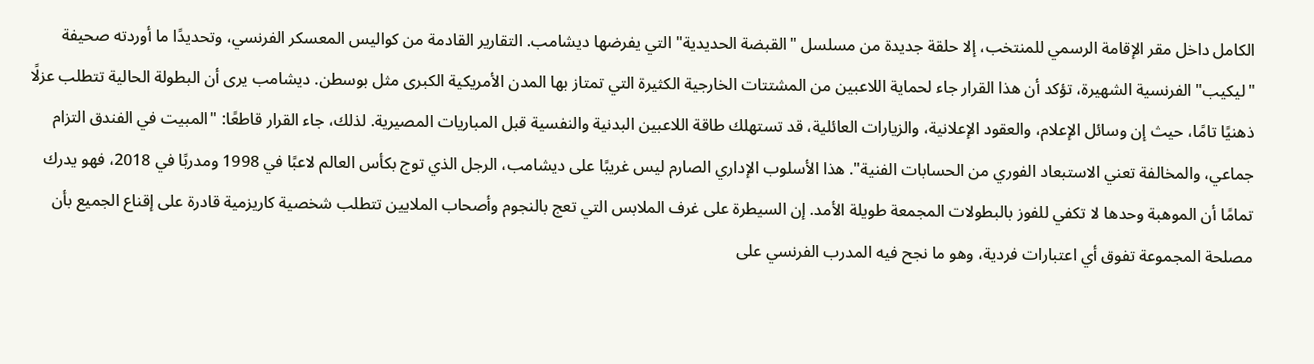الكامل داخل مقر الإقامة الرسمي للمنتخب، إلا حلقة جديدة من مسلسل "القبضة الحديدية" التي يفرضها ديشامب. التقارير القادمة من كواليس المعسكر الفرنسي، وتحديدًا ما أوردته صحيفة "ليكيب" الفرنسية الشهيرة، تؤكد أن هذا القرار جاء لحماية اللاعبين من المشتتات الخارجية الكثيرة التي تمتاز بها المدن الأمريكية الكبرى مثل بوسطن. ديشامب يرى أن البطولة الحالية تتطلب عزلًا ذهنيًا تامًا، حيث إن وسائل الإعلام، والعقود الإعلانية، والزيارات العائلية، قد تستهلك طاقة اللاعبين البدنية والنفسية قبل المباريات المصيرية. لذلك، جاء القرار قاطعًا: "المبيت في الفندق التزام جماعي، والمخالفة تعني الاستبعاد الفوري من الحسابات الفنية". هذا الأسلوب الإداري الصارم ليس غريبًا على ديشامب، الرجل الذي توج بكأس العالم لاعبًا في 1998 ومدربًا في 2018، فهو يدرك تمامًا أن الموهبة وحدها لا تكفي للفوز بالبطولات المجمعة طويلة الأمد. إن السيطرة على غرف الملابس التي تعج بالنجوم وأصحاب الملايين تتطلب شخصية كاريزمية قادرة على إقناع الجميع بأن مصلحة المجموعة تفوق أي اعتبارات فردية، وهو ما نجح فيه المدرب الفرنسي على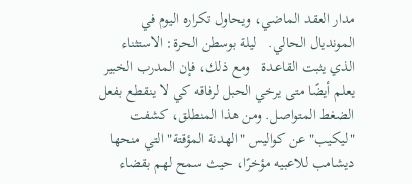مدار العقد الماضي، ويحاول تكراره اليوم في المونديال الحالي.   ليلة بوسطن الحرة: الاستثناء الذي يثبت القاعـدة   ومع ذلك، فإن المدرب الخبير يعلم أيضًا متى يرخي الحبل لرفاقه كي لا ينقطع بفعل الضغط المتواصل. ومن هذا المنطلق، كشفت "ليكيب" عن كواليس "الهدنة المؤقتة" التي منحها ديشامب للاعبيه مؤخرًا، حيث سمح لهم بقضاء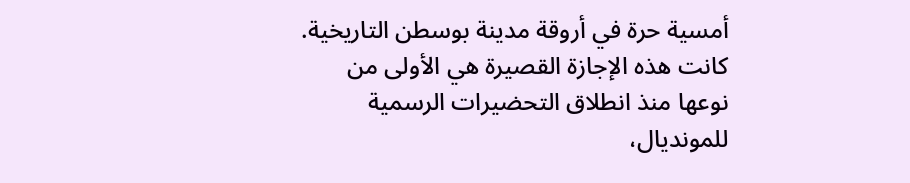أمسية حرة في أروقة مدينة بوسطن التاريخية. كانت هذه الإجازة القصيرة هي الأولى من نوعها منذ انطلاق التحضيرات الرسمية للمونديال،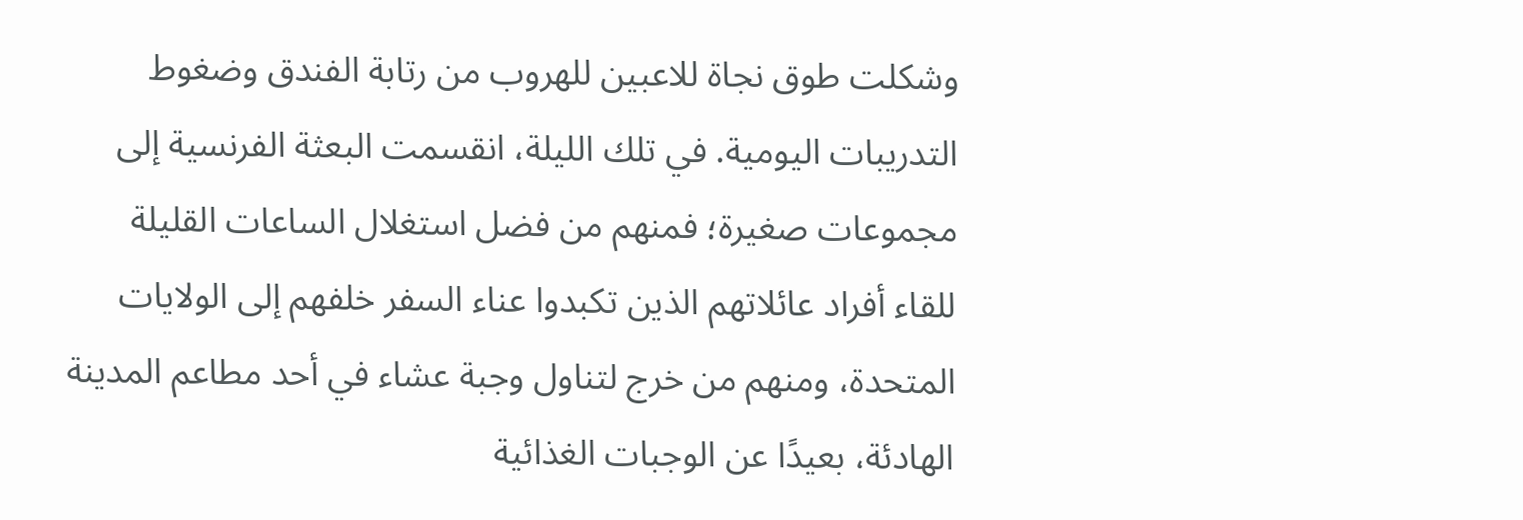وشكلت طوق نجاة للاعبين للهروب من رتابة الفندق وضغوط التدريبات اليومية. في تلك الليلة، انقسمت البعثة الفرنسية إلى مجموعات صغيرة؛ فمنهم من فضل استغلال الساعات القليلة للقاء أفراد عائلاتهم الذين تكبدوا عناء السفر خلفهم إلى الولايات المتحدة، ومنهم من خرج لتناول وجبة عشاء في أحد مطاعم المدينة الهادئة، بعيدًا عن الوجبات الغذائية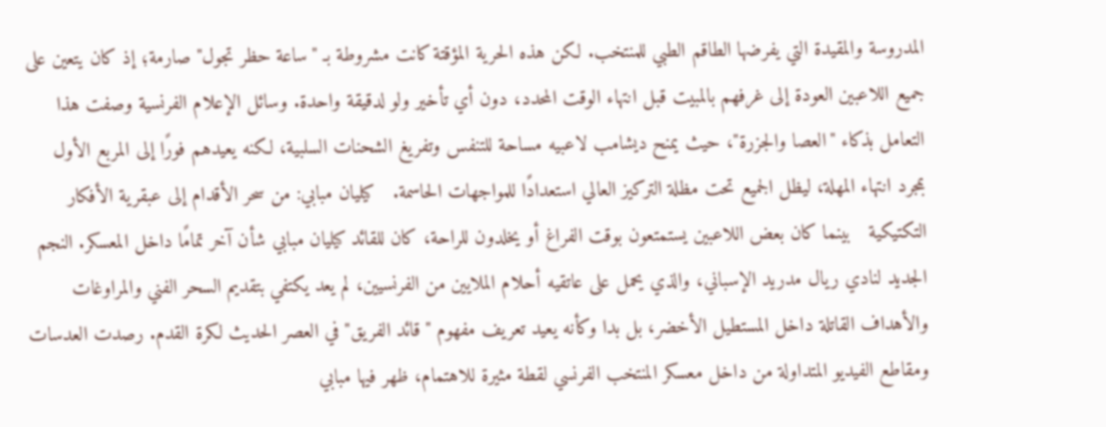المدروسة والمقيدة التي يفرضها الطاقم الطبي للمنتخب. لكن هذه الحرية المؤقتة كانت مشروطة بـ "ساعة حظر تجول" صارمة؛ إذ كان يتعين على جميع اللاعبين العودة إلى غرفهم بالمبيت قبل انتهاء الوقت المحدد، دون أي تأخير ولو لدقيقة واحدة. وسائل الإعلام الفرنسية وصفت هذا التعامل بذكاء "العصا والجزرة"، حيث يمنح ديشامب لاعبيه مساحة للتنفس وتفريغ الشحنات السلبية، لكنه يعيدهم فورًا إلى المربع الأول بمجرد انتهاء المهلة، ليظل الجميع تحت مظلة التركيز العالي استعدادًا للمواجهات الحاسمة.   كيليان مبابي: من سحر الأقدام إلى عبقرية الأفكار التكتيكية   بينما كان بعض اللاعبين يستمتعون بوقت الفراغ أو يخلدون للراحة، كان للقائد كيليان مبابي شأن آخر تمامًا داخل المعسكر. النجم الجديد لنادي ريال مدريد الإسباني، والذي يحمل على عاتقيه أحلام الملايين من الفرنسيين، لم يعد يكتفي بتقديم السحر الفني والمراوغات والأهداف القاتلة داخل المستطيل الأخضر، بل بدا وكأنه يعيد تعريف مفهوم "قائد الفريق" في العصر الحديث لكرة القدم. رصدت العدسات ومقاطع الفيديو المتداولة من داخل معسكر المنتخب الفرنسي لقطة مثيرة للاهتمام، ظهر فيها مبابي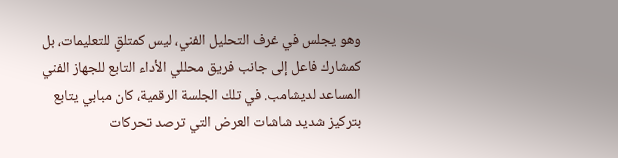وهو يجلس في غرف التحليل الفني، ليس كمتلقٍ للتعليمات، بل كمشارك فاعل إلى جانب فريق محللي الأداء التابع للجهاز الفني المساعد لديشامب. في تلك الجلسة الرقمية، كان مبابي يتابع بتركيز شديد شاشات العرض التي ترصد تحركات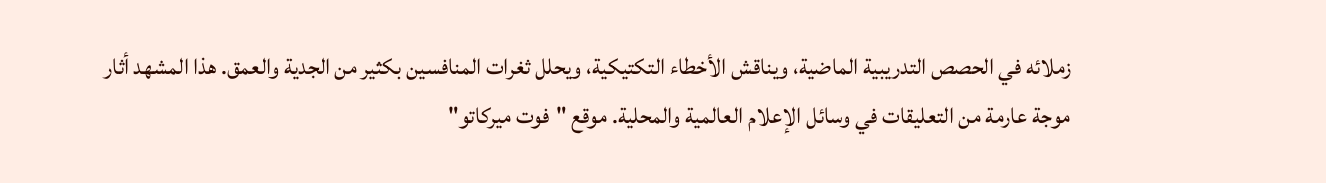زملائه في الحصص التدريبية الماضية، ويناقش الأخطاء التكتيكية، ويحلل ثغرات المنافسين بكثير من الجدية والعمق. هذا المشهد أثار موجة عارمة من التعليقات في وسائل الإعلام العالمية والمحلية. موقع "فوت ميركاتو"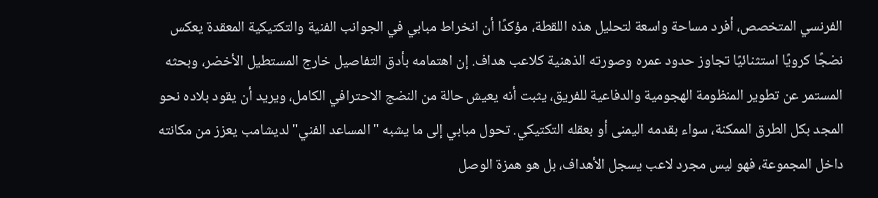الفرنسي المتخصص، أفرد مساحة واسعة لتحليل هذه اللقطة، مؤكدًا أن انخراط مبابي في الجوانب الفنية والتكتيكية المعقدة يعكس نضجًا كرويًا استثنائيًا تجاوز حدود عمره وصورته الذهنية كلاعب هداف. إن اهتمامه بأدق التفاصيل خارج المستطيل الأخضر، وبحثه المستمر عن تطوير المنظومة الهجومية والدفاعية للفريق، يثبت أنه يعيش حالة من النضج الاحترافي الكامل، ويريد أن يقود بلاده نحو المجد بكل الطرق الممكنة، سواء بقدمه اليمنى أو بعقله التكتيكي. تحول مبابي إلى ما يشبه "المساعد الفني" لديشامب يعزز من مكانته داخل المجموعة، فهو ليس مجرد لاعب يسجل الأهداف، بل هو همزة الوصل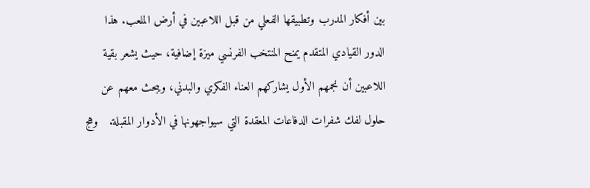بين أفكار المدرب وتطبيقها الفعلي من قبل اللاعبين في أرض الملعب. هذا الدور القيادي المتقدم يمنح المنتخب الفرنسي ميزة إضافية، حيث يشعر بقية اللاعبين أن نجمهم الأول يشاركهم العناء الفكري والبدني، ويبحث معهم عن حلول لفك شفرات الدفاعات المعقدة التي سيواجهونها في الأدوار المقبلة.   وهج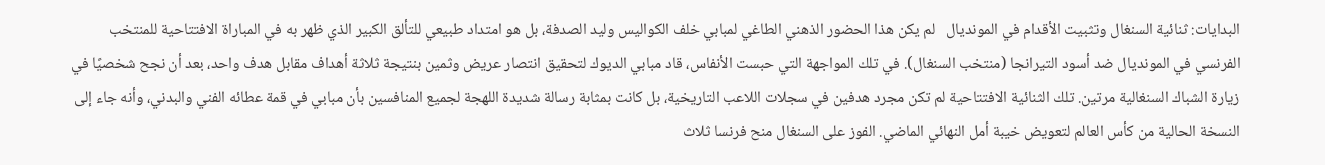البدايات: ثنائية السنغال وتثبيت الأقدام في المونديال   لم يكن هذا الحضور الذهني الطاغي لمبابي خلف الكواليس وليد الصدفة، بل هو امتداد طبيعي للتألق الكبير الذي ظهر به في المباراة الافتتاحية للمنتخب الفرنسي في المونديال ضد أسود التيرانجا (منتخب السنغال). في تلك المواجهة التي حبست الأنفاس، قاد مبابي الديوك لتحقيق انتصار عريض وثمين بنتيجة ثلاثة أهداف مقابل هدف واحد، بعد أن نجح شخصيًا في زيارة الشباك السنغالية مرتين. تلك الثنائية الافتتاحية لم تكن مجرد هدفين في سجلات اللاعب التاريخية، بل كانت بمثابة رسالة شديدة اللهجة لجميع المنافسين بأن مبابي في قمة عطائه الفني والبدني، وأنه جاء إلى النسخة الحالية من كأس العالم لتعويض خيبة أمل النهائي الماضي. الفوز على السنغال منح فرنسا ثلاث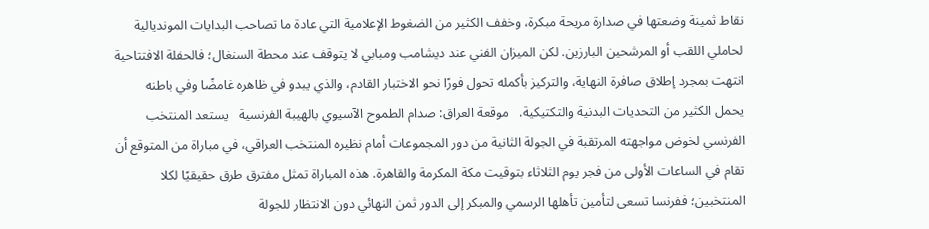نقاط ثمينة وضعتها في صدارة مريحة مبكرة، وخفف الكثير من الضغوط الإعلامية التي عادة ما تصاحب البدايات المونديالية لحاملي اللقب أو المرشحين البارزين. لكن الميزان الفني عند ديشامب ومبابي لا يتوقف عند محطة السنغال؛ فالحفلة الافتتاحية انتهت بمجرد إطلاق صافرة النهاية، والتركيز بأكمله تحول فورًا نحو الاختبار القادم، والذي يبدو في ظاهره غامضًا وفي باطنه يحمل الكثير من التحديات البدنية والتكتيكية.   موقعة العراق: صدام الطموح الآسيوي بالهيبة الفرنسية   يستعد المنتخب الفرنسي لخوض مواجهته المرتقبة في الجولة الثانية من دور المجموعات أمام نظيره المنتخب العراقي، في مباراة من المتوقع أن تقام في الساعات الأولى من فجر يوم الثلاثاء بتوقيت مكة المكرمة والقاهرة. هذه المباراة تمثل مفترق طرق حقيقيًا لكلا المنتخبين؛ ففرنسا تسعى لتأمين تأهلها الرسمي والمبكر إلى الدور ثمن النهائي دون الانتظار للجولة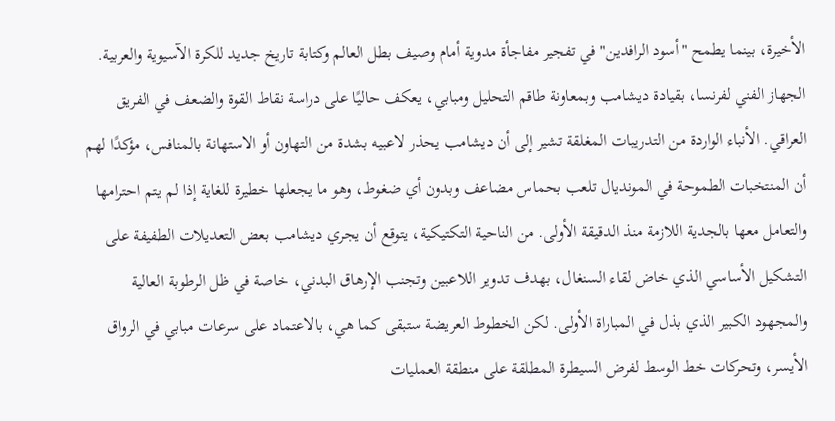الأخيرة، بينما يطمح "أسود الرافدين" في تفجير مفاجأة مدوية أمام وصيف بطل العالم وكتابة تاريخ جديد للكرة الآسيوية والعربية. الجهاز الفني لفرنسا، بقيادة ديشامب وبمعاونة طاقم التحليل ومبابي، يعكف حاليًا على دراسة نقاط القوة والضعف في الفريق العراقي. الأنباء الواردة من التدريبات المغلقة تشير إلى أن ديشامب يحذر لاعبيه بشدة من التهاون أو الاستهانة بالمنافس، مؤكدًا لهم أن المنتخبات الطموحة في المونديال تلعب بحماس مضاعف وبدون أي ضغوط، وهو ما يجعلها خطيرة للغاية إذا لم يتم احترامها والتعامل معها بالجدية اللازمة منذ الدقيقة الأولى. من الناحية التكتيكية، يتوقع أن يجري ديشامب بعض التعديلات الطفيفة على التشكيل الأساسي الذي خاض لقاء السنغال، بهدف تدوير اللاعبين وتجنب الإرهاق البدني، خاصة في ظل الرطوبة العالية والمجهود الكبير الذي بذل في المباراة الأولى. لكن الخطوط العريضة ستبقى كما هي، بالاعتماد على سرعات مبابي في الرواق الأيسر، وتحركات خط الوسط لفرض السيطرة المطلقة على منطقة العمليات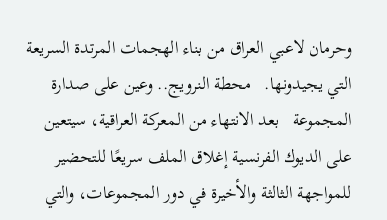وحرمان لاعبي العراق من بناء الهجمات المرتدة السريعة التي يجيدونها.   محطة النرويج.. وعين على صدارة المجموعة   بعد الانتهاء من المعركة العراقية، سيتعين على الديوك الفرنسية إغلاق الملف سريعًا للتحضير للمواجهة الثالثة والأخيرة في دور المجموعات، والتي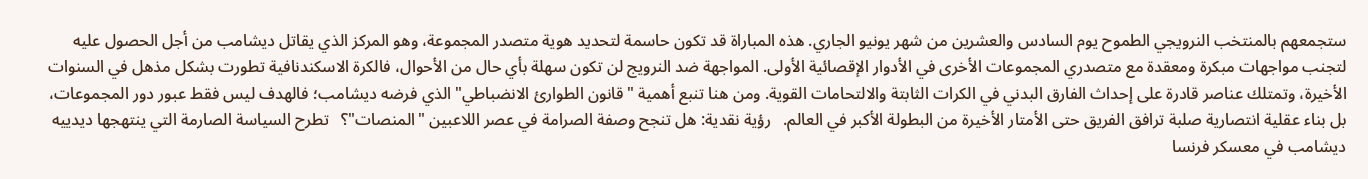ستجمعهم بالمنتخب النرويجي الطموح يوم السادس والعشرين من شهر يونيو الجاري. هذه المباراة قد تكون حاسمة لتحديد هوية متصدر المجموعة، وهو المركز الذي يقاتل ديشامب من أجل الحصول عليه لتجنب مواجهات مبكرة ومعقدة مع متصدري المجموعات الأخرى في الأدوار الإقصائية الأولى. المواجهة ضد النرويج لن تكون سهلة بأي حال من الأحوال، فالكرة الاسكندنافية تطورت بشكل مذهل في السنوات الأخيرة، وتمتلك عناصر قادرة على إحداث الفارق البدني في الكرات الثابتة والالتحامات القوية. ومن هنا تنبع أهمية "قانون الطوارئ الانضباطي" الذي فرضه ديشامب؛ فالهدف ليس فقط عبور دور المجموعات، بل بناء عقلية انتصارية صلبة ترافق الفريق حتى الأمتار الأخيرة من البطولة الأكبر في العالم.   رؤية نقدية: هل تنجح وصفة الصرامة في عصر اللاعبين "المنصات"؟   تطرح السياسة الصارمة التي ينتهجها ديدييه ديشامب في معسكر فرنسا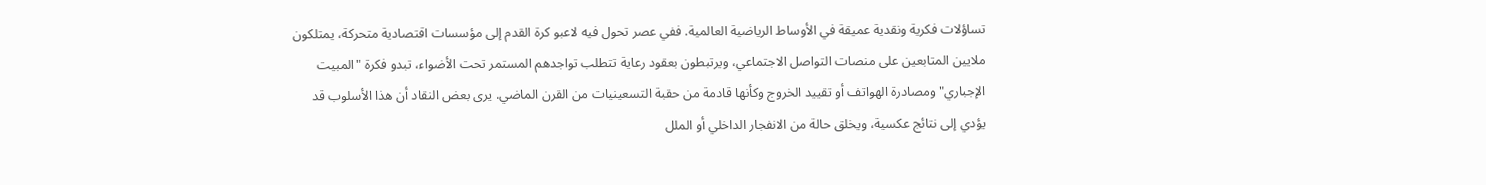تساؤلات فكرية ونقدية عميقة في الأوساط الرياضية العالمية. ففي عصر تحول فيه لاعبو كرة القدم إلى مؤسسات اقتصادية متحركة، يمتلكون ملايين المتابعين على منصات التواصل الاجتماعي، ويرتبطون بعقود رعاية تتطلب تواجدهم المستمر تحت الأضواء، تبدو فكرة "المبيت الإجباري" ومصادرة الهواتف أو تقييد الخروج وكأنها قادمة من حقبة التسعينيات من القرن الماضي. يرى بعض النقاد أن هذا الأسلوب قد يؤدي إلى نتائج عكسية، ويخلق حالة من الانفجار الداخلي أو الملل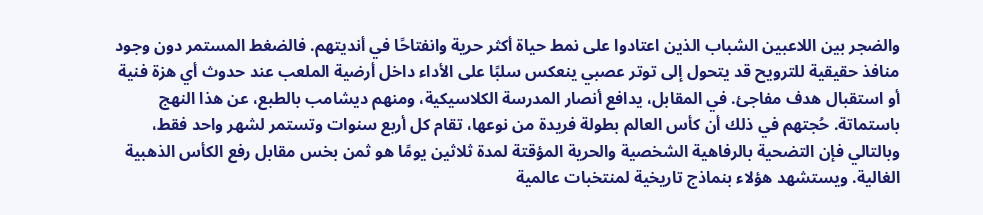والضجر بين اللاعبين الشباب الذين اعتادوا على نمط حياة أكثر حرية وانفتاحًا في أنديتهم. فالضغط المستمر دون وجود منافذ حقيقية للترويح قد يتحول إلى توتر عصبي ينعكس سلبًا على الأداء داخل أرضية الملعب عند حدوث أي هزة فنية أو استقبال هدف مفاجئ. في المقابل، يدافع أنصار المدرسة الكلاسيكية، ومنهم ديشامب بالطبع، عن هذا النهج باستماتة. حُجتهم في ذلك أن كأس العالم بطولة فريدة من نوعها، تقام كل أربع سنوات وتستمر لشهر واحد فقط، وبالتالي فإن التضحية بالرفاهية الشخصية والحرية المؤقتة لمدة ثلاثين يومًا هو ثمن بخس مقابل رفع الكأس الذهبية الغالية. ويستشهد هؤلاء بنماذج تاريخية لمنتخبات عالمية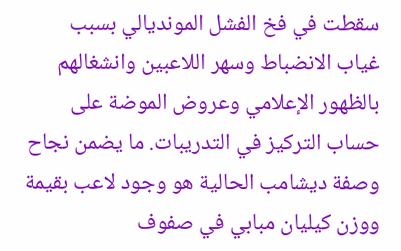سقطت في فخ الفشل المونديالي بسبب غياب الانضباط وسهر اللاعبين وانشغالهم بالظهور الإعلامي وعروض الموضة على حساب التركيز في التدريبات. ما يضمن نجاح وصفة ديشامب الحالية هو وجود لاعب بقيمة ووزن كيليان مبابي في صفوف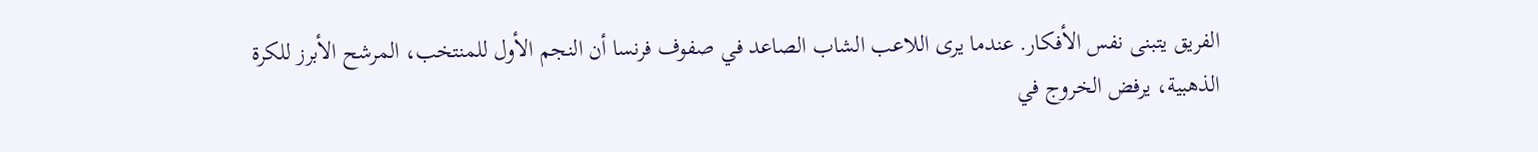الفريق يتبنى نفس الأفكار. عندما يرى اللاعب الشاب الصاعد في صفوف فرنسا أن النجم الأول للمنتخب، المرشح الأبرز للكرة الذهبية، يرفض الخروج في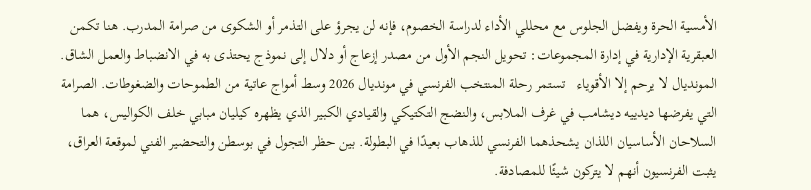الأمسية الحرة ويفضل الجلوس مع محللي الأداء لدراسة الخصوم، فإنه لن يجرؤ على التذمر أو الشكوى من صرامة المدرب. هنا تكمن العبقرية الإدارية في إدارة المجموعات: تحويل النجم الأول من مصدر إزعاج أو دلال إلى نموذج يحتذى به في الانضباط والعمل الشاق.   المونديال لا يرحم إلا الأقوياء   تستمر رحلة المنتخب الفرنسي في مونديال 2026 وسط أمواج عاتية من الطموحات والضغوطات. الصرامة التي يفرضها ديدييه ديشامب في غرف الملابس، والنضج التكتيكي والقيادي الكبير الذي يظهره كيليان مبابي خلف الكواليس، هما السلاحان الأساسيان اللذان يشحذهما الفرنسي للذهاب بعيدًا في البطولة. بين حظر التجول في بوسطن والتحضير الفني لموقعة العراق، يثبت الفرنسيون أنهم لا يتركون شيئًا للمصادفة.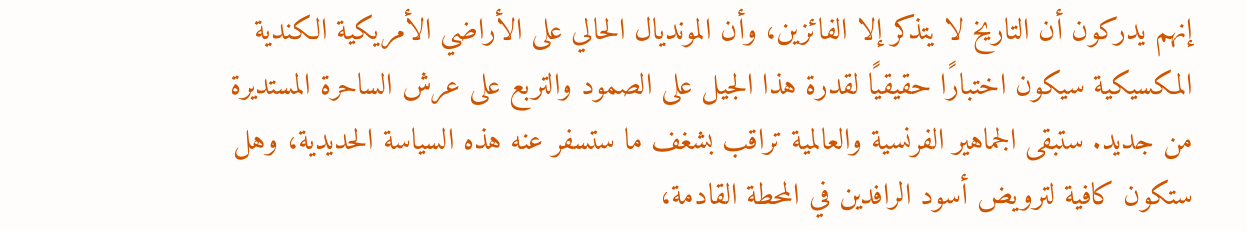إنهم يدركون أن التاريخ لا يتذكر إلا الفائزين، وأن المونديال الحالي على الأراضي الأمريكية الكندية المكسيكية سيكون اختبارًا حقيقيًا لقدرة هذا الجيل على الصمود والتربع على عرش الساحرة المستديرة من جديد. ستبقى الجماهير الفرنسية والعالمية تراقب بشغف ما ستسفر عنه هذه السياسة الحديدية، وهل ستكون كافية لترويض أسود الرافدين في المحطة القادمة،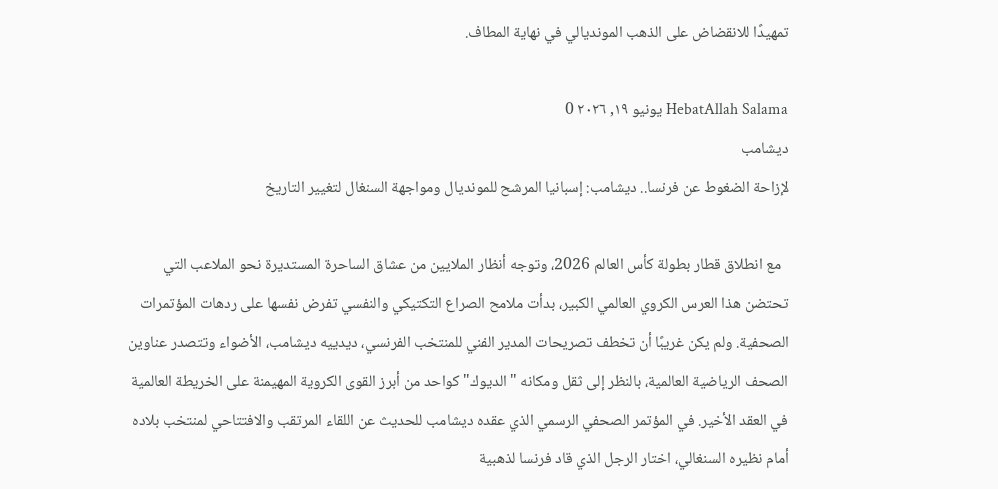تمهيدًا للانقضاض على الذهب المونديالي في نهاية المطاف.

HebatAllah Salama يونيو ١٩, ٢٠٢٦ 0
ديشامب
لإزاحة الضغوط عن فرنسا.. ديشامب: إسبانيا المرشح للمونديال ومواجهة السنغال لتغيير التاريخ

  مع انطلاق قطار بطولة كأس العالم 2026، وتوجه أنظار الملايين من عشاق الساحرة المستديرة نحو الملاعب التي تحتضن هذا العرس الكروي العالمي الكبير، بدأت ملامح الصراع التكتيكي والنفسي تفرض نفسها على ردهات المؤتمرات الصحفية. ولم يكن غريبًا أن تخطف تصريحات المدير الفني للمنتخب الفرنسي، ديدييه ديشامب، الأضواء وتتصدر عناوين الصحف الرياضية العالمية، بالنظر إلى ثقل ومكانه "الديوك" كواحد من أبرز القوى الكروية المهيمنة على الخريطة العالمية في العقد الأخير. في المؤتمر الصحفي الرسمي الذي عقده ديشامب للحديث عن اللقاء المرتقب والافتتاحي لمنتخب بلاده أمام نظيره السنغالي، اختار الرجل الذي قاد فرنسا لذهبية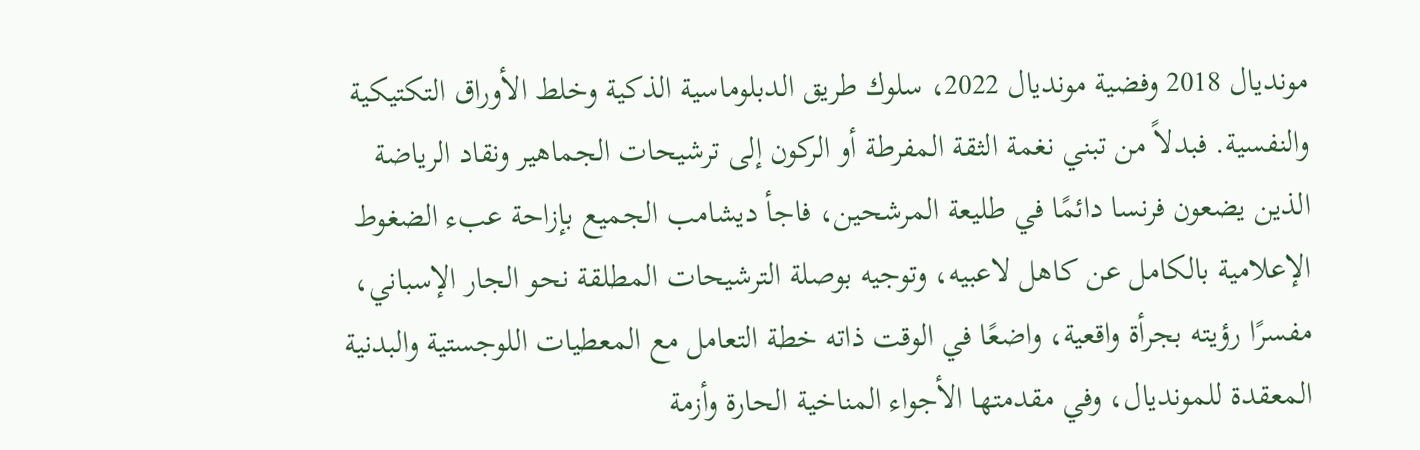مونديال 2018 وفضية مونديال 2022، سلوك طريق الدبلوماسية الذكية وخلط الأوراق التكتيكية والنفسية. فبدلاً من تبني نغمة الثقة المفرطة أو الركون إلى ترشيحات الجماهير ونقاد الرياضة الذين يضعون فرنسا دائمًا في طليعة المرشحين، فاجأ ديشامب الجميع بإزاحة عبء الضغوط الإعلامية بالكامل عن كاهل لاعبيه، وتوجيه بوصلة الترشيحات المطلقة نحو الجار الإسباني، مفسرًا رؤيته بجرأة واقعية، واضعًا في الوقت ذاته خطة التعامل مع المعطيات اللوجستية والبدنية المعقدة للمونديال، وفي مقدمتها الأجواء المناخية الحارة وأزمة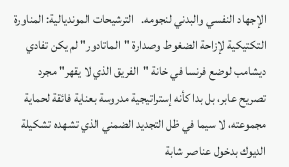الإجهاد النفسي والبدني لنجومه.   الترشيحات المونديالية: المناورة التكتيكية لإزاحة الضغوط وصدارة "الماتادور" لم يكن تفادي ديشامب لوضع فرنسا في خانة "الفريق الذي لا يقهر" مجرد تصريح عابر، بل بدا كأنه إستراتيجية مدروسة بعناية فائقة لحماية مجموعته، لا سيما في ظل التجديد الضمني الذي تشهده تشكيلة الديوك بدخول عناصر شابة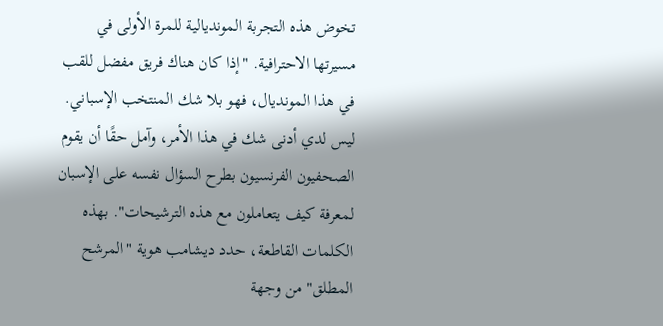تخوض هذه التجربة المونديالية للمرة الأولى في مسيرتها الاحترافية. "إذا كان هناك فريق مفضل للقب في هذا المونديال، فهو بلا شك المنتخب الإسباني. ليس لدي أدنى شك في هذا الأمر، وآمل حقًا أن يقوم الصحفيون الفرنسيون بطرح السؤال نفسه على الإسبان لمعرفة كيف يتعاملون مع هذه الترشيحات". بهذه الكلمات القاطعة، حدد ديشامب هوية "المرشح المطلق" من وجهة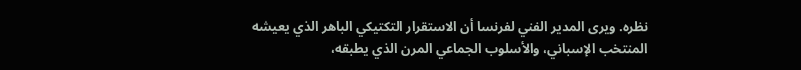نظره. ويرى المدير الفني لفرنسا أن الاستقرار التكتيكي الباهر الذي يعيشه المنتخب الإسباني، والأسلوب الجماعي المرن الذي يطبقه،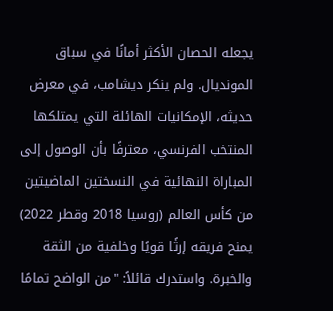يجعله الحصان الأكثر أمانًا في سباق المونديال. ولم ينكر ديشامب، في معرض حديثه، الإمكانيات الهائلة التي يمتلكها المنتخب الفرنسي، معترفًا بأن الوصول إلى المباراة النهائية في النسختين الماضيتين من كأس العالم (روسيا 2018 وقطر 2022) يمنح فريقه إرثًا قويًا وخلفية من الثقة والخبرة. واستدرك قائلاً: "من الواضح تمامًا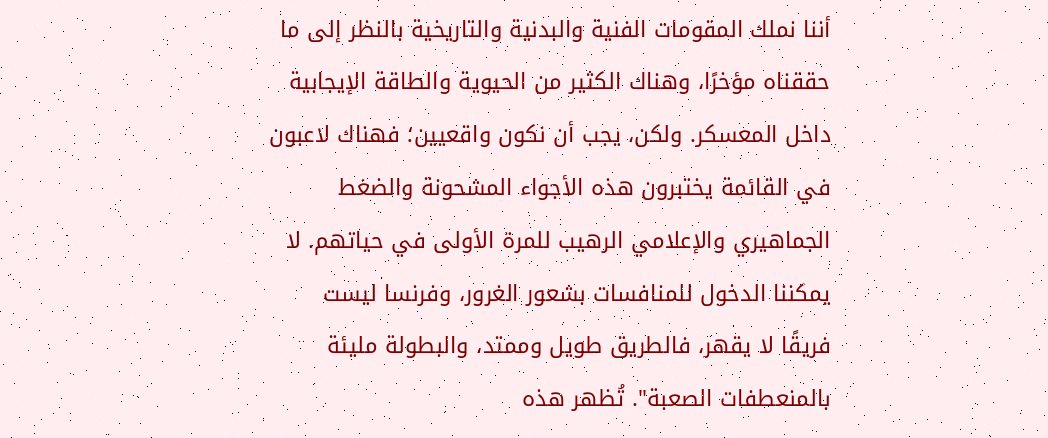أننا نملك المقومات الفنية والبدنية والتاريخية بالنظر إلى ما حققناه مؤخرًا، وهناك الكثير من الحيوية والطاقة الإيجابية داخل المعسكر. ولكن، يجب أن نكون واقعيين؛ فهناك لاعبون في القائمة يختبرون هذه الأجواء المشحونة والضغط الجماهيري والإعلامي الرهيب للمرة الأولى في حياتهم. لا يمكننا الدخول للمنافسات بشعور الغرور، وفرنسا ليست فريقًا لا يقهر، فالطريق طويل وممتد، والبطولة مليئة بالمنعطفات الصعبة". تُظهر هذه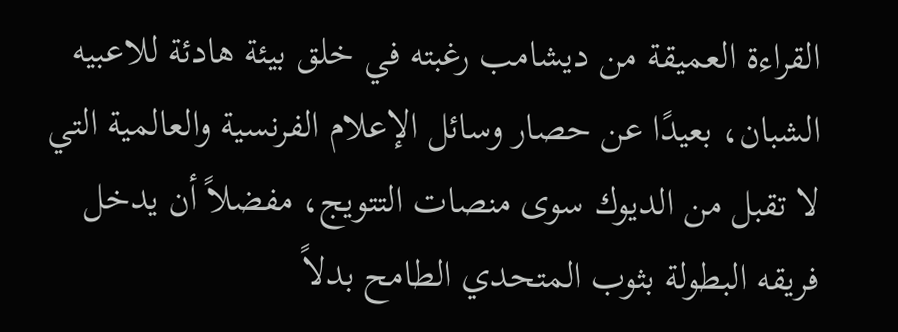القراءة العميقة من ديشامب رغبته في خلق بيئة هادئة للاعبيه الشبان، بعيدًا عن حصار وسائل الإعلام الفرنسية والعالمية التي لا تقبل من الديوك سوى منصات التتويج، مفضلاً أن يدخل فريقه البطولة بثوب المتحدي الطامح بدلاً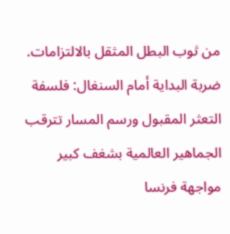من ثوب البطل المثقل بالالتزامات.   ضربة البداية أمام السنغال: فلسفة التعثر المقبول ورسم المسار تترقب الجماهير العالمية بشغف كبير مواجهة فرنسا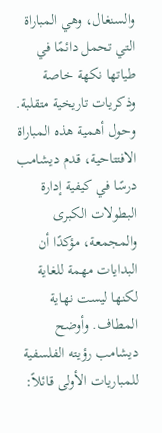والسنغال، وهي المباراة التي تحمل دائمًا في طياتها نكهة خاصة وذكريات تاريخية متقلبة. وحول أهمية هذه المباراة الافتتاحية، قدم ديشامب درسًا في كيفية إدارة البطولات الكبرى والمجمعة، مؤكدًا أن البدايات مهمة للغاية لكنها ليست نهاية المطاف. وأوضح ديشامب رؤيته الفلسفية للمباريات الأولى قائلاً: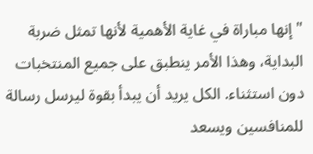"إنها مباراة في غاية الأهمية لأنها تمثل ضربة البداية، وهذا الأمر ينطبق على جميع المنتخبات دون استثناء. الكل يريد أن يبدأ بقوة ليرسل رسالة للمنافسين ويسعد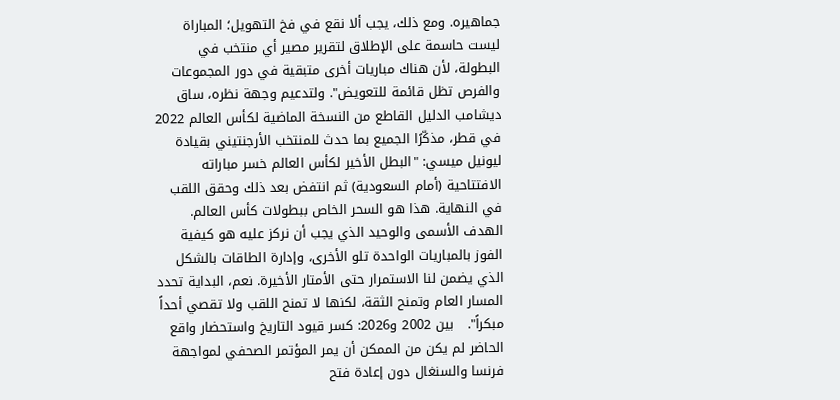جماهيره. ومع ذلك، يجب ألا نقع في فخ التهويل؛ المباراة ليست حاسمة على الإطلاق لتقرير مصير أي منتخب في البطولة، لأن هناك مباريات أخرى متبقية في دور المجموعات والفرص تظل قائمة للتعويض". ولتدعيم وجهة نظره، ساق ديشامب الدليل القاطع من النسخة الماضية لكأس العالم 2022 في قطر، مذكّرًا الجميع بما حدث للمنتخب الأرجنتيني بقيادة ليونيل ميسي: "البطل الأخير لكأس العالم خسر مباراته الافتتاحية (أمام السعودية) ثم انتفض بعد ذلك وحقق اللقب في النهاية. هذا هو السحر الخاص ببطولات كأس العالم. الهدف الأسمى والوحيد الذي يجب أن نركز عليه هو كيفية الفوز بالمباريات الواحدة تلو الأخرى، وإدارة الطاقات بالشكل الذي يضمن لنا الاستمرار حتى الأمتار الأخيرة. نعم، البداية تحدد المسار العام وتمنح الثقة، لكنها لا تمنح اللقب ولا تقصي أحداً مبكراً".   بين 2002 و2026: كسر قيود التاريخ واستحضار واقع الحاضر لم يكن من الممكن أن يمر المؤتمر الصحفي لمواجهة فرنسا والسنغال دون إعادة فتح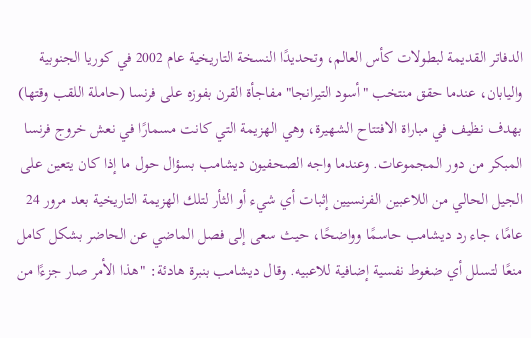الدفاتر القديمة لبطولات كأس العالم، وتحديدًا النسخة التاريخية عام 2002 في كوريا الجنوبية واليابان، عندما حقق منتخب "أسود التيرانجا" مفاجأة القرن بفوزه على فرنسا (حاملة اللقب وقتها) بهدف نظيف في مباراة الافتتاح الشهيرة، وهي الهزيمة التي كانت مسمارًا في نعش خروج فرنسا المبكر من دور المجموعات. وعندما واجه الصحفيون ديشامب بسؤال حول ما إذا كان يتعين على الجيل الحالي من اللاعبين الفرنسيين إثبات أي شيء أو الثأر لتلك الهزيمة التاريخية بعد مرور 24 عامًا، جاء رد ديشامب حاسمًا وواضحًا، حيث سعى إلى فصل الماضي عن الحاضر بشكل كامل منعًا لتسلل أي ضغوط نفسية إضافية للاعبيه. وقال ديشامب بنبرة هادئة: "هذا الأمر صار جزءًا من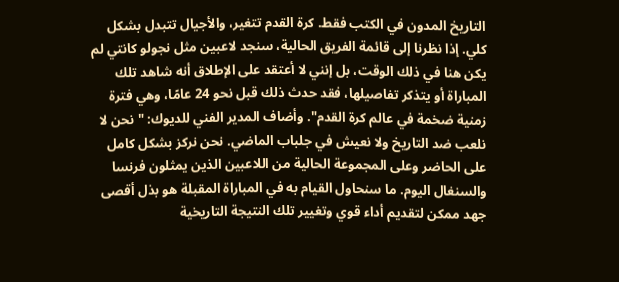التاريخ المدون في الكتب فقط. كرة القدم تتغير، والأجيال تتبدل بشكل كلي. إذا نظرنا إلى قائمة الفريق الحالية، سنجد لاعبين مثل نجولو كانتي لم يكن هنا في ذلك الوقت، بل إنني لا أعتقد على الإطلاق أنه شاهد تلك المباراة أو يتذكر تفاصيلها، فقد حدث ذلك قبل نحو 24 عامًا، وهي فترة زمنية ضخمة في عالم كرة القدم". وأضاف المدير الفني للديوك: "نحن لا نلعب ضد التاريخ ولا نعيش في جلباب الماضي. نحن نركز بشكل كامل على الحاضر وعلى المجموعة الحالية من اللاعبين الذين يمثلون فرنسا والسنغال اليوم. ما سنحاول القيام به في المباراة المقبلة هو بذل أقصى جهد ممكن لتقديم أداء قوي وتغيير تلك النتيجة التاريخية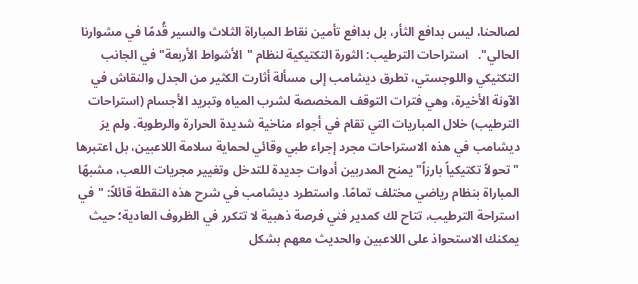لصالحنا، ليس بدافع الثأر، بل بدافع تأمين نقاط المباراة الثلاث والسير قُدمًا في مشوارنا الحالي".   استراحات الترطيب: الثورة التكتيكية لنظام "الأشواط الأربعة" في الجانب التكتيكي واللوجستي، تطرق ديشامب إلى مسألة أثارت الكثير من الجدل والنقاش في الآونة الأخيرة، وهي فترات التوقف المخصصة لشرب المياه وتبريد الأجسام (استراحات الترطيب) خلال المباريات التي تقام في أجواء مناخية شديدة الحرارة والرطوبة. ولم يرَ ديشامب في هذه الاستراحات مجرد إجراء طبي وقائي لحماية سلامة اللاعبين، بل اعتبرها "تحولاً تكتيكياً بارزاً" يمنح المدربين أدوات جديدة للتدخل وتغيير مجريات اللعب، مشبهًا المباراة بنظام رياضي مختلف تمامًا. واستطرد ديشامب في شرح هذه النقطة قائلاً: "في استراحة الترطيب، تتاح لك كمدير فني فرصة ذهبية لا تتكرر في الظروف العادية؛ حيث يمكنك الاستحواذ على اللاعبين والحديث معهم بشكل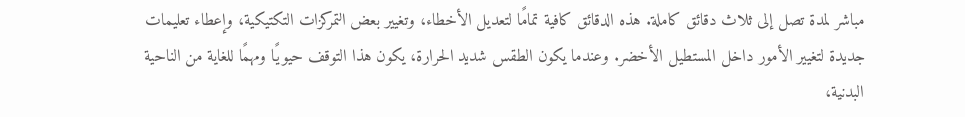مباشر لمدة تصل إلى ثلاث دقائق كاملة. هذه الدقائق كافية تمامًا لتعديل الأخطاء، وتغيير بعض التمركزات التكتيكية، وإعطاء تعليمات جديدة لتغيير الأمور داخل المستطيل الأخضر. وعندما يكون الطقس شديد الحرارة، يكون هذا التوقف حيويًا ومهمًا للغاية من الناحية البدنية،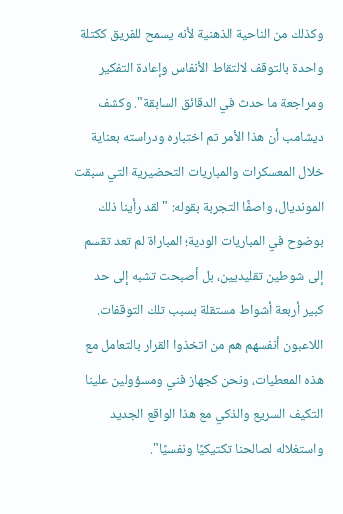وكذلك من الناحية الذهنية لأنه يسمح للفريق ككتلة واحدة بالتوقف لالتقاط الأنفاس وإعادة التفكير ومراجعة ما حدث في الدقائق السابقة". وكشف ديشامب أن هذا الأمر تم اختباره ودراسته بعناية خلال المعسكرات والمباريات التحضيرية التي سبقت المونديال، واصفًا التجربة بقوله: "لقد رأينا ذلك بوضوح في المباريات الودية؛ المباراة لم تعد تقسم إلى شوطين تقليديين، بل أصبحت تشبه إلى حد كبير أربعة أشواط مستقلة بسبب تلك التوقفات. اللاعبون أنفسهم هم من اتخذوا القرار بالتعامل مع هذه المعطيات، ونحن كجهاز فني ومسؤولين علينا التكيف السريع والذكي مع هذا الواقع الجديد واستغلاله لصالحنا تكتيكيًا ونفسيًا".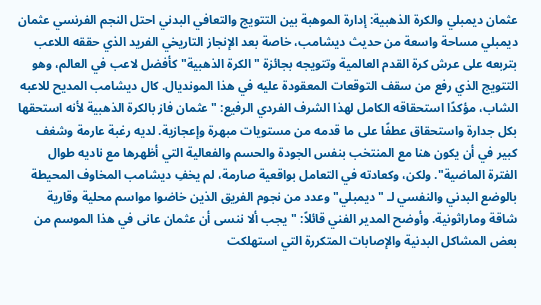عثمان ديمبلي والكرة الذهبية: إدارة الموهبة بين التتويج والتعافي البدني احتل النجم الفرنسي عثمان ديمبلي مساحة واسعة من حديث ديشامب، خاصة بعد الإنجاز التاريخي الفريد الذي حققه اللاعب بتربعه على عرش كرة القدم العالمية وتتويجه بجائزة "الكرة الذهبية" كأفضل لاعب في العالم، وهو التتويج الذي رفع من سقف التوقعات المعقودة عليه في هذا المونديال. كال ديشامب المديح للاعبه الشاب، مؤكدًا استحقاقه الكامل لهذا الشرف الفردي الرفيع: "عثمان فاز بالكرة الذهبية لأنه استحقها بكل جدارة واستحقاق عطفًا على ما قدمه من مستويات مبهرة وإعجازية. لديه رغبة عارمة وشغف كبير في أن يكون هنا مع المنتخب بنفس الجودة والحسم والفعالية التي أظهرها مع ناديه طوال الفترة الماضية". ولكن، وكعادته في التعامل بواقعية صارمة، لم يخفِ ديشامب المخاوف المحيطة بالوضع البدني والنفسي لـ "ديمبلي" وعدد من نجوم الفريق الذين خاضوا مواسم محلية وقارية شاقة وماراثونية. وأوضح المدير الفني قائلاً: "يجب ألا ننسى أن عثمان عانى في هذا الموسم من بعض المشاكل البدنية والإصابات المتكررة التي استهلكت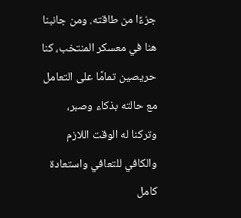جزءًا من طاقته. ومن جانبنا هنا في معسكر المنتخب، كنا حريصين تمامًا على التعامل مع حالته بذكاء وصبر، وتركنا له الوقت اللازم والكافي للتعافي واستعادة كامل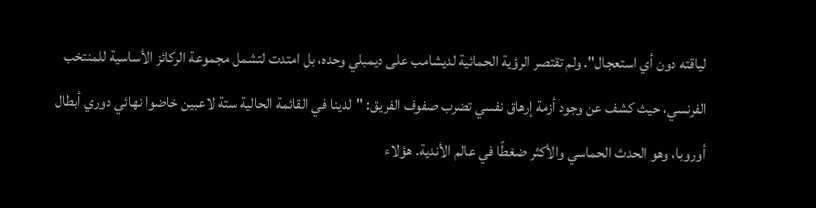لياقته دون أي استعجال". ولم تقتصر الرؤية الحمائية لديشامب على ديمبلي وحده، بل امتدت لتشمل مجموعة الركائز الأساسية للمنتخب الفرنسي، حيث كشف عن وجود أزمة إرهاق نفسي تضرب صفوف الفريق: "لدينا في القائمة الحالية ستة لاعبين خاضوا نهائي دوري أبطال أوروبا، وهو الحدث الحماسي والأكثر ضغطًا في عالم الأندية. هؤلاء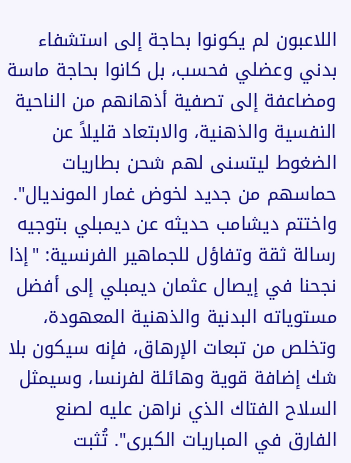اللاعبون لم يكونوا بحاجة إلى استشفاء بدني وعضلي فحسب، بل كانوا بحاجة ماسة ومضاعفة إلى تصفية أذهانهم من الناحية النفسية والذهنية، والابتعاد قليلاً عن الضغوط ليتسنى لهم شحن بطاريات حماسهم من جديد لخوض غمار المونديال". واختتم ديشامب حديثه عن ديمبلي بتوجيه رسالة ثقة وتفاؤل للجماهير الفرنسية: "إذا نجحنا في إيصال عثمان ديمبلي إلى أفضل مستوياته البدنية والذهنية المعهودة، وتخلص من تبعات الإرهاق، فإنه سيكون بلا شك إضافة قوية وهائلة لفرنسا، وسيمثل السلاح الفتاك الذي نراهن عليه لصنع الفارق في المباريات الكبرى". تُثبت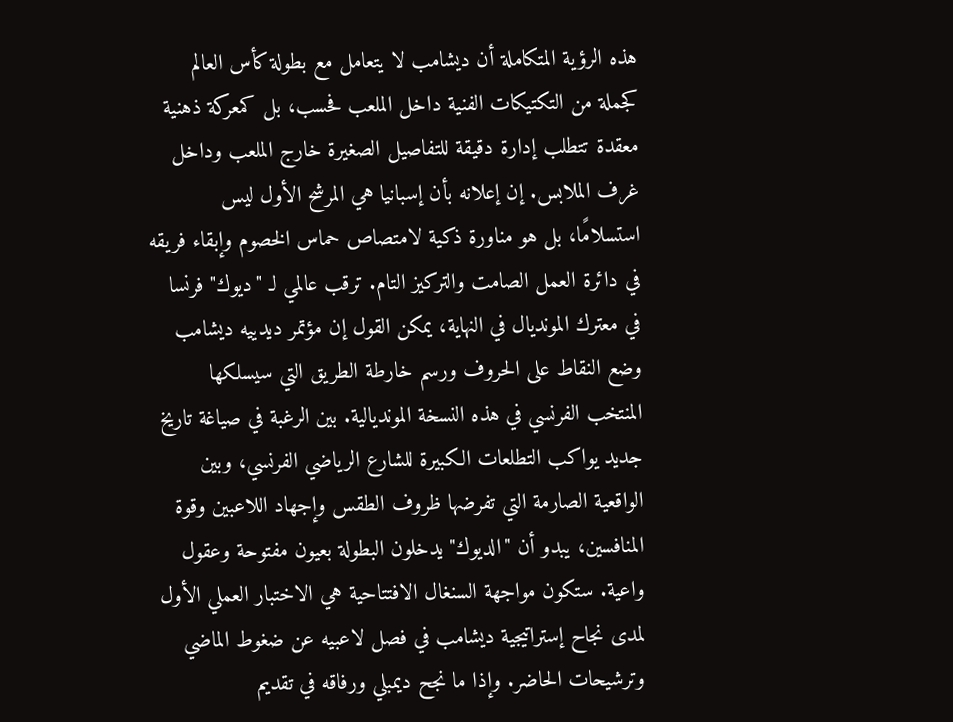هذه الرؤية المتكاملة أن ديشامب لا يتعامل مع بطولة كأس العالم كجملة من التكتيكات الفنية داخل الملعب فحسب، بل كمعركة ذهنية معقدة تتطلب إدارة دقيقة للتفاصيل الصغيرة خارج الملعب وداخل غرف الملابس. إن إعلانه بأن إسبانيا هي المرشح الأول ليس استسلامًا، بل هو مناورة ذكية لامتصاص حماس الخصوم وإبقاء فريقه في دائرة العمل الصامت والتركيز التام. ترقب عالمي لـ "ديوك" فرنسا في معترك المونديال في النهاية، يمكن القول إن مؤتمر ديدييه ديشامب وضع النقاط على الحروف ورسم خارطة الطريق التي سيسلكها المنتخب الفرنسي في هذه النسخة المونديالية. بين الرغبة في صياغة تاريخ جديد يواكب التطلعات الكبيرة للشارع الرياضي الفرنسي، وبين الواقعية الصارمة التي تفرضها ظروف الطقس وإجهاد اللاعبين وقوة المنافسين، يبدو أن "الديوك" يدخلون البطولة بعيون مفتوحة وعقول واعية. ستكون مواجهة السنغال الافتتاحية هي الاختبار العملي الأول لمدى نجاح إستراتيجية ديشامب في فصل لاعبيه عن ضغوط الماضي وترشيحات الحاضر. وإذا ما نجح ديمبلي ورفاقه في تقديم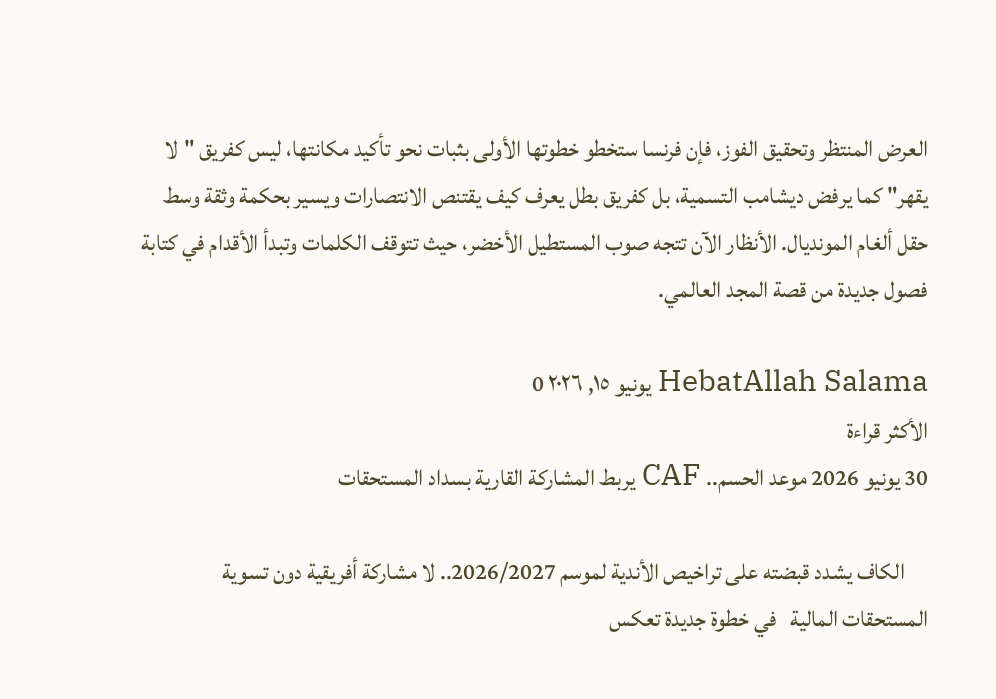العرض المنتظر وتحقيق الفوز، فإن فرنسا ستخطو خطوتها الأولى بثبات نحو تأكيد مكانتها، ليس كفريق "لا يقهر" كما يرفض ديشامب التسمية، بل كفريق بطل يعرف كيف يقتنص الانتصارات ويسير بحكمة وثقة وسط حقل ألغام المونديال. الأنظار الآن تتجه صوب المستطيل الأخضر، حيث تتوقف الكلمات وتبدأ الأقدام في كتابة فصول جديدة من قصة المجد العالمي.

HebatAllah Salama يونيو ١٥, ٢٠٢٦ 0
الأكثر قراءة
30 يونيو 2026 موعد الحسم.. CAF يربط المشاركة القارية بسداد المستحقات

     الكاف يشدد قبضته على تراخيص الأندية لموسم 2026/2027.. لا مشاركة أفريقية دون تسوية المستحقات المالية   في خطوة جديدة تعكس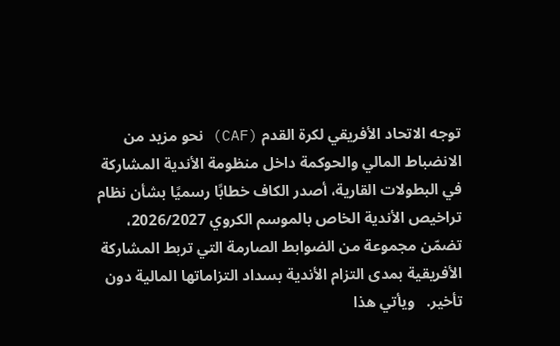توجه الاتحاد الأفريقي لكرة القدم (CAF) نحو مزيد من الانضباط المالي والحوكمة داخل منظومة الأندية المشاركة في البطولات القارية، أصدر الكاف خطابًا رسميًا بشأن نظام تراخيص الأندية الخاص بالموسم الكروي 2026/2027، تضمّن مجموعة من الضوابط الصارمة التي تربط المشاركة الأفريقية بمدى التزام الأندية بسداد التزاماتها المالية دون تأخير.   ويأتي هذا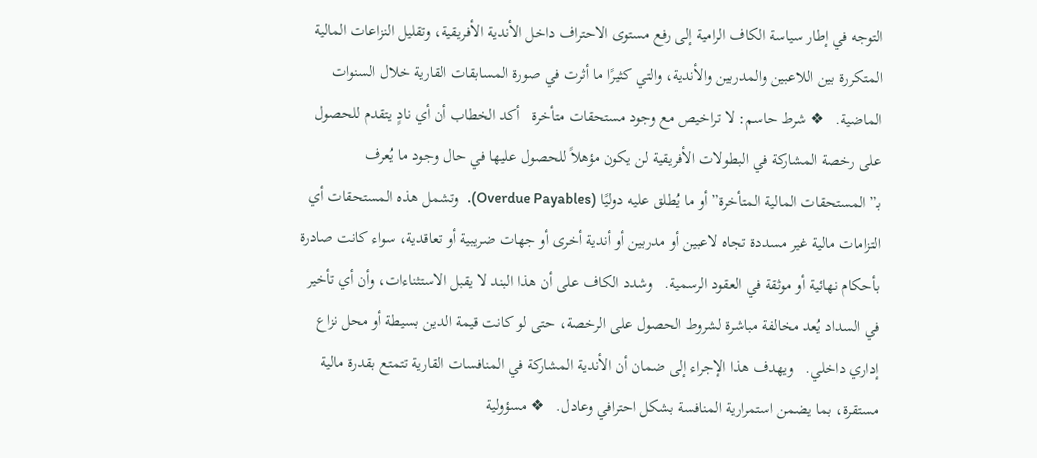التوجه في إطار سياسة الكاف الرامية إلى رفع مستوى الاحتراف داخل الأندية الأفريقية، وتقليل النزاعات المالية المتكررة بين اللاعبين والمدربين والأندية، والتي كثيرًا ما أثرت في صورة المسابقات القارية خلال السنوات الماضية.   ❖ شرط حاسم: لا تراخيص مع وجود مستحقات متأخرة   أكد الخطاب أن أي نادٍ يتقدم للحصول على رخصة المشاركة في البطولات الأفريقية لن يكون مؤهلاً للحصول عليها في حال وجود ما يُعرف بـ”المستحقات المالية المتأخرة” أو ما يُطلق عليه دوليًا (Overdue Payables).   وتشمل هذه المستحقات أي التزامات مالية غير مسددة تجاه لاعبين أو مدربين أو أندية أخرى أو جهات ضريبية أو تعاقدية، سواء كانت صادرة بأحكام نهائية أو موثقة في العقود الرسمية.   وشدد الكاف على أن هذا البند لا يقبل الاستثناءات، وأن أي تأخير في السداد يُعد مخالفة مباشرة لشروط الحصول على الرخصة، حتى لو كانت قيمة الدين بسيطة أو محل نزاع إداري داخلي.   ويهدف هذا الإجراء إلى ضمان أن الأندية المشاركة في المنافسات القارية تتمتع بقدرة مالية مستقرة، بما يضمن استمرارية المنافسة بشكل احترافي وعادل.   ❖ مسؤولية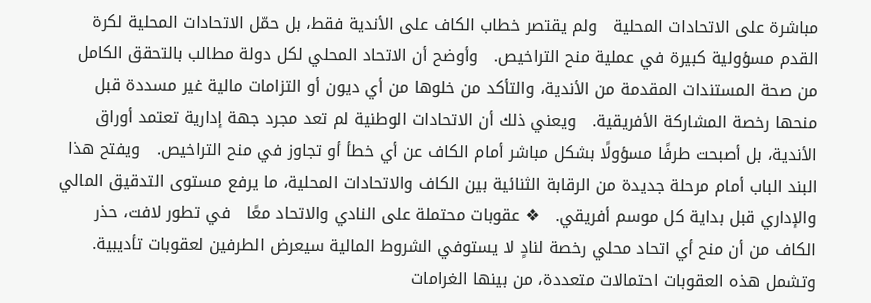مباشرة على الاتحادات المحلية   ولم يقتصر خطاب الكاف على الأندية فقط، بل حمّل الاتحادات المحلية لكرة القدم مسؤولية كبيرة في عملية منح التراخيص.   وأوضح أن الاتحاد المحلي لكل دولة مطالب بالتحقق الكامل من صحة المستندات المقدمة من الأندية، والتأكد من خلوها من أي ديون أو التزامات مالية غير مسددة قبل منحها رخصة المشاركة الأفريقية.   ويعني ذلك أن الاتحادات الوطنية لم تعد مجرد جهة إدارية تعتمد أوراق الأندية، بل أصبحت طرفًا مسؤولًا بشكل مباشر أمام الكاف عن أي خطأ أو تجاوز في منح التراخيص.   ويفتح هذا البند الباب أمام مرحلة جديدة من الرقابة الثنائية بين الكاف والاتحادات المحلية، ما يرفع مستوى التدقيق المالي والإداري قبل بداية كل موسم أفريقي.   ❖ عقوبات محتملة على النادي والاتحاد معًا   في تطور لافت، حذر الكاف من أن منح أي اتحاد محلي رخصة لنادٍ لا يستوفي الشروط المالية سيعرض الطرفين لعقوبات تأديبية.   وتشمل هذه العقوبات احتمالات متعددة، من بينها الغرامات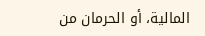المالية، أو الحرمان من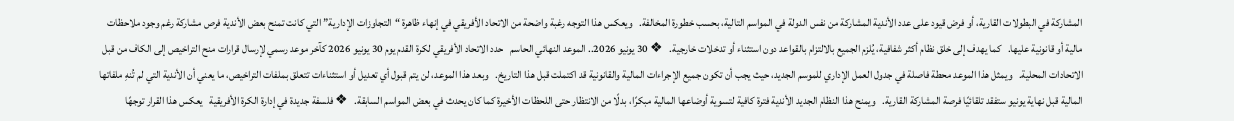المشاركة في البطولات القارية، أو فرض قيود على عدد الأندية المشاركة من نفس الدولة في المواسم التالية، بحسب خطورة المخالفة.   ويعكس هذا التوجه رغبة واضحة من الاتحاد الأفريقي في إنهاء ظاهرة “التجاوزات الإدارية” التي كانت تمنح بعض الأندية فرص مشاركة رغم وجود ملاحظات مالية أو قانونية عليها.   كما يهدف إلى خلق نظام أكثر شفافية، يُلزم الجميع بالالتزام بالقواعد دون استثناء أو تدخلات خارجية.   ❖ 30 يونيو 2026.. الموعد النهائي الحاسم   حدد الاتحاد الأفريقي لكرة القدم يوم 30 يونيو 2026 كآخر موعد رسمي لإرسال قرارات منح التراخيص إلى الكاف من قبل الاتحادات المحلية.   ويمثل هذا الموعد محطة فاصلة في جدول العمل الإداري للموسم الجديد، حيث يجب أن تكون جميع الإجراءات المالية والقانونية قد اكتملت قبل هذا التاريخ.   وبعد هذا الموعد، لن يتم قبول أي تعديل أو استثناءات تتعلق بملفات التراخيص، ما يعني أن الأندية التي لم تُنهِ ملفاتها المالية قبل نهاية يونيو ستفقد تلقائيًا فرصة المشاركة القارية.   ويمنح هذا النظام الجديد الأندية فترة كافية لتسوية أوضاعها المالية مبكرًا، بدلًا من الانتظار حتى اللحظات الأخيرة كما كان يحدث في بعض المواسم السابقة.   ❖ فلسفة جديدة في إدارة الكرة الأفريقية   يعكس هذا القرار توجهًا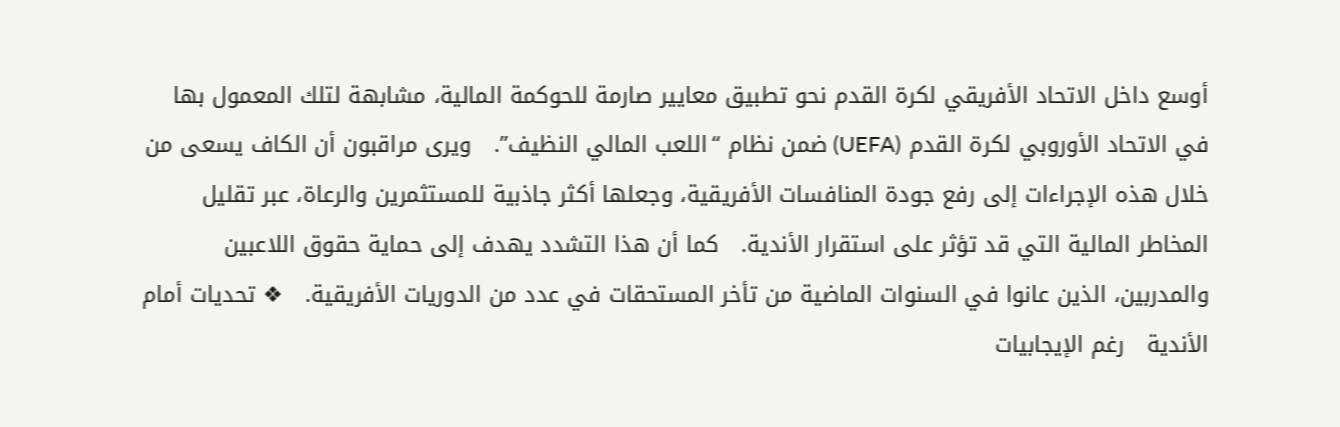أوسع داخل الاتحاد الأفريقي لكرة القدم نحو تطبيق معايير صارمة للحوكمة المالية، مشابهة لتلك المعمول بها في الاتحاد الأوروبي لكرة القدم (UEFA) ضمن نظام “اللعب المالي النظيف”.   ويرى مراقبون أن الكاف يسعى من خلال هذه الإجراءات إلى رفع جودة المنافسات الأفريقية، وجعلها أكثر جاذبية للمستثمرين والرعاة، عبر تقليل المخاطر المالية التي قد تؤثر على استقرار الأندية.   كما أن هذا التشدد يهدف إلى حماية حقوق اللاعبين والمدربين، الذين عانوا في السنوات الماضية من تأخر المستحقات في عدد من الدوريات الأفريقية.   ❖ تحديات أمام الأندية   رغم الإيجابيات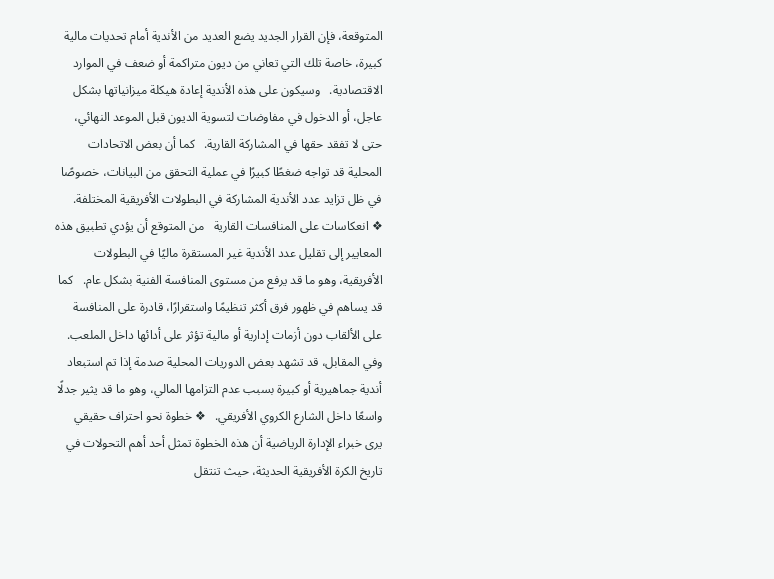المتوقعة، فإن القرار الجديد يضع العديد من الأندية أمام تحديات مالية كبيرة، خاصة تلك التي تعاني من ديون متراكمة أو ضعف في الموارد الاقتصادية.   وسيكون على هذه الأندية إعادة هيكلة ميزانياتها بشكل عاجل، أو الدخول في مفاوضات لتسوية الديون قبل الموعد النهائي، حتى لا تفقد حقها في المشاركة القارية.   كما أن بعض الاتحادات المحلية قد تواجه ضغطًا كبيرًا في عملية التحقق من البيانات، خصوصًا في ظل تزايد عدد الأندية المشاركة في البطولات الأفريقية المختلفة.   ❖ انعكاسات على المنافسات القارية   من المتوقع أن يؤدي تطبيق هذه المعايير إلى تقليل عدد الأندية غير المستقرة ماليًا في البطولات الأفريقية، وهو ما قد يرفع من مستوى المنافسة الفنية بشكل عام.   كما قد يساهم في ظهور فرق أكثر تنظيمًا واستقرارًا، قادرة على المنافسة على الألقاب دون أزمات إدارية أو مالية تؤثر على أدائها داخل الملعب.   وفي المقابل، قد تشهد بعض الدوريات المحلية صدمة إذا تم استبعاد أندية جماهيرية أو كبيرة بسبب عدم التزامها المالي، وهو ما قد يثير جدلًا واسعًا داخل الشارع الكروي الأفريقي.   ❖ خطوة نحو احتراف حقيقي   يرى خبراء الإدارة الرياضية أن هذه الخطوة تمثل أحد أهم التحولات في تاريخ الكرة الأفريقية الحديثة، حيث تنتقل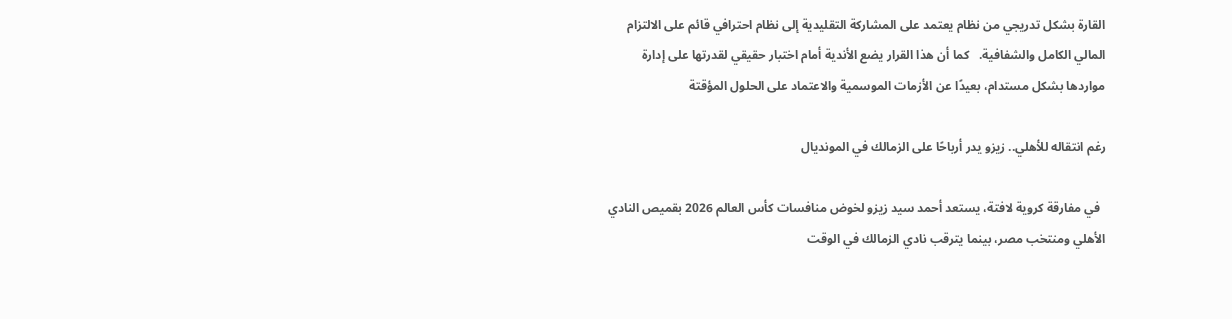القارة بشكل تدريجي من نظام يعتمد على المشاركة التقليدية إلى نظام احترافي قائم على الالتزام المالي الكامل والشفافية.   كما أن هذا القرار يضع الأندية أمام اختبار حقيقي لقدرتها على إدارة مواردها بشكل مستدام، بعيدًا عن الأزمات الموسمية والاعتماد على الحلول المؤقتة

رغم انتقاله للأهلي.. زيزو يدر أرباحًا على الزمالك في المونديال

  في مفارقة كروية لافتة، يستعد أحمد سيد زيزو لخوض منافسات كأس العالم 2026 بقميص النادي الأهلي ومنتخب مصر، بينما يترقب نادي الزمالك في الوقت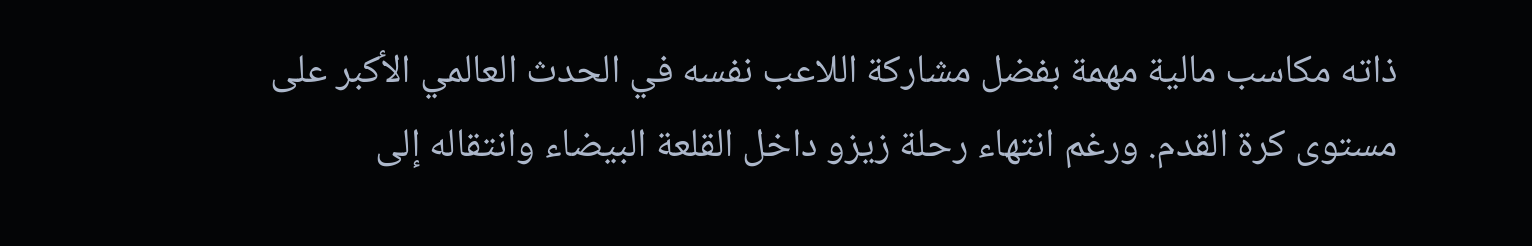ذاته مكاسب مالية مهمة بفضل مشاركة اللاعب نفسه في الحدث العالمي الأكبر على مستوى كرة القدم. ورغم انتهاء رحلة زيزو داخل القلعة البيضاء وانتقاله إلى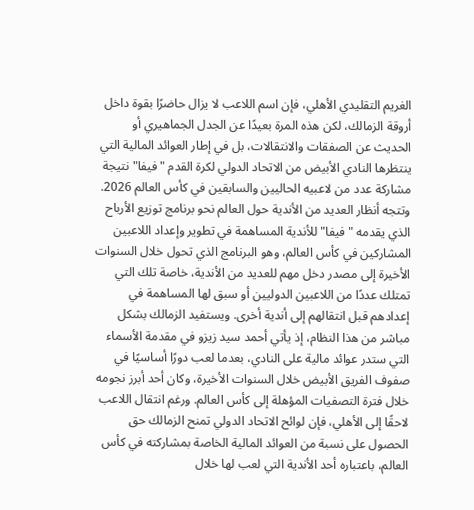الغريم التقليدي الأهلي، فإن اسم اللاعب لا يزال حاضرًا بقوة داخل أروقة الزمالك، لكن هذه المرة بعيدًا عن الجدل الجماهيري أو الحديث عن الصفقات والانتقالات، بل في إطار العوائد المالية التي ينتظرها النادي الأبيض من الاتحاد الدولي لكرة القدم "فيفا" نتيجة مشاركة عدد من لاعبيه الحاليين والسابقين في كأس العالم 2026. وتتجه أنظار العديد من الأندية حول العالم نحو برنامج توزيع الأرباح الذي يقدمه "فيفا" للأندية المساهمة في تطوير وإعداد اللاعبين المشاركين في كأس العالم، وهو البرنامج الذي تحول خلال السنوات الأخيرة إلى مصدر دخل مهم للعديد من الأندية، خاصة تلك التي تمتلك عددًا من اللاعبين الدوليين أو سبق لها المساهمة في إعدادهم قبل انتقالهم إلى أندية أخرى. ويستفيد الزمالك بشكل مباشر من هذا النظام، إذ يأتي أحمد سيد زيزو في مقدمة الأسماء التي ستدر عوائد مالية على النادي، بعدما لعب دورًا أساسيًا في صفوف الفريق الأبيض خلال السنوات الأخيرة، وكان أحد أبرز نجومه خلال فترة التصفيات المؤهلة إلى كأس العالم. ورغم انتقال اللاعب لاحقًا إلى الأهلي، فإن لوائح الاتحاد الدولي تمنح الزمالك حق الحصول على نسبة من العوائد المالية الخاصة بمشاركته في كأس العالم، باعتباره أحد الأندية التي لعب لها خلال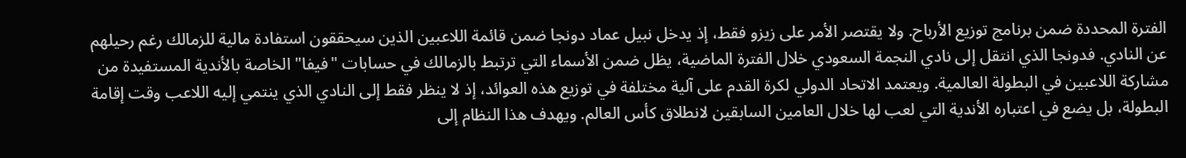الفترة المحددة ضمن برنامج توزيع الأرباح. ولا يقتصر الأمر على زيزو فقط، إذ يدخل نبيل عماد دونجا ضمن قائمة اللاعبين الذين سيحققون استفادة مالية للزمالك رغم رحيلهم عن النادي. فدونجا الذي انتقل إلى نادي النجمة السعودي خلال الفترة الماضية، يظل ضمن الأسماء التي ترتبط بالزمالك في حسابات "فيفا" الخاصة بالأندية المستفيدة من مشاركة اللاعبين في البطولة العالمية. ويعتمد الاتحاد الدولي لكرة القدم على آلية مختلفة في توزيع هذه العوائد، إذ لا ينظر فقط إلى النادي الذي ينتمي إليه اللاعب وقت إقامة البطولة، بل يضع في اعتباره الأندية التي لعب لها خلال العامين السابقين لانطلاق كأس العالم. ويهدف هذا النظام إلى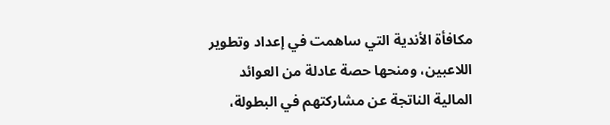مكافأة الأندية التي ساهمت في إعداد وتطوير اللاعبين، ومنحها حصة عادلة من العوائد المالية الناتجة عن مشاركتهم في البطولة،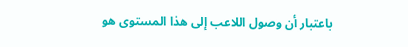باعتبار أن وصول اللاعب إلى هذا المستوى هو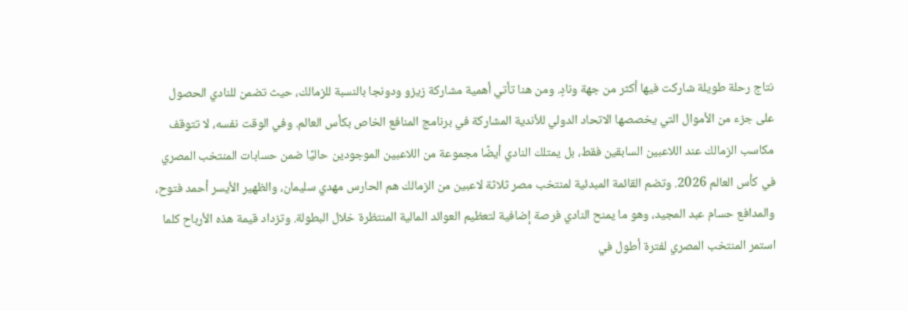نتاج رحلة طويلة شاركت فيها أكثر من جهة ونادٍ. ومن هنا تأتي أهمية مشاركة زيزو ودونجا بالنسبة للزمالك، حيث تضمن للنادي الحصول على جزء من الأموال التي يخصصها الاتحاد الدولي للأندية المشاركة في برنامج المنافع الخاص بكأس العالم. وفي الوقت نفسه، لا تتوقف مكاسب الزمالك عند اللاعبين السابقين فقط، بل يمتلك النادي أيضًا مجموعة من اللاعبين الموجودين حاليًا ضمن حسابات المنتخب المصري في كأس العالم 2026. وتضم القائمة المبدئية لمنتخب مصر ثلاثة لاعبين من الزمالك هم الحارس مهدي سليمان، والظهير الأيسر أحمد فتوح، والمدافع حسام عبد المجيد، وهو ما يمنح النادي فرصة إضافية لتعظيم العوائد المالية المنتظرة خلال البطولة. وتزداد قيمة هذه الأرباح كلما استمر المنتخب المصري لفترة أطول في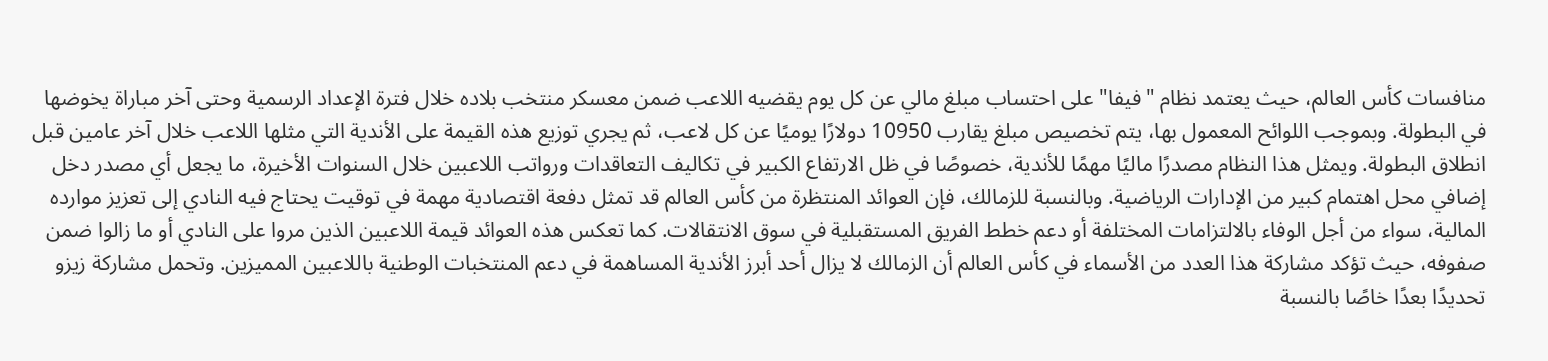منافسات كأس العالم، حيث يعتمد نظام "فيفا" على احتساب مبلغ مالي عن كل يوم يقضيه اللاعب ضمن معسكر منتخب بلاده خلال فترة الإعداد الرسمية وحتى آخر مباراة يخوضها في البطولة. وبموجب اللوائح المعمول بها، يتم تخصيص مبلغ يقارب 10950 دولارًا يوميًا عن كل لاعب، ثم يجري توزيع هذه القيمة على الأندية التي مثلها اللاعب خلال آخر عامين قبل انطلاق البطولة. ويمثل هذا النظام مصدرًا ماليًا مهمًا للأندية، خصوصًا في ظل الارتفاع الكبير في تكاليف التعاقدات ورواتب اللاعبين خلال السنوات الأخيرة، ما يجعل أي مصدر دخل إضافي محل اهتمام كبير من الإدارات الرياضية. وبالنسبة للزمالك، فإن العوائد المنتظرة من كأس العالم قد تمثل دفعة اقتصادية مهمة في توقيت يحتاج فيه النادي إلى تعزيز موارده المالية، سواء من أجل الوفاء بالالتزامات المختلفة أو دعم خطط الفريق المستقبلية في سوق الانتقالات. كما تعكس هذه العوائد قيمة اللاعبين الذين مروا على النادي أو ما زالوا ضمن صفوفه، حيث تؤكد مشاركة هذا العدد من الأسماء في كأس العالم أن الزمالك لا يزال أحد أبرز الأندية المساهمة في دعم المنتخبات الوطنية باللاعبين المميزين. وتحمل مشاركة زيزو تحديدًا بعدًا خاصًا بالنسبة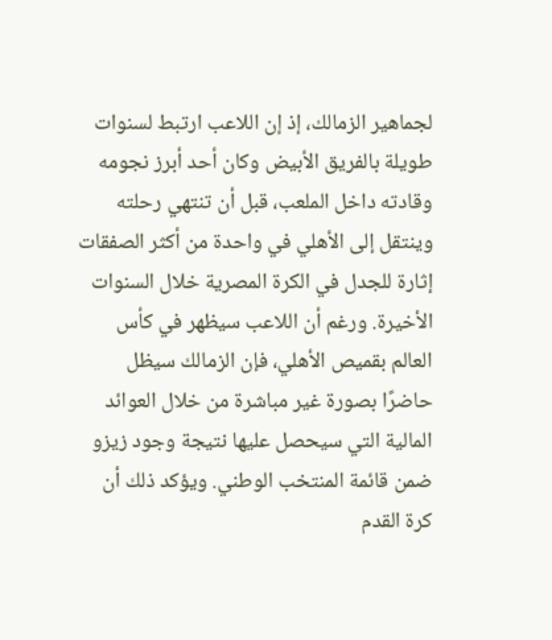لجماهير الزمالك، إذ إن اللاعب ارتبط لسنوات طويلة بالفريق الأبيض وكان أحد أبرز نجومه وقادته داخل الملعب، قبل أن تنتهي رحلته وينتقل إلى الأهلي في واحدة من أكثر الصفقات إثارة للجدل في الكرة المصرية خلال السنوات الأخيرة. ورغم أن اللاعب سيظهر في كأس العالم بقميص الأهلي، فإن الزمالك سيظل حاضرًا بصورة غير مباشرة من خلال العوائد المالية التي سيحصل عليها نتيجة وجود زيزو ضمن قائمة المنتخب الوطني. ويؤكد ذلك أن كرة القدم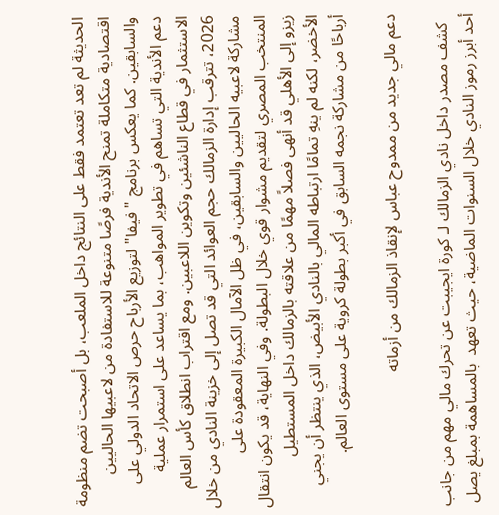الحديثة لم تعد تعتمد فقط على النتائج داخل الملعب، بل أصبحت تضم منظومة اقتصادية متكاملة تمنح الأندية فرصًا متنوعة للاستفادة من لاعبيها الحاليين والسابقين. كما يعكس برنامج "فيفا" لتوزيع الأرباح حرص الاتحاد الدولي على دعم الأندية التي تساهم في تطوير المواهب، بما يساعد على استمرار عملية الاستثمار في قطاع الناشئين وتكوين اللاعبين. ومع اقتراب انطلاق كأس العالم 2026، تترقب إدارة الزمالك حجم العوائد التي قد تصل إلى خزينة النادي من خلال مشاركة لاعبيه الحاليين والسابقين، في ظل الآمال الكبيرة المعقودة على المنتخب المصري لتقديم مشوار قوي خلال البطولة. وفي النهاية، قد يكون انتقال زيزو إلى الأهلي قد أنهى فصلاً مهمًا من علاقته بالزمالك داخل المستطيل الأخضر، لكنه لم ينهِ تمامًا ارتباطه المالي بالنادي الأبيض، الذي ينتظر أن يجني أرباحًا من مشاركة نجمه السابق في أكبر بطولة كروية على مستوى العالم.

دعم مالي جديد من ممدوح عباس لإنقاذ الزمالك من أزماته

  كشف مصدر داخل نادي الزمالك لـ كورة ايجيبت عن تحرك مالي مهم من جانب أحد أبرز رموز النادي خلال السنوات الماضية، حيث تعهد  بالمساهمة بمبلغ يصل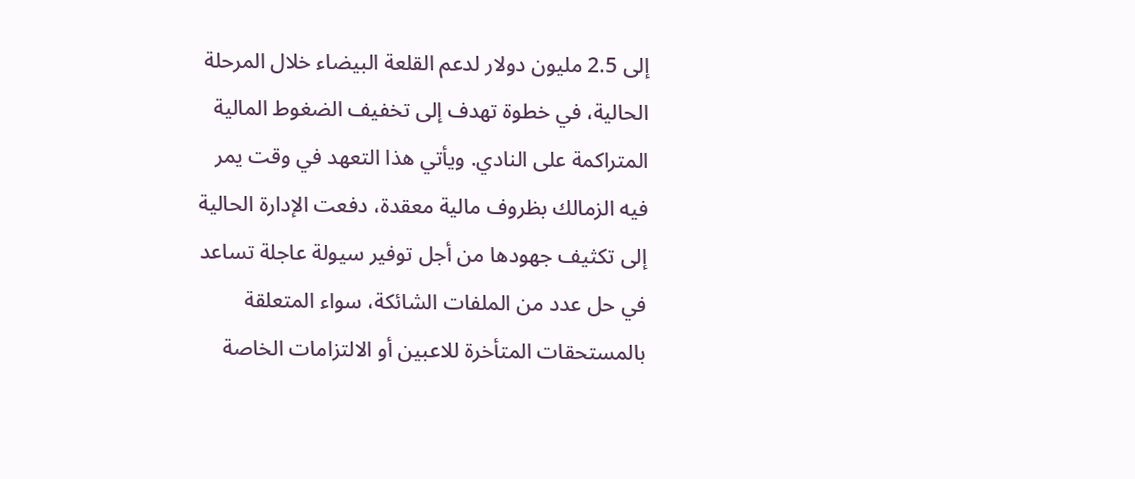إلى 2.5 مليون دولار لدعم القلعة البيضاء خلال المرحلة الحالية، في خطوة تهدف إلى تخفيف الضغوط المالية المتراكمة على النادي. ويأتي هذا التعهد في وقت يمر فيه الزمالك بظروف مالية معقدة، دفعت الإدارة الحالية إلى تكثيف جهودها من أجل توفير سيولة عاجلة تساعد في حل عدد من الملفات الشائكة، سواء المتعلقة بالمستحقات المتأخرة للاعبين أو الالتزامات الخاصة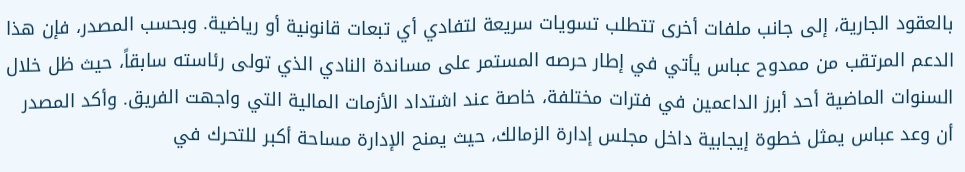بالعقود الجارية، إلى جانب ملفات أخرى تتطلب تسويات سريعة لتفادي أي تبعات قانونية أو رياضية. وبحسب المصدر، فإن هذا الدعم المرتقب من ممدوح عباس يأتي في إطار حرصه المستمر على مساندة النادي الذي تولى رئاسته سابقاً، حيث ظل خلال السنوات الماضية أحد أبرز الداعمين في فترات مختلفة، خاصة عند اشتداد الأزمات المالية التي واجهت الفريق. وأكد المصدر أن وعد عباس يمثل خطوة إيجابية داخل مجلس إدارة الزمالك، حيث يمنح الإدارة مساحة أكبر للتحرك في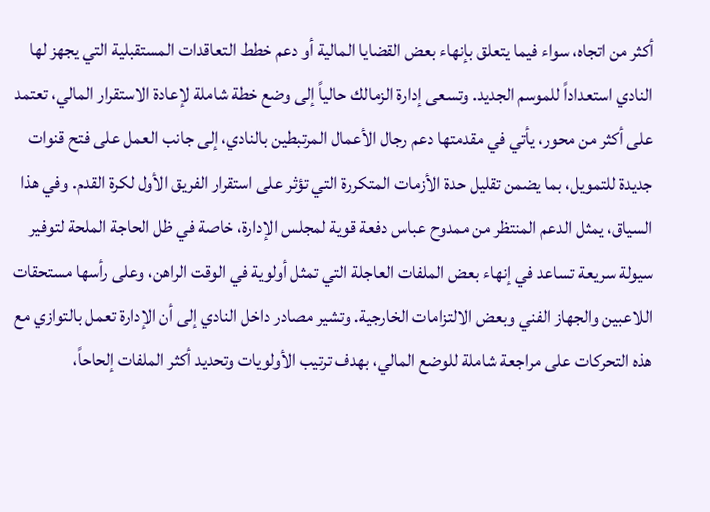أكثر من اتجاه، سواء فيما يتعلق بإنهاء بعض القضايا المالية أو دعم خطط التعاقدات المستقبلية التي يجهز لها النادي استعداداً للموسم الجديد. وتسعى إدارة الزمالك حالياً إلى وضع خطة شاملة لإعادة الاستقرار المالي، تعتمد على أكثر من محور، يأتي في مقدمتها دعم رجال الأعمال المرتبطين بالنادي، إلى جانب العمل على فتح قنوات جديدة للتمويل، بما يضمن تقليل حدة الأزمات المتكررة التي تؤثر على استقرار الفريق الأول لكرة القدم. وفي هذا السياق، يمثل الدعم المنتظر من ممدوح عباس دفعة قوية لمجلس الإدارة، خاصة في ظل الحاجة الملحة لتوفير سيولة سريعة تساعد في إنهاء بعض الملفات العاجلة التي تمثل أولوية في الوقت الراهن، وعلى رأسها مستحقات اللاعبين والجهاز الفني وبعض الالتزامات الخارجية. وتشير مصادر داخل النادي إلى أن الإدارة تعمل بالتوازي مع هذه التحركات على مراجعة شاملة للوضع المالي، بهدف ترتيب الأولويات وتحديد أكثر الملفات إلحاحاً،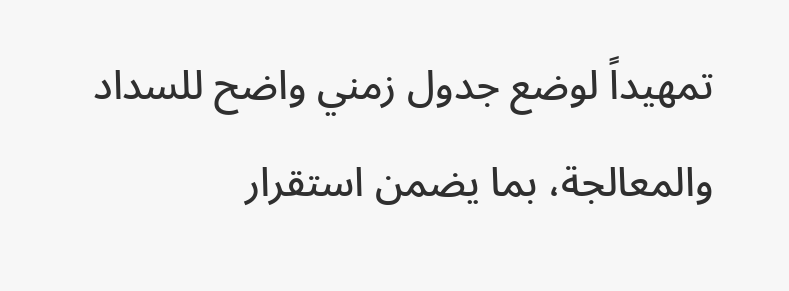تمهيداً لوضع جدول زمني واضح للسداد والمعالجة، بما يضمن استقرار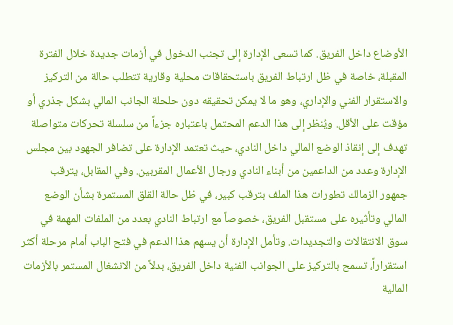الأوضاع داخل الفريق. كما تسعى الإدارة إلى تجنب الدخول في أزمات جديدة خلال الفترة المقبلة، خاصة في ظل ارتباط الفريق باستحقاقات محلية وقارية تتطلب حالة من التركيز والاستقرار الفني والإداري، وهو ما لا يمكن تحقيقه دون حلحلة الجانب المالي بشكل جذري أو مؤقت على الأقل. ويُنظر إلى هذا الدعم المحتمل باعتباره جزءاً من سلسلة تحركات متواصلة تهدف إلى إنقاذ الوضع المالي داخل النادي، حيث تعتمد الإدارة على تضافر الجهود بين مجلس الإدارة وعدد من الداعمين من أبناء النادي ورجال الأعمال المقربين. وفي المقابل، يترقب جمهور الزمالك تطورات هذا الملف بترقب كبير، في ظل حالة القلق المستمرة بشأن الوضع المالي وتأثيره على مستقبل الفريق، خصوصاً مع ارتباط النادي بعدد من الملفات المهمة في سوق الانتقالات والتجديدات. وتأمل الإدارة أن يسهم هذا الدعم في فتح الباب أمام مرحلة أكثر استقراراً، تسمح بالتركيز على الجوانب الفنية داخل الفريق، بدلاً من الانشغال المستمر بالأزمات المالية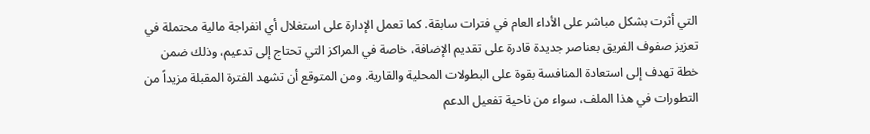التي أثرت بشكل مباشر على الأداء العام في فترات سابقة. كما تعمل الإدارة على استغلال أي انفراجة مالية محتملة في تعزيز صفوف الفريق بعناصر جديدة قادرة على تقديم الإضافة، خاصة في المراكز التي تحتاج إلى تدعيم، وذلك ضمن خطة تهدف إلى استعادة المنافسة بقوة على البطولات المحلية والقارية. ومن المتوقع أن تشهد الفترة المقبلة مزيداً من التطورات في هذا الملف، سواء من ناحية تفعيل الدعم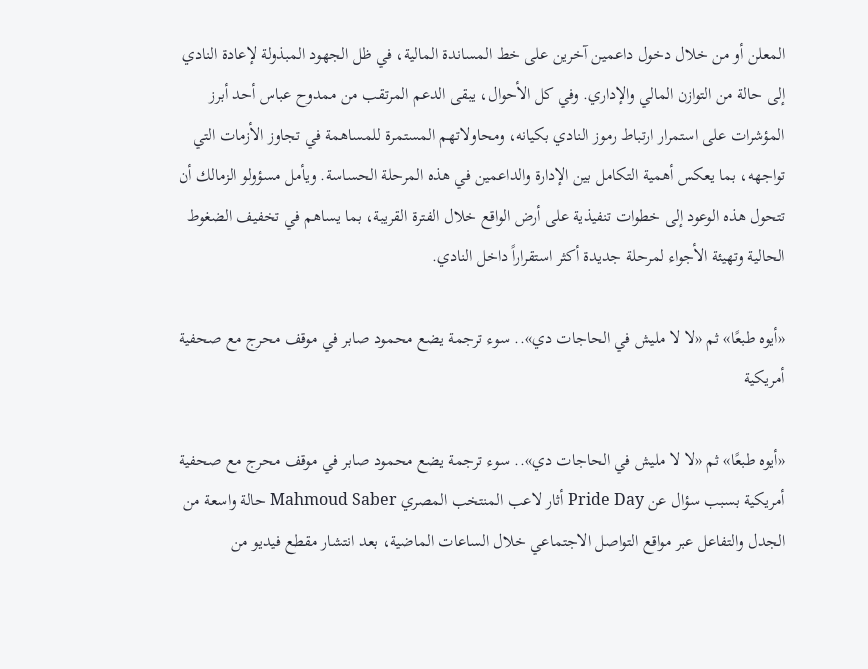المعلن أو من خلال دخول داعمين آخرين على خط المساندة المالية، في ظل الجهود المبذولة لإعادة النادي إلى حالة من التوازن المالي والإداري. وفي كل الأحوال، يبقى الدعم المرتقب من ممدوح عباس أحد أبرز المؤشرات على استمرار ارتباط رموز النادي بكيانه، ومحاولاتهم المستمرة للمساهمة في تجاوز الأزمات التي تواجهه، بما يعكس أهمية التكامل بين الإدارة والداعمين في هذه المرحلة الحساسة. ويأمل مسؤولو الزمالك أن تتحول هذه الوعود إلى خطوات تنفيذية على أرض الواقع خلال الفترة القريبة، بما يساهم في تخفيف الضغوط الحالية وتهيئة الأجواء لمرحلة جديدة أكثر استقراراً داخل النادي.

«أيوه طبعًا» ثم «لا لا مليش في الحاجات دي».. سوء ترجمة يضع محمود صابر في موقف محرج مع صحفية أمريكية

«أيوه طبعًا» ثم «لا لا مليش في الحاجات دي».. سوء ترجمة يضع محمود صابر في موقف محرج مع صحفية أمريكية بسبب سؤال عن Pride Day أثار لاعب المنتخب المصري Mahmoud Saber حالة واسعة من الجدل والتفاعل عبر مواقع التواصل الاجتماعي خلال الساعات الماضية، بعد انتشار مقطع فيديو من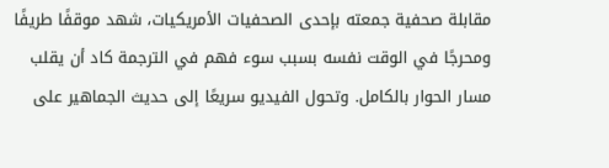مقابلة صحفية جمعته بإحدى الصحفيات الأمريكيات، شهد موقفًا طريفًا ومحرجًا في الوقت نفسه بسبب سوء فهم في الترجمة كاد أن يقلب مسار الحوار بالكامل. وتحول الفيديو سريعًا إلى حديث الجماهير على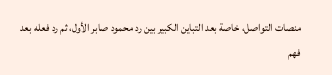منصات التواصل، خاصة بعد التباين الكبير بين رد محمود صابر الأول، ثم رد فعله بعد فهم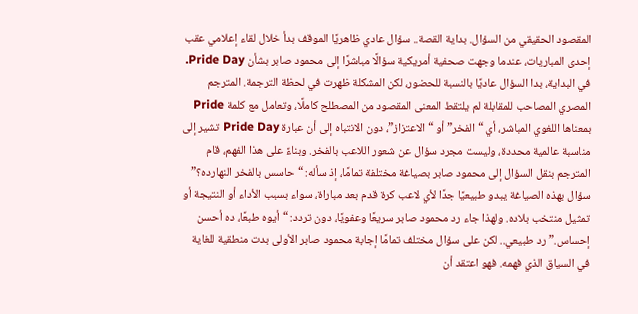المقصود الحقيقي من السؤال. بداية القصة.. سؤال عادي ظاهريًا الموقف بدأ خلال لقاء إعلامي عقب إحدى المباريات، عندما وجهت صحفية أمريكية سؤالًا مباشرًا إلى محمود صابر بشأن Pride Day. في البداية، بدا السؤال عاديًا بالنسبة للحضور، لكن المشكلة ظهرت في لحظة الترجمة. المترجم المصري المصاحب للمقابلة لم يلتقط المعنى المقصود من المصطلح كاملًا، وتعامل مع كلمة Pride بمعناها اللغوي المباشر، أي “الفخر” أو “الاعتزاز”، دون الانتباه إلى أن عبارة Pride Day تشير إلى مناسبة عالمية محددة، وليست مجرد سؤال عن شعور اللاعب بالفخر. وبناءً على هذا الفهم، قام المترجم بنقل السؤال إلى محمود صابر بصياغة مختلفة تمامًا، إذ سأله: “حاسس بالفخر النهارده؟” سؤال بهذه الصياغة يبدو طبيعيًا جدًا لأي لاعب كرة قدم بعد مباراة، سواء بسبب الأداء أو النتيجة أو تمثيل منتخب بلاده. ولهذا جاء رد محمود صابر سريعًا وعفويًا، دون تردد: “أيوه طبعًا، ده أحسن إحساس.” رد طبيعي.. لكن على سؤال مختلف تمامًا إجابة محمود صابر الأولى بدت منطقية للغاية في السياق الذي فهمه. فهو اعتقد أن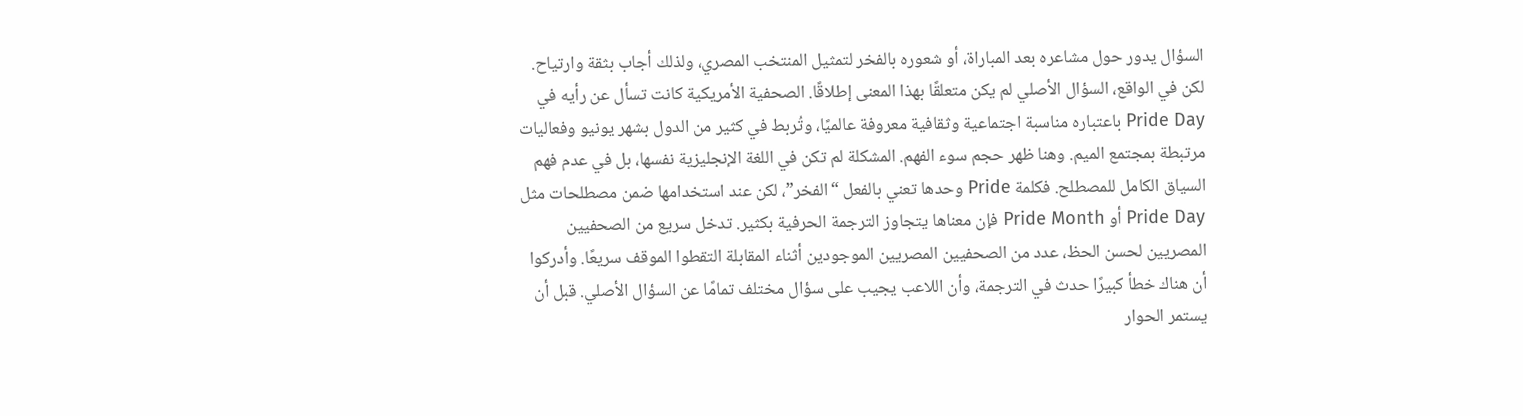السؤال يدور حول مشاعره بعد المباراة، أو شعوره بالفخر لتمثيل المنتخب المصري، ولذلك أجاب بثقة وارتياح. لكن في الواقع، السؤال الأصلي لم يكن متعلقًا بهذا المعنى إطلاقًا. الصحفية الأمريكية كانت تسأل عن رأيه في Pride Day باعتباره مناسبة اجتماعية وثقافية معروفة عالميًا، وتُربط في كثير من الدول بشهر يونيو وفعاليات مرتبطة بمجتمع الميم. وهنا ظهر حجم سوء الفهم. المشكلة لم تكن في اللغة الإنجليزية نفسها، بل في عدم فهم السياق الكامل للمصطلح. فكلمة Pride وحدها تعني بالفعل “الفخر”، لكن عند استخدامها ضمن مصطلحات مثل Pride Day أو Pride Month فإن معناها يتجاوز الترجمة الحرفية بكثير. تدخل سريع من الصحفيين المصريين لحسن الحظ، عدد من الصحفيين المصريين الموجودين أثناء المقابلة التقطوا الموقف سريعًا. وأدركوا أن هناك خطأ كبيرًا حدث في الترجمة، وأن اللاعب يجيب على سؤال مختلف تمامًا عن السؤال الأصلي. قبل أن يستمر الحوار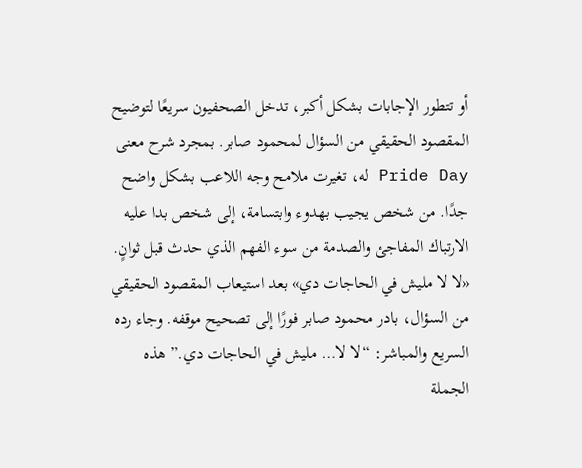أو تتطور الإجابات بشكل أكبر، تدخل الصحفيون سريعًا لتوضيح المقصود الحقيقي من السؤال لمحمود صابر. بمجرد شرح معنى Pride Day له، تغيرت ملامح وجه اللاعب بشكل واضح جدًا. من شخص يجيب بهدوء وابتسامة، إلى شخص بدا عليه الارتباك المفاجئ والصدمة من سوء الفهم الذي حدث قبل ثوانٍ. «لا لا مليش في الحاجات دي» بعد استيعاب المقصود الحقيقي من السؤال، بادر محمود صابر فورًا إلى تصحيح موقفه. وجاء رده السريع والمباشر: “لا لا… مليش في الحاجات دي.” هذه الجملة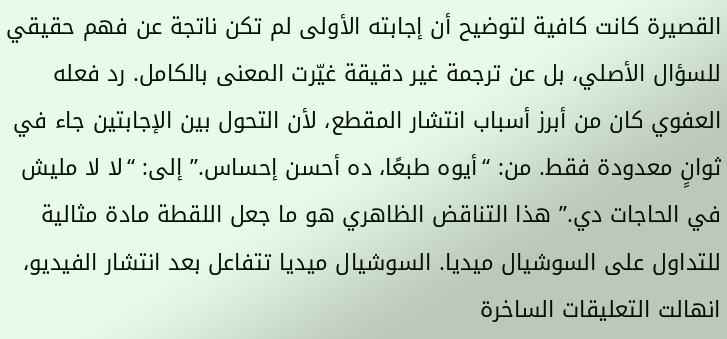القصيرة كانت كافية لتوضيح أن إجابته الأولى لم تكن ناتجة عن فهم حقيقي للسؤال الأصلي، بل عن ترجمة غير دقيقة غيّرت المعنى بالكامل. رد فعله العفوي كان من أبرز أسباب انتشار المقطع، لأن التحول بين الإجابتين جاء في ثوانٍ معدودة فقط. من: “أيوه طبعًا، ده أحسن إحساس.” إلى: “لا لا مليش في الحاجات دي.” هذا التناقض الظاهري هو ما جعل اللقطة مادة مثالية للتداول على السوشيال ميديا. السوشيال ميديا تتفاعل بعد انتشار الفيديو، انهالت التعليقات الساخرة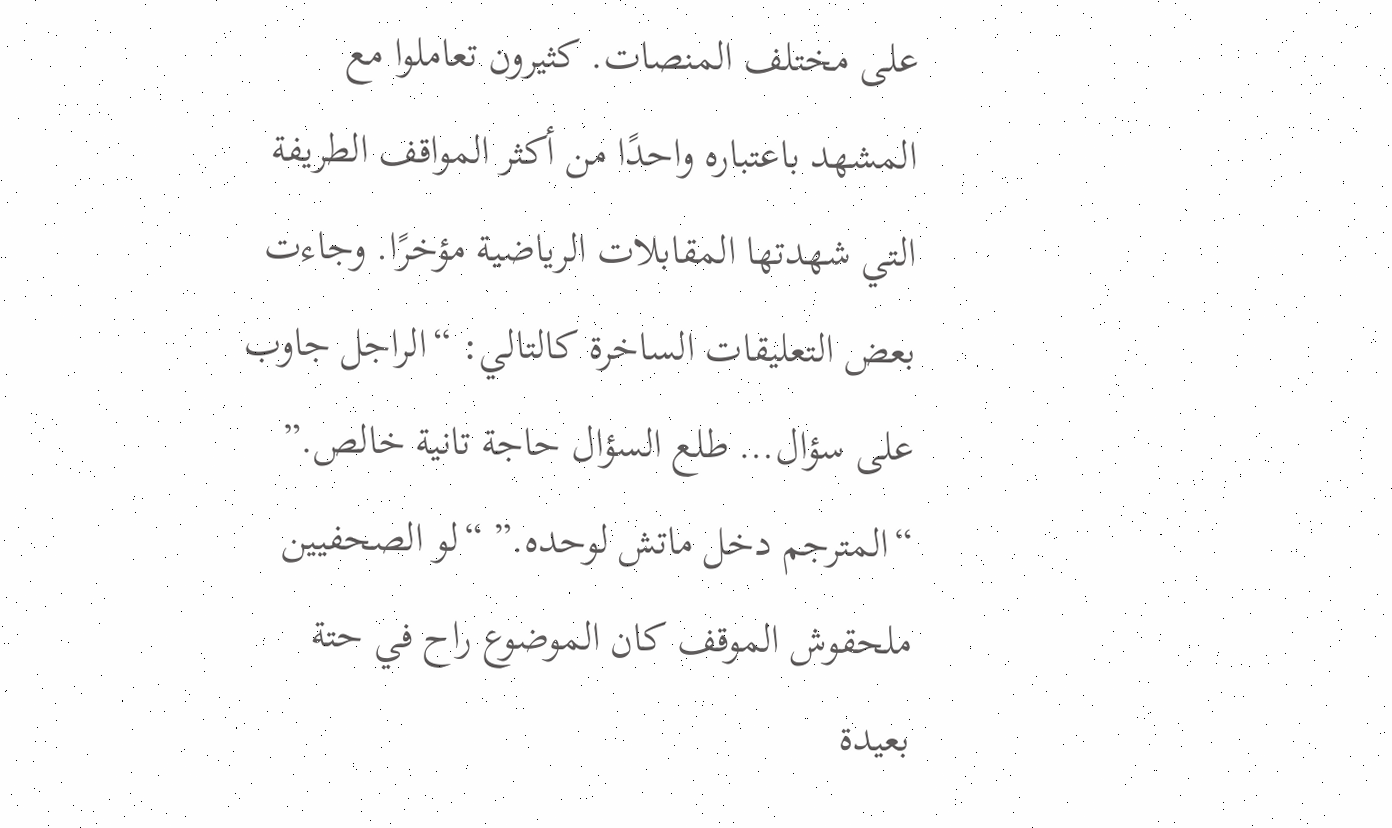على مختلف المنصات. كثيرون تعاملوا مع المشهد باعتباره واحدًا من أكثر المواقف الطريفة التي شهدتها المقابلات الرياضية مؤخرًا. وجاءت بعض التعليقات الساخرة كالتالي: “الراجل جاوب على سؤال… طلع السؤال حاجة تانية خالص.” “المترجم دخل ماتش لوحده.” “لو الصحفيين ملحقوش الموقف كان الموضوع راح في حتة بعيدة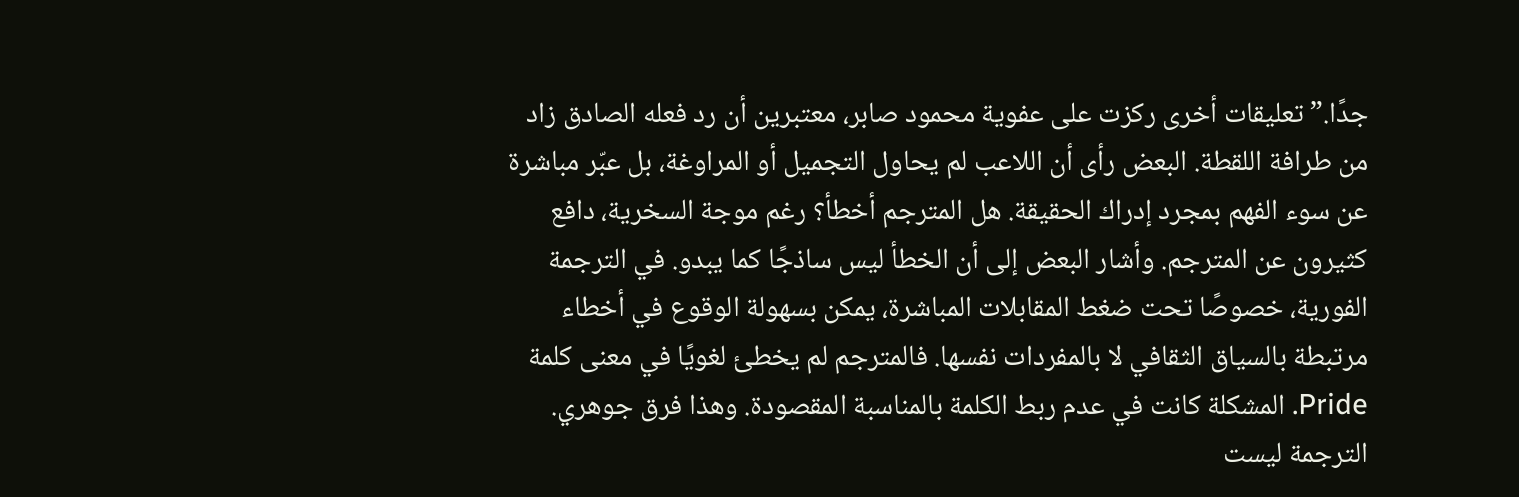جدًا.” تعليقات أخرى ركزت على عفوية محمود صابر، معتبرين أن رد فعله الصادق زاد من طرافة اللقطة. البعض رأى أن اللاعب لم يحاول التجميل أو المراوغة، بل عبّر مباشرة عن سوء الفهم بمجرد إدراك الحقيقة. هل المترجم أخطأ؟ رغم موجة السخرية، دافع كثيرون عن المترجم. وأشار البعض إلى أن الخطأ ليس ساذجًا كما يبدو. في الترجمة الفورية، خصوصًا تحت ضغط المقابلات المباشرة، يمكن بسهولة الوقوع في أخطاء مرتبطة بالسياق الثقافي لا بالمفردات نفسها. فالمترجم لم يخطئ لغويًا في معنى كلمة Pride. المشكلة كانت في عدم ربط الكلمة بالمناسبة المقصودة. وهذا فرق جوهري. الترجمة ليست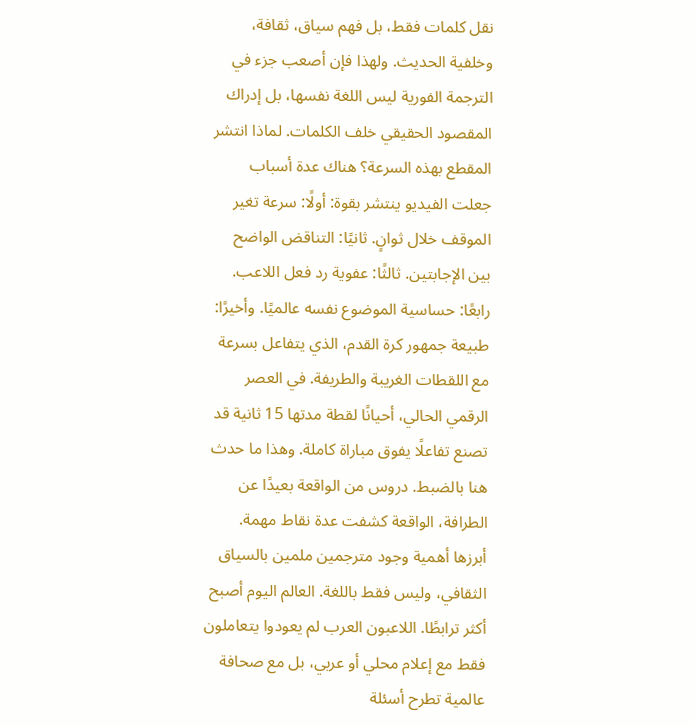نقل كلمات فقط، بل فهم سياق، ثقافة، وخلفية الحديث. ولهذا فإن أصعب جزء في الترجمة الفورية ليس اللغة نفسها، بل إدراك المقصود الحقيقي خلف الكلمات. لماذا انتشر المقطع بهذه السرعة؟ هناك عدة أسباب جعلت الفيديو ينتشر بقوة: أولًا: سرعة تغير الموقف خلال ثوانٍ. ثانيًا: التناقض الواضح بين الإجابتين. ثالثًا: عفوية رد فعل اللاعب. رابعًا: حساسية الموضوع نفسه عالميًا. وأخيرًا: طبيعة جمهور كرة القدم، الذي يتفاعل بسرعة مع اللقطات الغريبة والطريفة. في العصر الرقمي الحالي، أحيانًا لقطة مدتها 15 ثانية قد تصنع تفاعلًا يفوق مباراة كاملة. وهذا ما حدث هنا بالضبط. دروس من الواقعة بعيدًا عن الطرافة، الواقعة كشفت عدة نقاط مهمة. أبرزها أهمية وجود مترجمين ملمين بالسياق الثقافي، وليس فقط باللغة. العالم اليوم أصبح أكثر ترابطًا. اللاعبون العرب لم يعودوا يتعاملون فقط مع إعلام محلي أو عربي، بل مع صحافة عالمية تطرح أسئلة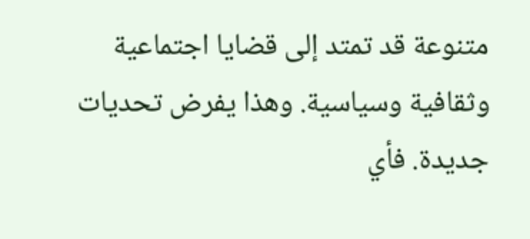متنوعة قد تمتد إلى قضايا اجتماعية وثقافية وسياسية. وهذا يفرض تحديات جديدة. فأي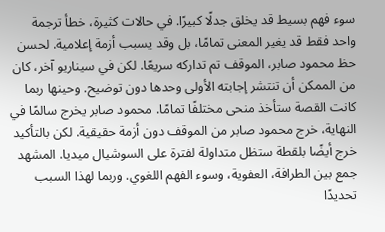سوء فهم بسيط قد يخلق جدلًا كبيرًا. في حالات كثيرة، خطأ ترجمة واحد فقط قد يغير المعنى تمامًا، بل وقد يسبب أزمة إعلامية. لحسن حظ محمود صابر، الموقف تم تداركه سريعًا. لكن في سيناريو آخر، كان من الممكن أن تنتشر إجابته الأولى وحدها دون توضيح. وحينها ربما كانت القصة ستأخذ منحى مختلفًا تمامًا. محمود صابر يخرج سالمًا في النهاية، خرج محمود صابر من الموقف دون أزمة حقيقية. لكن بالتأكيد خرج أيضًا بلقطة ستظل متداولة لفترة على السوشيال ميديا. المشهد جمع بين الطرافة، العفوية، وسوء الفهم اللغوي. وربما لهذا السبب تحديدًا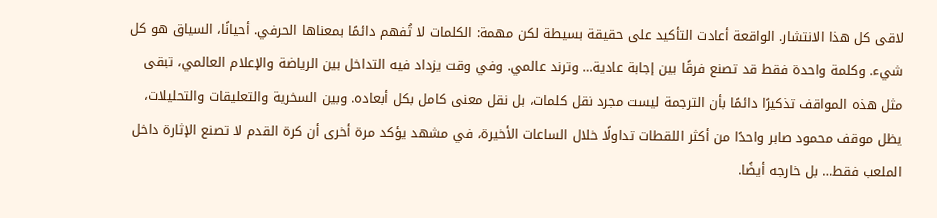لاقى كل هذا الانتشار. الواقعة أعادت التأكيد على حقيقة بسيطة لكن مهمة: الكلمات لا تُفهم دائمًا بمعناها الحرفي. أحيانًا، السياق هو كل شيء. وكلمة واحدة فقط قد تصنع فرقًا بين إجابة عادية… وترند عالمي. وفي وقت يزداد فيه التداخل بين الرياضة والإعلام العالمي، تبقى مثل هذه المواقف تذكيرًا دائمًا بأن الترجمة ليست مجرد نقل كلمات، بل نقل معنى كامل بكل أبعاده. وبين السخرية والتعليقات والتحليلات، يظل موقف محمود صابر واحدًا من أكثر اللقطات تداولًا خلال الساعات الأخيرة، في مشهد يؤكد مرة أخرى أن كرة القدم لا تصنع الإثارة داخل الملعب فقط… بل خارجه أيضًا.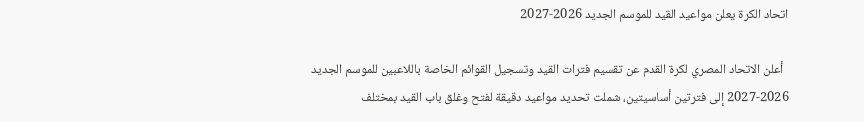اتحاد الكرة يعلن مواعيد القيد للموسم الجديد 2026-2027

  أعلن الاتحاد المصري لكرة القدم عن تقسيم فترات القيد وتسجيل القوائم الخاصة باللاعبين للموسم الجديد 2026-2027 إلى فترتين أساسيتين، شملت تحديد مواعيد دقيقة لفتح وغلق باب القيد بمختلف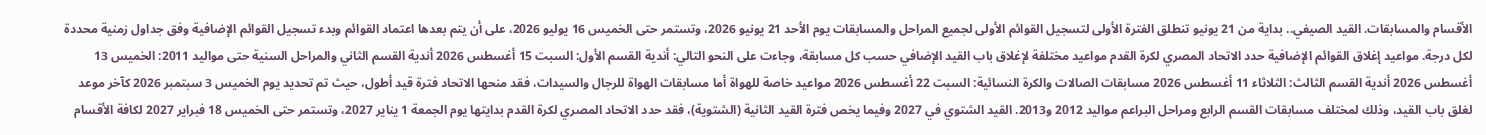الأقسام والمسابقات. القيد الصيفي.. بداية من 21 يونيو تنطلق الفترة الأولى لتسجيل القوائم الأولى لجميع المراحل والمسابقات يوم الأحد 21 يونيو 2026، وتستمر حتى الخميس 16 يوليو 2026، على أن يتم بعدها اعتماد القوائم وبدء تسجيل القوائم الإضافية وفق جداول زمنية محددة لكل درجة. مواعيد إغلاق القوائم الإضافية حدد الاتحاد المصري لكرة القدم مواعيد مختلفة لإغلاق باب القيد الإضافي حسب كل مسابقة، وجاءت على النحو التالي: أندية القسم الأول: السبت 15 أغسطس 2026 أندية القسم الثاني والمراحل السنية حتى مواليد 2011: الخميس 13 أغسطس 2026 أندية القسم الثالث: الثلاثاء 11 أغسطس 2026 مسابقات الصالات والكرة النسائية: السبت 22 أغسطس 2026 مواعيد خاصة للهواة أما مسابقات الهواة للرجال والسيدات، فقد منحها الاتحاد فترة قيد أطول، حيث تم تحديد يوم الخميس 3 سبتمبر 2026 كآخر موعد لغلق باب القيد، وذلك لمختلف مسابقات القسم الرابع ومراحل البراعم مواليد 2012 و2013. القيد الشتوي في 2027 وفيما يخص فترة القيد الثانية (الشتوية)، فقد حدد الاتحاد المصري لكرة القدم بدايتها يوم الجمعة 1 يناير 2027، وتستمر حتى الخميس 18 فبراير 2027 لكافة الأقسام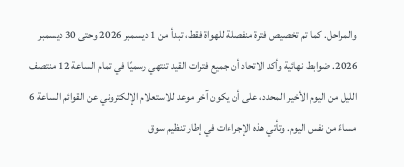والمراحل. كما تم تخصيص فترة منفصلة للهواة فقط، تبدأ من 1 ديسمبر 2026 وحتى 30 ديسمبر 2026. ضوابط نهائية وأكد الاتحاد أن جميع فترات القيد تنتهي رسميًا في تمام الساعة 12 منتصف الليل من اليوم الأخير المحدد، على أن يكون آخر موعد للاستعلام الإلكتروني عن القوائم الساعة 6 مساءً من نفس اليوم. وتأتي هذه الإجراءات في إطار تنظيم سوق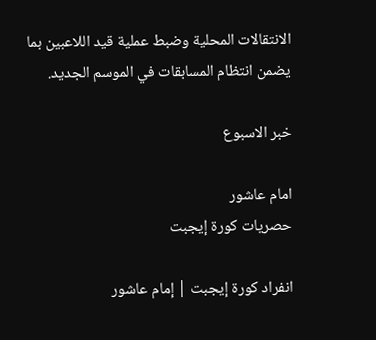الانتقالات المحلية وضبط عملية قيد اللاعبين بما يضمن انتظام المسابقات في الموسم الجديد.

خبر الاسبوع

امام عاشور
حصريات كورة إيجبت

انفراد كورة إيجبت | إمام عاشور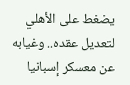يضغط على الأهلي لتعديل عقده.. وغيابه عن معسكر إسبانيا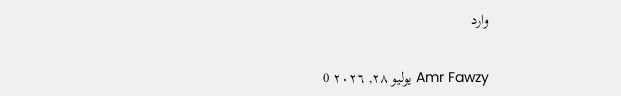وارد

Amr Fawzy يوليو ٢٨, ٢٠٢٦ 0